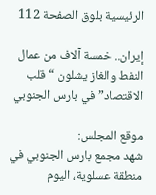الرئيسية بلوق الصفحة 112

إيران.. خمسة آلاف من عمال النفط والغاز يشلون “قلب الاقتصاد” في بارس الجنوبي

موقع المجلس:
شهد مجمع بارس الجنوبي في منطقة عسلوية، اليوم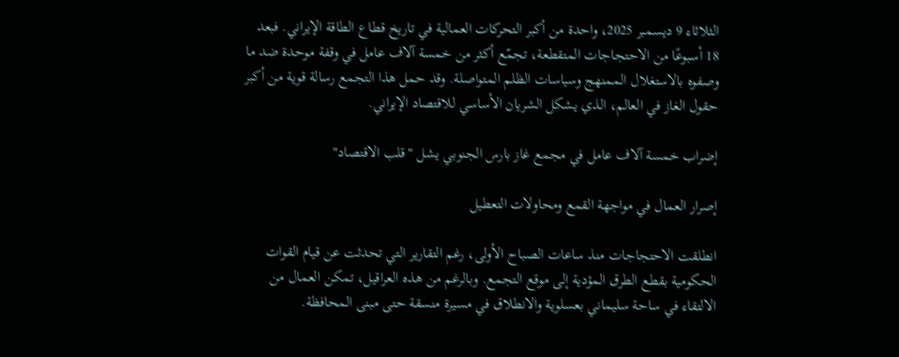الثلاثاء 9 ديسمبر 2025، واحدة من أكبر التحركات العمالية في تاريخ قطاع الطاقة الإيراني. فبعد 18 أسبوعًا من الاحتجاجات المتقطعة، تجمّع أكثر من خمسة آلاف عامل في وقفة موحدة ضد ما وصفوه بالاستغلال الممنهج وسياسات الظلم المتواصلة. وقد حمل هذا التجمع رسالة قوية من أكبر حقول الغاز في العالم، الذي يشكل الشريان الأساسي للاقتصاد الإيراني.

إضراب خمسة آلاف عامل في مجمع غاز بارس الجنوبي يشل "قلب الاقتصاد"

إصرار العمال في مواجهة القمع ومحاولات التعطيل

انطلقت الاحتجاجات منذ ساعات الصباح الأولى، رغم التقارير التي تحدثت عن قيام القوات الحكومية بقطع الطرق المؤدية إلى موقع التجمع. وبالرغم من هذه العراقيل، تمكن العمال من الالتقاء في ساحة سليماني بعسلوية والانطلاق في مسيرة منسقة حتى مبنى المحافظة.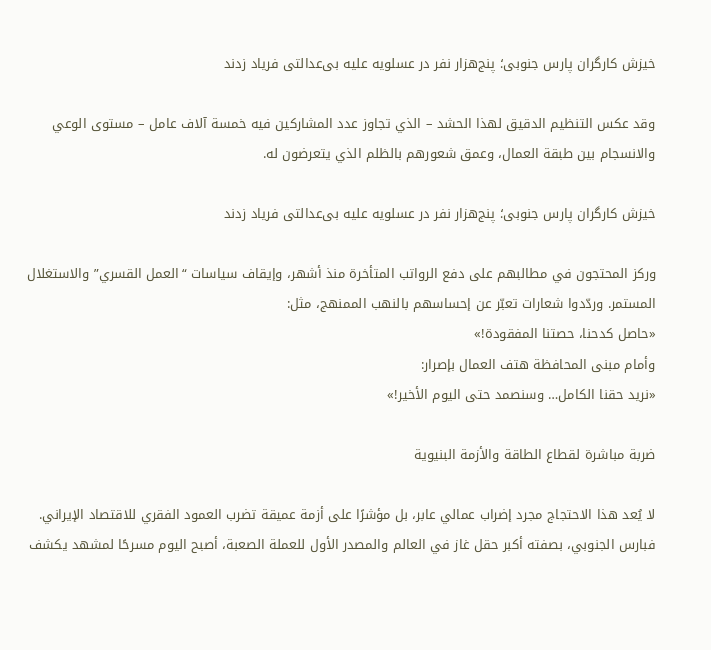خیزش کارگران پارس جنوبی؛ پنج‌هزار نفر در عسلویه علیه بی‌عدالتی فریاد زدند

وقد عكس التنظيم الدقيق لهذا الحشد – الذي تجاوز عدد المشاركين فيه خمسة آلاف عامل – مستوى الوعي والانسجام بين طبقة العمال، وعمق شعورهم بالظلم الذي يتعرضون له.

خیزش کارگران پارس جنوبی؛ پنج‌هزار نفر در عسلویه علیه بی‌عدالتی فریاد زدند

وركز المحتجون في مطالبهم على دفع الرواتب المتأخرة منذ أشهر، وإيقاف سياسات “العمل القسري” والاستغلال المستمر. وردّدوا شعارات تعبّر عن إحساسهم بالنهب الممنهج، مثل:
«حاصل كدحنا، حصتنا المفقودة!»
وأمام مبنى المحافظة هتف العمال بإصرار:
«نريد حقنا الكامل… وسنصمد حتى اليوم الأخير!»

ضربة مباشرة لقطاع الطاقة والأزمة البنيوية

لا يُعد هذا الاحتجاج مجرد إضراب عمالي عابر، بل مؤشرًا على أزمة عميقة تضرب العمود الفقري للاقتصاد الإيراني. فبارس الجنوبي، بصفته أكبر حقل غاز في العالم والمصدر الأول للعملة الصعبة، أصبح اليوم مسرحًا لمشهد يكشف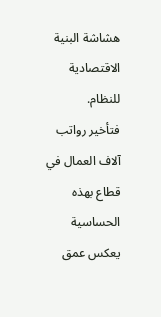هشاشة البنية الاقتصادية للنظام.
فتأخير رواتب آلاف العمال في قطاع بهذه الحساسية يعكس عمق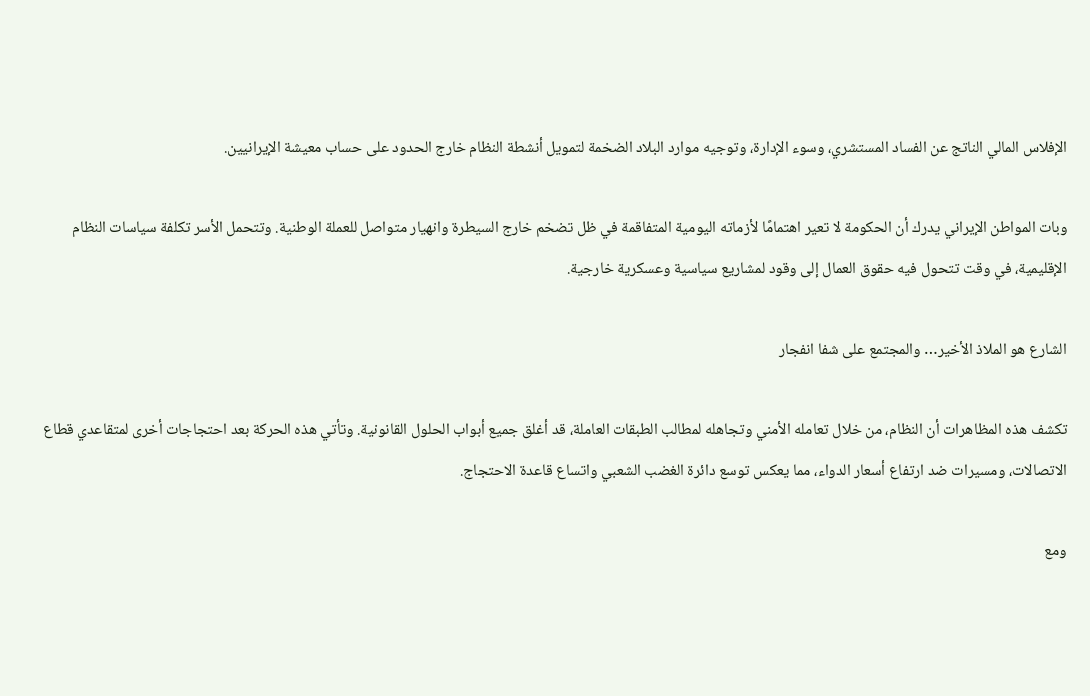الإفلاس المالي الناتج عن الفساد المستشري، وسوء الإدارة، وتوجيه موارد البلاد الضخمة لتمويل أنشطة النظام خارج الحدود على حساب معيشة الإيرانيين.

وبات المواطن الإيراني يدرك أن الحكومة لا تعير اهتمامًا لأزماته اليومية المتفاقمة في ظل تضخم خارج السيطرة وانهيار متواصل للعملة الوطنية. وتتحمل الأسر تكلفة سياسات النظام الإقليمية، في وقت تتحول فيه حقوق العمال إلى وقود لمشاريع سياسية وعسكرية خارجية.

الشارع هو الملاذ الأخير… والمجتمع على شفا انفجار

تكشف هذه المظاهرات أن النظام، من خلال تعامله الأمني وتجاهله لمطالب الطبقات العاملة، قد أغلق جميع أبواب الحلول القانونية. وتأتي هذه الحركة بعد احتجاجات أخرى لمتقاعدي قطاع الاتصالات، ومسيرات ضد ارتفاع أسعار الدواء، مما يعكس توسع دائرة الغضب الشعبي واتساع قاعدة الاحتجاج.

ومع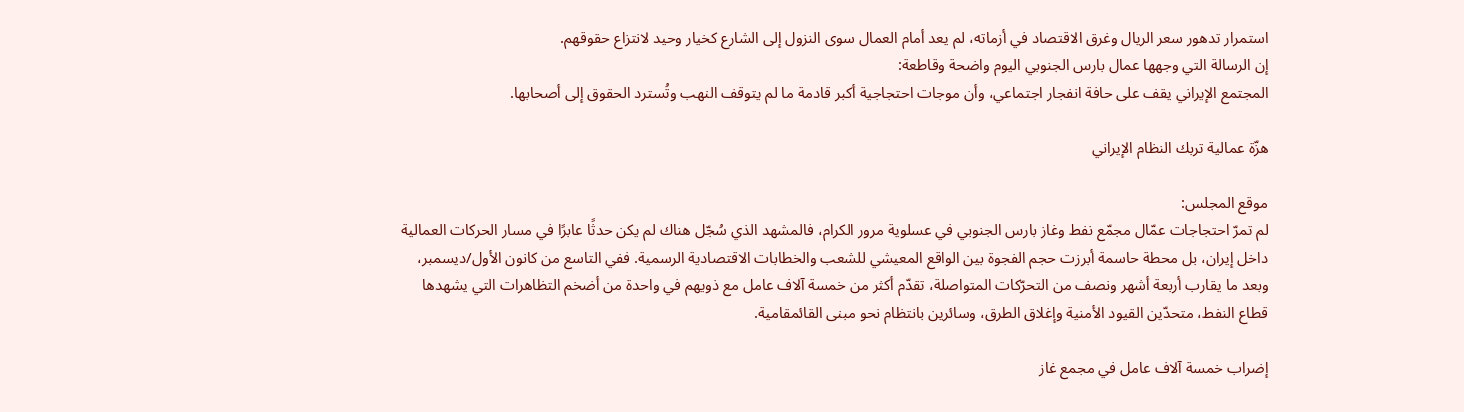استمرار تدهور سعر الريال وغرق الاقتصاد في أزماته، لم يعد أمام العمال سوى النزول إلى الشارع كخيار وحيد لانتزاع حقوقهم.
إن الرسالة التي وجهها عمال بارس الجنوبي اليوم واضحة وقاطعة:
المجتمع الإيراني يقف على حافة انفجار اجتماعي، وأن موجات احتجاجية أكبر قادمة ما لم يتوقف النهب وتُسترد الحقوق إلى أصحابها.

هزّة عمالية تربك النظام الإيراني

موقع المجلس:
لم تمرّ احتجاجات عمّال مجمّع نفط وغاز بارس الجنوبي في عسلوية مرور الكرام، فالمشهد الذي سُجّل هناك لم يكن حدثًا عابرًا في مسار الحركات العمالية داخل إيران، بل محطة حاسمة أبرزت حجم الفجوة بين الواقع المعيشي للشعب والخطابات الاقتصادية الرسمية. ففي التاسع من كانون الأول/ديسمبر، وبعد ما يقارب أربعة أشهر ونصف من التحرّكات المتواصلة، تقدّم أكثر من خمسة آلاف عامل مع ذويهم في واحدة من أضخم التظاهرات التي يشهدها قطاع النفط، متحدّين القيود الأمنية وإغلاق الطرق، وسائرين بانتظام نحو مبنى القائمقامية.

إضراب خمسة آلاف عامل في مجمع غاز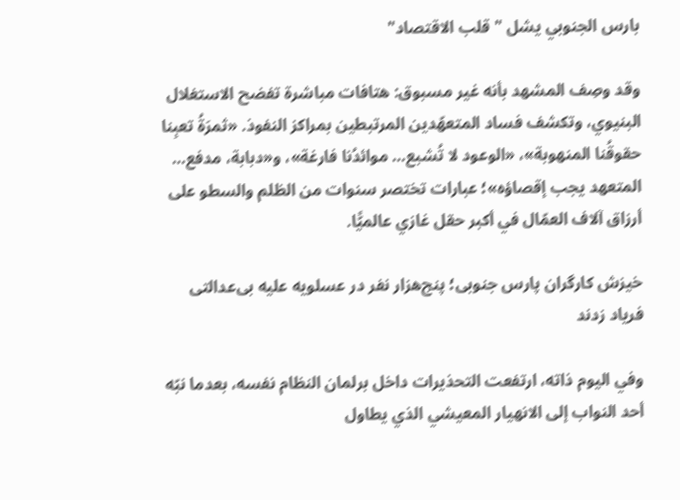بارس الجنوبي يشل "قلب الاقتصاد"

وقد وصِف المشهد بأنه غير مسبوق: هتافات مباشرة تفضح الاستغلال البنيوي، وتكشف فساد المتعهّدين المرتبطين بمراكز النفوذ. «ثمرَةُ تعبِنا حقوقُنا المنهوبة»، «الوعود لا تُشبع… موائدُنا فارغة»، و«دبابة، مدفع… المتعهد يجب إقصاؤه»؛ عبارات تختصر سنوات من الظلم والسطو على أرزاق آلاف العمّال في أكبر حقل غازي عالميًّا.

خیزش کارگران پارس جنوبی؛ پنج‌هزار نفر در عسلویه علیه بی‌عدالتی فریاد زدند

وفي اليوم ذاته، ارتفعت التحذيرات داخل برلمان النظام نفسه، بعدما نبّه أحد النواب إلى الانهيار المعيشي الذي يطاول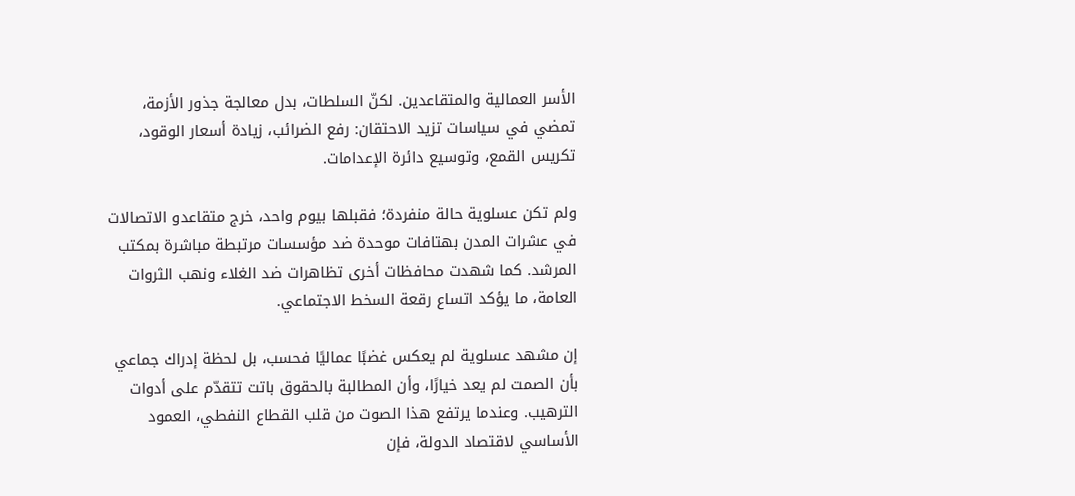الأسر العمالية والمتقاعدين. لكنّ السلطات، بدل معالجة جذور الأزمة، تمضي في سياسات تزيد الاحتقان: رفع الضرائب، زيادة أسعار الوقود، تكريس القمع، وتوسيع دائرة الإعدامات.

ولم تكن عسلوية حالة منفردة؛ فقبلها بيوم واحد، خرج متقاعدو الاتصالات في عشرات المدن بهتافات موحدة ضد مؤسسات مرتبطة مباشرة بمكتب المرشد. كما شهدت محافظات أخرى تظاهرات ضد الغلاء ونهب الثروات العامة، ما يؤكد اتساع رقعة السخط الاجتماعي.

إن مشهد عسلوية لم يعكس غضبًا عماليًا فحسب، بل لحظة إدراك جماعي بأن الصمت لم يعد خيارًا، وأن المطالبة بالحقوق باتت تتقدّم على أدوات الترهيب. وعندما يرتفع هذا الصوت من قلب القطاع النفطي، العمود الأساسي لاقتصاد الدولة، فإن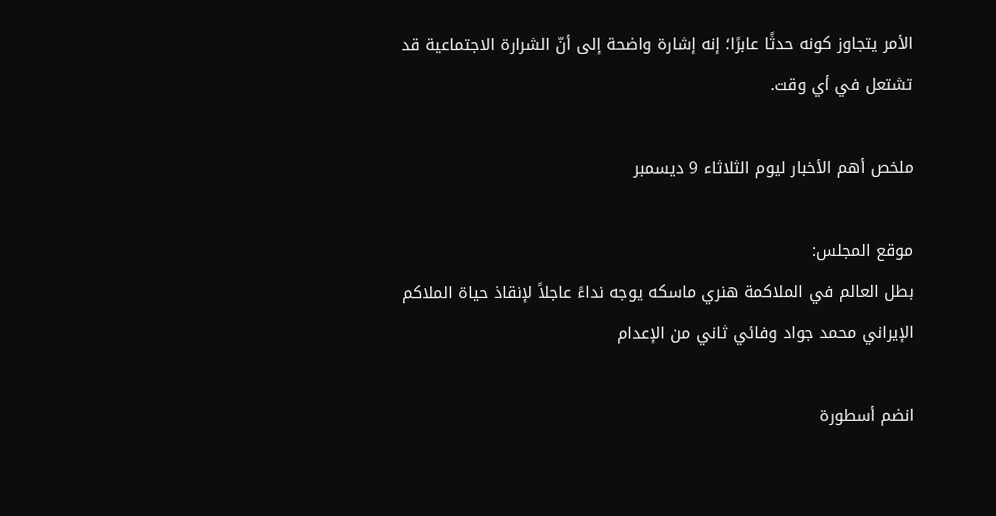الأمر يتجاوز كونه حدثًا عابرًا؛ إنه إشارة واضحة إلى أنّ الشرارة الاجتماعية قد تشتعل في أي وقت.

ملخص أهم الأخبار لیوم الثلاثاء 9 ديسمبر

موقع المجلس:
بطل العالم في الملاكمة هنري ماسكه يوجه نداءً عاجلاً لإنقاذ حياة الملاكم الإيراني محمد جواد وفائي ثاني من الإعدام

انضم أسطورة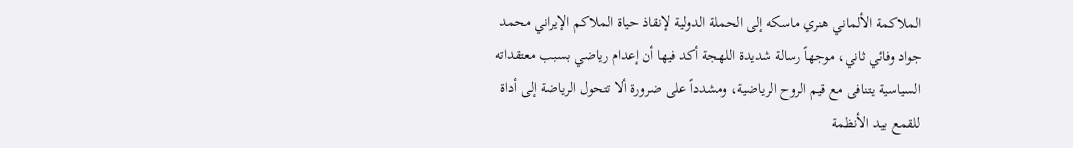الملاكمة الألماني هنري ماسكه إلى الحملة الدولية لإنقاذ حياة الملاكم الإيراني محمد جواد وفائي ثاني، موجهاً رسالة شديدة اللهجة أكد فيها أن إعدام رياضي بسبب معتقداته السياسية يتنافى مع قيم الروح الرياضية، ومشدداً على ضرورة ألا تتحول الرياضة إلى أداة للقمع بيد الأنظمة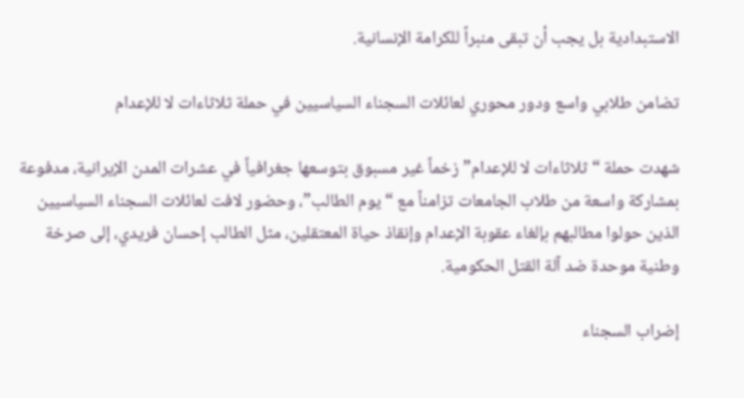الاستبدادية بل يجب أن تبقى منبراً للكرامة الإنسانية.

تضامن طلابي واسع ودور محوري لعائلات السجناء السياسيين في حملة ثلاثاءات لا للإعدام

شهدت حملة “ثلاثاءات لا للإعدام” زخماً غير مسبوق بتوسعها جغرافياً في عشرات المدن الإيرانية، مدفوعة بمشاركة واسعة من طلاب الجامعات تزامناً مع “يوم الطالب”، وحضور لافت لعائلات السجناء السياسيين الذين حولوا مطالبهم بإلغاء عقوبة الإعدام وإنقاذ حياة المعتقلين، مثل الطالب إحسان فريدي، إلى صرخة وطنية موحدة ضد آلة القتل الحكومية.

إضراب السجناء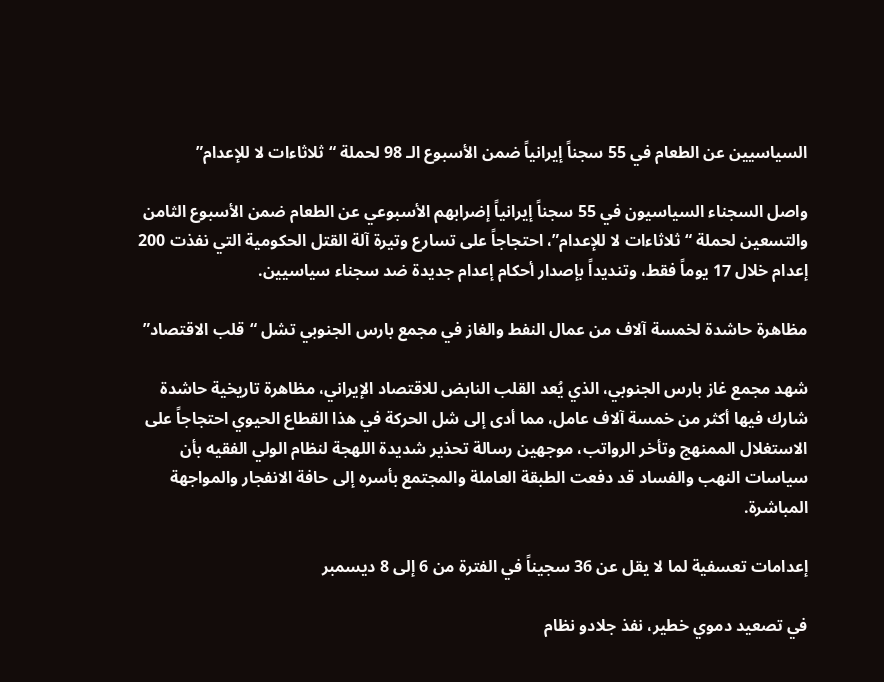السياسيين عن الطعام في 55 سجناً إيرانياً ضمن الأسبوع الـ 98 لحملة “ثلاثاءات لا للإعدام”

واصل السجناء السياسيون في 55 سجناً إيرانياً إضرابهم الأسبوعي عن الطعام ضمن الأسبوع الثامن والتسعين لحملة “ثلاثاءات لا للإعدام”، احتجاجاً على تسارع وتيرة آلة القتل الحكومية التي نفذت 200 إعدام خلال 17 يوماً فقط، وتنديداً بإصدار أحكام إعدام جديدة ضد سجناء سياسيين.

مظاهرة حاشدة لخمسة آلاف من عمال النفط والغاز في مجمع بارس الجنوبي تشل “قلب الاقتصاد”

شهد مجمع غاز بارس الجنوبي، الذي يُعد القلب النابض للاقتصاد الإيراني، مظاهرة تاريخية حاشدة شارك فيها أكثر من خمسة آلاف عامل، مما أدى إلى شل الحركة في هذا القطاع الحيوي احتجاجاً على الاستغلال الممنهج وتأخر الرواتب، موجهين رسالة تحذير شديدة اللهجة لنظام الولي الفقيه بأن سياسات النهب والفساد قد دفعت الطبقة العاملة والمجتمع بأسره إلى حافة الانفجار والمواجهة المباشرة.

إعدامات تعسفية لما لا یقل عن 36 سجیناً في الفترة من 6 إلی 8 ديسمبر

في تصعيد دموي خطير، نفذ جلادو نظام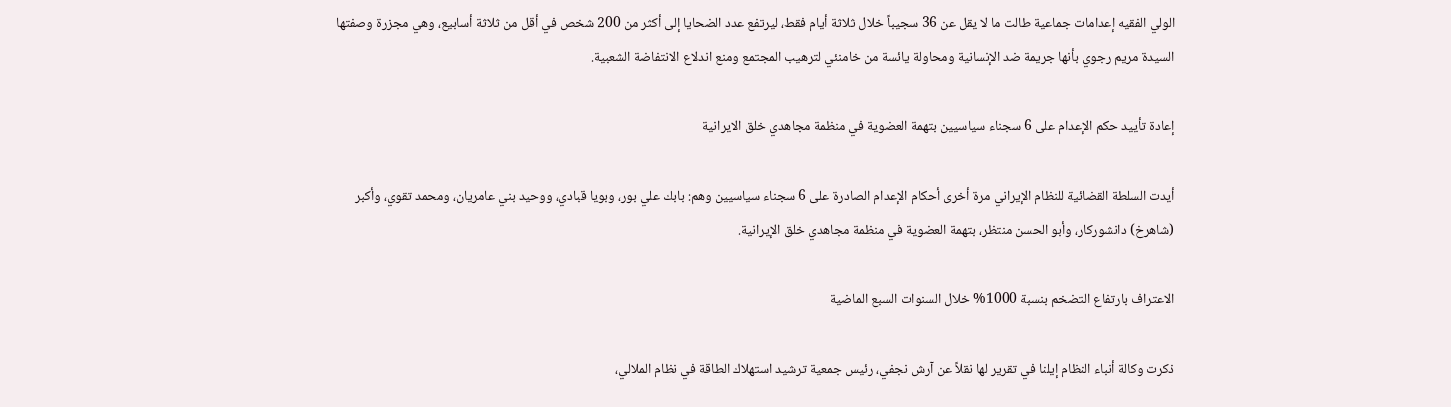الولي الفقيه إعدامات جماعية طالت ما لا يقل عن 36 سجيباً خلال ثلاثة أيام فقط، ليرتفع عدد الضحايا إلى أكثر من 200 شخص في أقل من ثلاثة أسابيع، وهي مجزرة وصفتها السيدة مريم رجوي بأنها جريمة ضد الإنسانية ومحاولة يائسة من خامنئي لترهيب المجتمع ومنع اندلاع الانتفاضة الشعبية.

إعادة تأیید حکم الإعدام على 6 سجناء سیاسیین بتهمة العضویة في منظمة مجاهدي خلق الایرانیة

أیدت السلطة‌ القضائیة للنظام الإيراني مرة أخرى أحكام الإعدام الصادرة على 6 سجناء سياسيين وهم: بابك علي بور، وبويا قبادي، ووحيد بني عامريان، ومحمد تقوي، وأكبر (شاهرخ) دانشوركار، وأبو الحسن منتظر، بتهمة العضوية في منظمة‌ مجاهدي خلق الإیرانیة.

الاعتراف بارتفاع التضخم بنسبة 1000% خلال السنوات السبع الماضية

ذكرت وكالة أنباء النظام إيلنا في تقرير لها نقلاً عن آرش نجفي، رئيس جمعية ترشيد استهلاك الطاقة في نظام الملالي،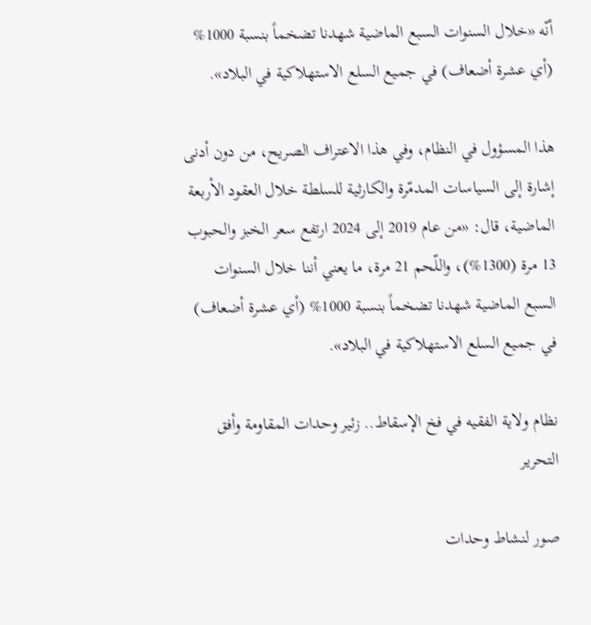أنّه «خلال السنوات السبع الماضية شهدنا تضخماً بنسبة 1000% (أي عشرة أضعاف) في جميع السلع الاستهلاكية في البلاد».

هذا المسؤول في النظام، وفي هذا الاعتراف الصريح، من دون أدنى إشارة إلى السياسات المدمّرة والكارثية للسلطة خلال العقود الأربعة الماضية، قال: «من عام 2019 إلى 2024 ارتفع سعر الخبز والحبوب 13 مرة (1300%)، واللّحم 21 مرة، ما يعني أننا خلال السنوات السبع الماضية شهدنا تضخماً بنسبة 1000% (أي عشرة أضعاف) في جميع السلع الاستهلاكية في البلاد».

نظام ولاية الفقيه في فخ الإسقاط.. زئير وحدات المقاومة وأفق التحرير

صور لنشاط وحدات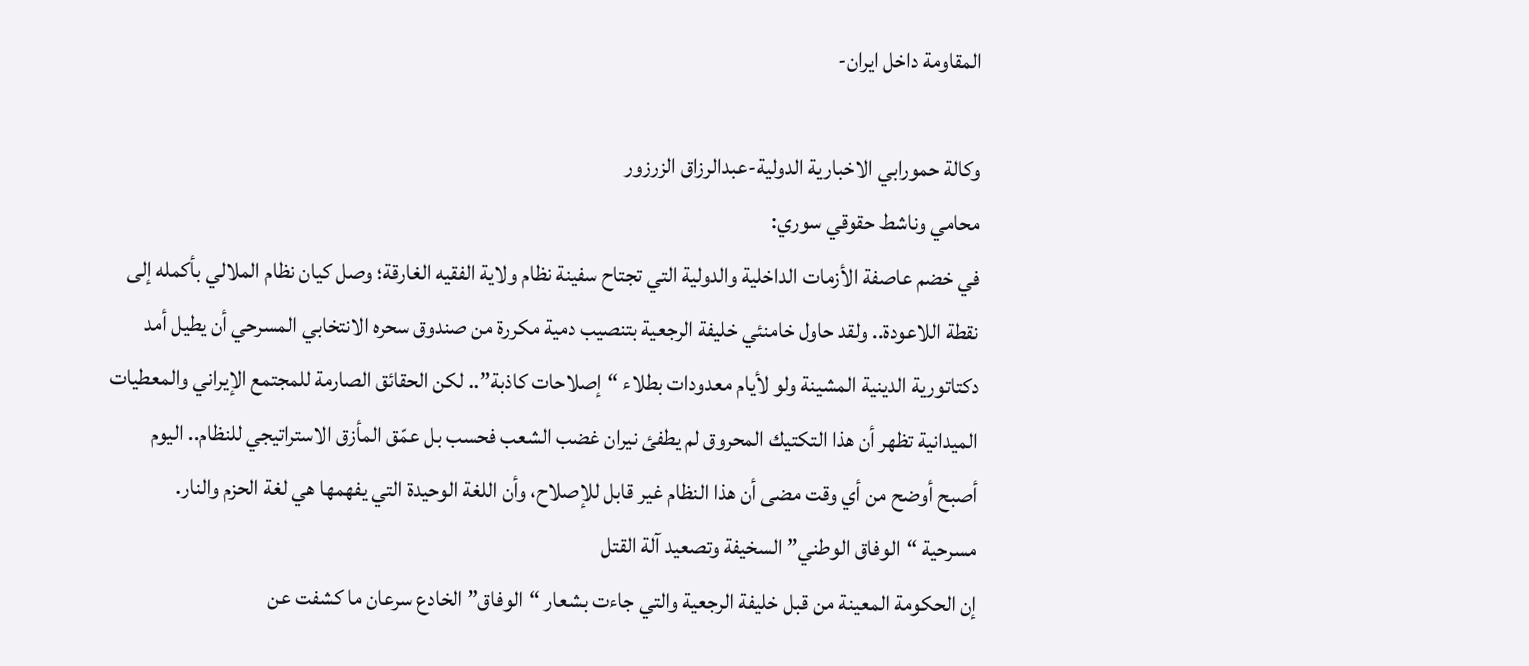المقاومة داخل ایران-

وكالة حمورابي الاخبارية الدولية-عبدالرزاق الزرزور
محامي وناشط حقوقي سوري:
في خضم عاصفة الأزمات الداخلية والدولية التي تجتاح سفينة نظام ولاية الفقيه الغارقة؛ وصل كيان نظام الملالي بأكمله إلى نقطة اللاعودة.. ولقد حاول خامنئي خليفة الرجعية بتنصيب دمية مكررة من صندوق سحره الانتخابي المسرحي أن يطيل أمد دكتاتورية الدينية المشينة ولو لأيام معدودات بطلاء “إصلاحات كاذبة”.. لكن الحقائق الصارمة للمجتمع الإيراني والمعطيات الميدانية تظهر أن هذا التكتيك المحروق لم يطفئ نيران غضب الشعب فحسب بل عمّق المأزق الاستراتيجي للنظام.. اليوم أصبح أوضح من أي وقت مضى أن هذا النظام غير قابل للإصلاح، وأن اللغة الوحيدة التي يفهمها هي لغة الحزم والنار.
مسرحية “الوفاق الوطني” السخيفة وتصعيد آلة القتل
إن الحكومة المعينة من قبل خليفة الرجعية والتي جاءت بشعار “الوفاق” الخادع سرعان ما كشفت عن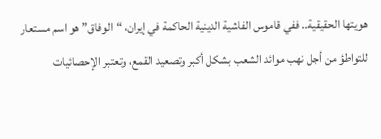هويتها الحقيقية.. ففي قاموس الفاشية الدينية الحاكمة في إيران، “الوفاق” هو اسم مستعار للتواطؤ من أجل نهب موائد الشعب بشكل أكبر وتصعيد القمع، وتعتبر الإحصائيات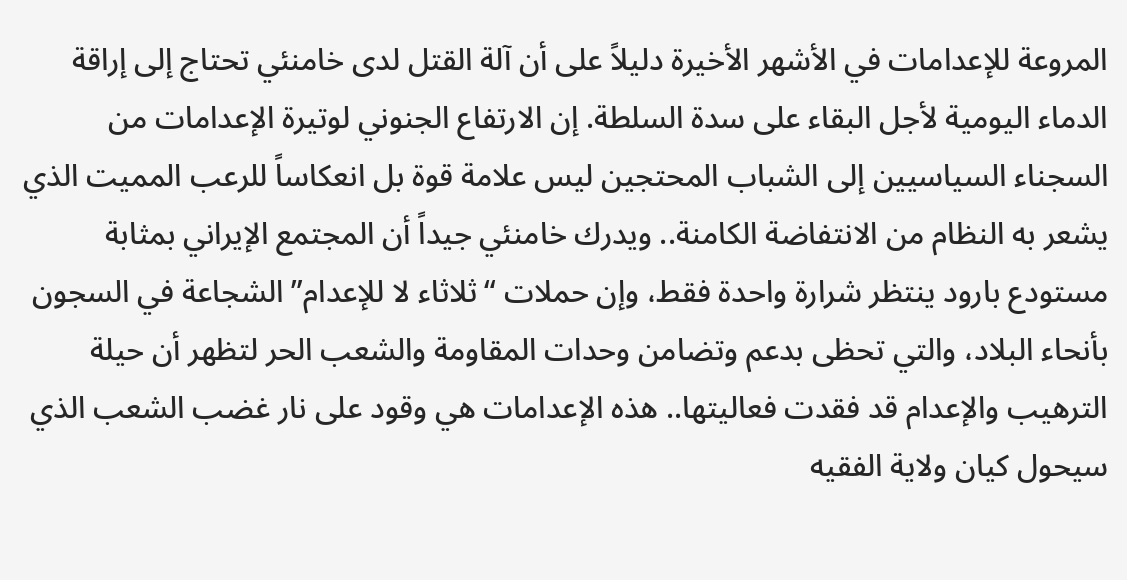المروعة للإعدامات في الأشهر الأخيرة دليلاً على أن آلة القتل لدى خامنئي تحتاج إلى إراقة الدماء اليومية لأجل البقاء على سدة السلطة. إن الارتفاع الجنوني لوتيرة الإعدامات من السجناء السياسيين إلى الشباب المحتجين ليس علامة قوة بل انعكاساً للرعب المميت الذي يشعر به النظام من الانتفاضة الكامنة.. ويدرك خامنئي جيداً أن المجتمع الإيراني بمثابة مستودع بارود ينتظر شرارة واحدة فقط، وإن حملات “ثلاثاء لا للإعدام” الشجاعة في السجون بأنحاء البلاد، والتي تحظى بدعم وتضامن وحدات المقاومة والشعب الحر لتظهر أن حيلة الترهيب والإعدام قد فقدت فعاليتها.. هذه الإعدامات هي وقود على نار غضب الشعب الذي سيحول كيان ولاية الفقيه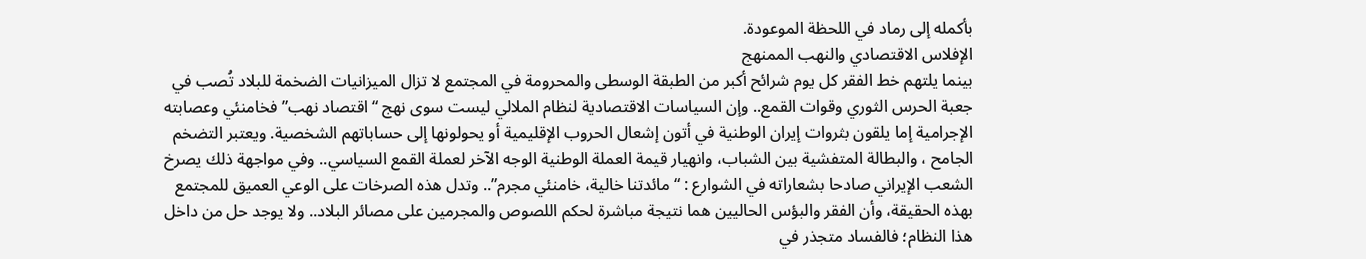بأكمله إلى رماد في اللحظة الموعودة.
الإفلاس الاقتصادي والنهب الممنهج
بينما يلتهم خط الفقر كل يوم شرائح أكبر من الطبقة الوسطى والمحرومة في المجتمع لا تزال الميزانيات الضخمة للبلاد تُصب في جعبة الحرس الثوري وقوات القمع.. وإن السياسات الاقتصادية لنظام الملالي ليست سوى نهج “اقتصاد نهب” فخامنئي وعصابته الإجرامية إما يلقون بثروات إيران الوطنية في أتون إشعال الحروب الإقليمية أو يحولونها إلى حساباتهم الشخصية. ويعتبر التضخم الجامح ، والبطالة المتفشية بين الشباب، وانهيار قيمة العملة الوطنية الوجه الآخر لعملة القمع السياسي.. وفي مواجهة ذلك يصرخ الشعب الإيراني صادحا بشعاراته في الشوارع : “مائدتنا خالية، خامنئي مجرم”.. وتدل هذه الصرخات على الوعي العميق للمجتمع بهذه الحقيقة، وأن الفقر والبؤس الحاليين هما نتيجة مباشرة لحكم اللصوص والمجرمين على مصائر البلاد.. ولا يوجد حل من داخل هذا النظام؛ فالفساد متجذر في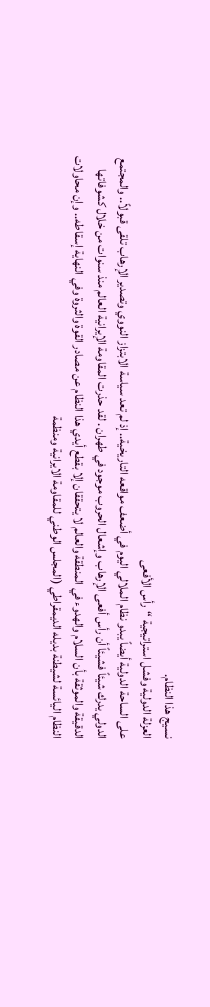نسيج هذا النظام.
العزلة الدولية وفشل استراتيجية “رأس الأفعى
على الساحة الدولية أيضاً يبدو نظام الملالي اليوم في أضعف مواقعه التاريخية.. إذ لم تعد سياسة الابتزاز النووي وتصدير الإرهاب تلقى قبولاً.. والمجتمع الدولي يدرك شيئاً فشيئاً أن رأس أفعى الإرهاب وإشعال الحروب موجود في طهران . لقد حذرت المقاومة الإيرانية العالم منذ سنوات من خلال كشوفاتها الدقيقة والموثقة بأن السلام والهدوء في المنطقة والعالم لا يتحققان إلا بقطع أيدي هذا النظام عن مصادر القوة والثروة وفي النهاية إسقاطه.. وإن محاولات النظام اليائسة لشيطنة بديله الديمقراطي (المجلس الوطني للمقاومة الایرانیة ومنظمة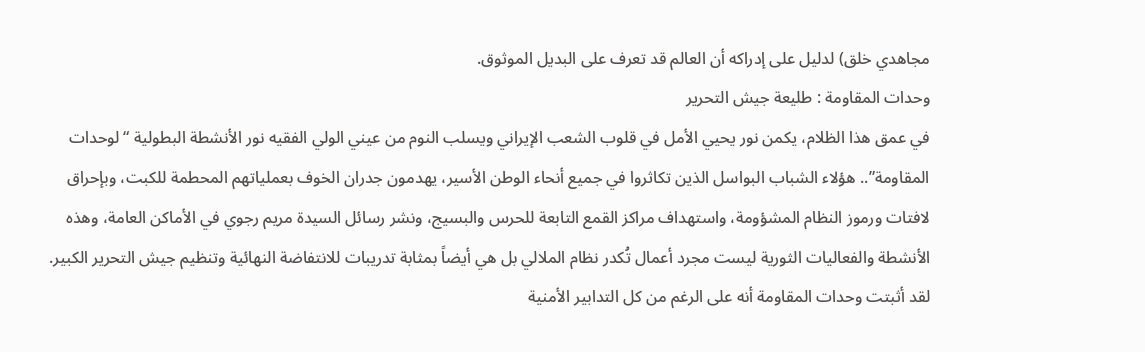مجاهدي خلق) لدليل على إدراكه أن العالم قد تعرف على البديل الموثوق.
وحدات المقاومة : طليعة جيش التحرير
في عمق هذا الظلام، يكمن نور يحيي الأمل في قلوب الشعب الإيراني ويسلب النوم من عيني الولي الفقيه نور الأنشطة البطولية “لوحدات المقاومة”.. هؤلاء الشباب البواسل الذين تكاثروا في جميع أنحاء الوطن الأسير، يهدمون جدران الخوف بعملياتهم المحطمة للكبت، وبإحراق لافتات ورموز النظام المشؤومة، واستهداف مراكز القمع التابعة للحرس والبسيج، ونشر رسائل السيدة مريم رجوي في الأماكن العامة، وهذه الأنشطة والفعاليات الثورية ليست مجرد أعمال تُكدر نظام الملالي بل هي أيضاً بمثابة تدريبات للانتفاضة النهائية وتنظيم جيش التحرير الكبير. لقد أثبتت وحدات المقاومة أنه على الرغم من كل التدابير الأمنية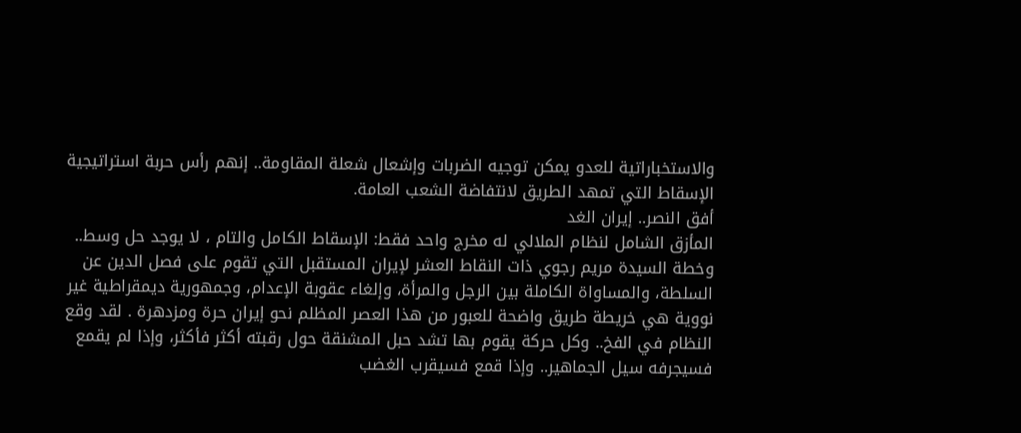والاستخباراتية للعدو يمكن توجيه الضربات وإشعال شعلة المقاومة.. إنهم رأس حربة استراتيجية الإسقاط التي تمهد الطريق لانتفاضة الشعب العامة.
أفق النصر.. إيران الغد
المأزق الشامل لنظام الملالي له مخرج واحد فقط: الإسقاط الكامل والتام ، لا يوجد حل وسط.. وخطة السيدة مريم رجوي ذات النقاط العشر لإيران المستقبل التي تقوم على فصل الدين عن السلطة، والمساواة الكاملة بين الرجل والمرأة، وإلغاء عقوبة الإعدام، وجمهورية ديمقراطية غير نووية هي خريطة طريق واضحة للعبور من هذا العصر المظلم نحو إيران حرة ومزدهرة . لقد وقع النظام في الفخ.. وكل حركة يقوم بها تشد حبل المشنقة حول رقبته أكثر فأكثر، وإذا لم يقمع فسيجرفه سيل الجماهير.. وإذا قمع فسيقرب الغضب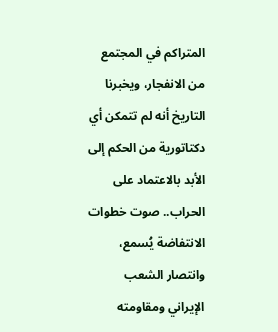المتراكم في المجتمع من الانفجار، ويخبرنا التاريخ أنه لم تتمكن أي دكتاتورية من الحكم إلى الأبد بالاعتماد على الحراب.. صوت خطوات الانتفاضة يُسمع، وانتصار الشعب الإيراني ومقاومته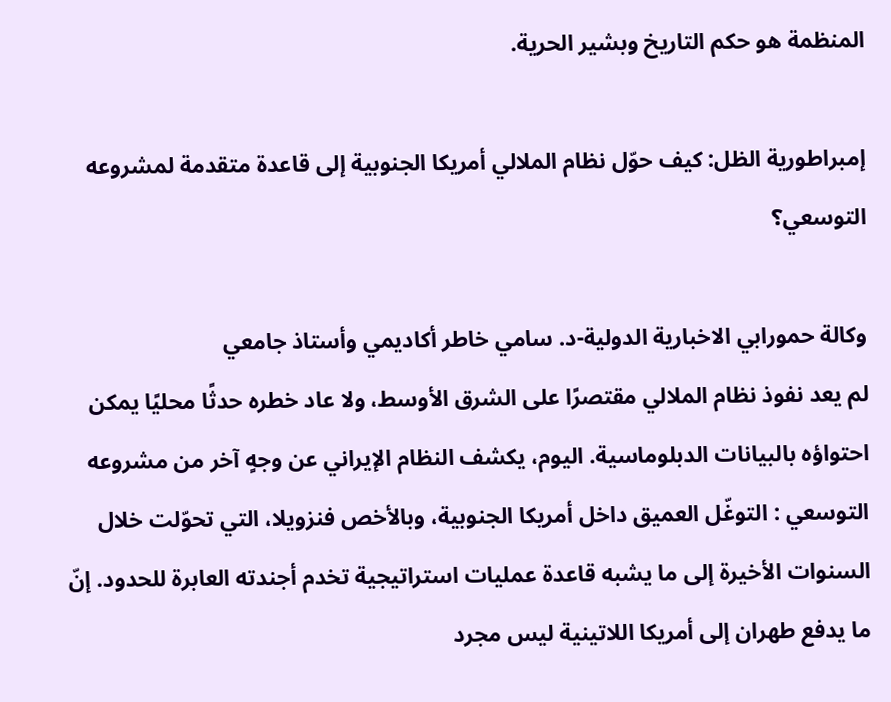المنظمة هو حكم التاريخ وبشير الحرية.

إمبراطورية الظل: كيف حوّل نظام الملالي أمريكا الجنوبية إلى قاعدة متقدمة لمشروعه التوسعي؟

وكالة حمورابي الاخبارية الدولية-د. سامي خاطر أكاديمي وأستاذ جامعي
لم يعد نفوذ نظام الملالي مقتصرًا على الشرق الأوسط، ولا عاد خطره حدثًا محليًا يمكن احتواؤه بالبيانات الدبلوماسية. اليوم، يكشف النظام الإيراني عن وجهٍ آخر من مشروعه التوسعي : التوغّل العميق داخل أمريكا الجنوبية، وبالأخص فنزويلا، التي تحوّلت خلال السنوات الأخيرة إلى ما يشبه قاعدة عمليات استراتيجية تخدم أجندته العابرة للحدود. إنّ ما يدفع طهران إلى أمريكا اللاتينية ليس مجرد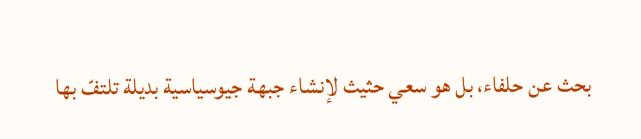بحث عن حلفاء، بل هو سعي حثيث لإنشاء جبهة جيوسياسية بديلة تلتفّ بها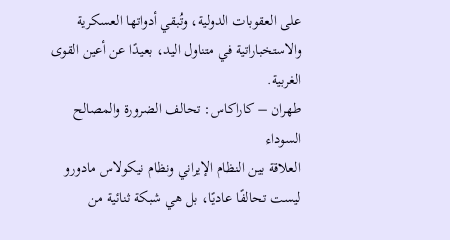على العقوبات الدولية، وتُبقي أدواتها العسكرية والاستخباراتية في متناول اليد، بعيدًا عن أعين القوى الغربية.
طهران – كاراكاس: تحالف الضرورة والمصالح السوداء
العلاقة بين النظام الإيراني ونظام نيكولاس مادورو ليست تحالفًا عاديًا، بل هي شبكة ثنائية من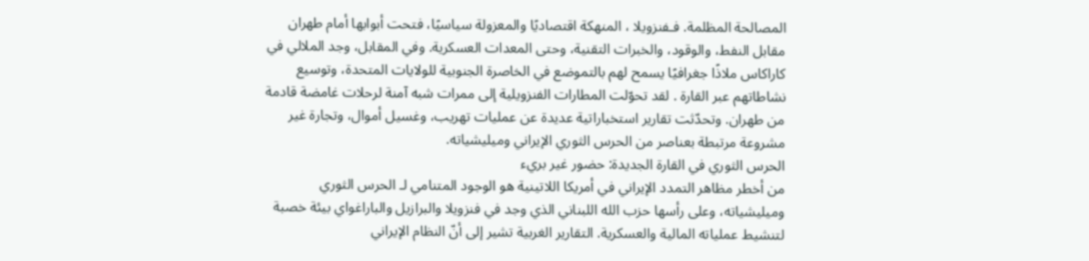المصالحة المظلمة. فـفنزويلا ، المنهكة اقتصاديًا والمعزولة سياسيًا، فتحت أبوابها أمام طهران مقابل النفط، والوقود، والخبرات التقنية، وحتى المعدات العسكرية. وفي المقابل، وجد الملالي في كاراكاس ملاذًا جغرافيًا يسمح لهم بالتموضع في الخاصرة الجنوبية للولايات المتحدة، وتوسيع نشاطاتهم عبر القارة . لقد تحوّلت المطارات الفنزويلية إلى ممرات شبه آمنة لرحلات غامضة قادمة من طهران. وتحدّثت تقارير استخباراتية عديدة عن عمليات تهريب، وغسيل أموال، وتجارة غير مشروعة مرتبطة بعناصر من الحرس الثوري الإيراني وميليشياته.
الحرس الثوري في القارة الجديدة: حضور غير بريء
من أخطر مظاهر التمدد الإيراني في أمريكا اللاتينية هو الوجود المتنامي لـ الحرس الثوري وميليشياته، وعلى رأسها حزب الله اللبناني الذي وجد في فنزويلا والبرازيل والباراغواي بيئة خصبة لتنشيط عملياته المالية والعسكرية. التقارير الغربية تشير إلى أنّ النظام الإيراني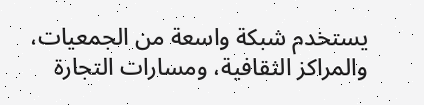يستخدم شبكة واسعة من الجمعيات، والمراكز الثقافية، ومسارات التجارة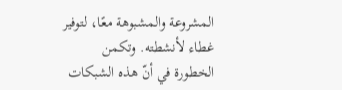المشروعة والمشبوهة معًا، لتوفير غطاء لأنشطته. وتكمن الخطورة في أنّ هذه الشبكات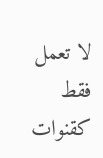لا تعمل فقط كقنوات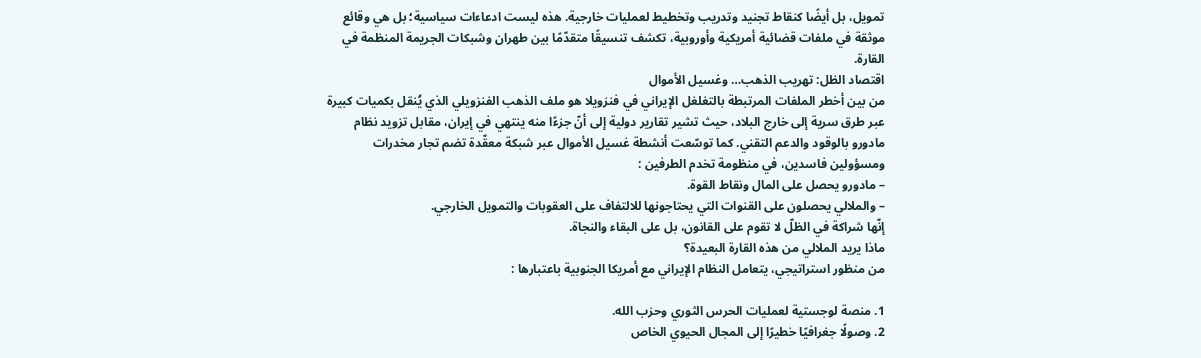تمويل، بل أيضًا كنقاط تجنيد وتدريب وتخطيط لعمليات خارجية. هذه ليست ادعاءات سياسية؛ بل هي وقائع موثقة في ملفات قضائية أمريكية وأوروبية، تكشف تنسيقًا متقدّمًا بين طهران وشبكات الجريمة المنظمة في القارة.
اقتصاد الظل: تهريب الذهب… وغسيل الأموال
من بين أخطر الملفات المرتبطة بالتغلغل الإيراني في فنزويلا هو ملف الذهب الفنزويلي الذي يُنقل بكميات كبيرة عبر طرق سرية إلى خارج البلاد، حيث تشير تقارير دولية إلى أنّ جزءًا منه ينتهي في إيران، مقابل تزويد نظام مادورو بالوقود والدعم التقني. كما توسّعت أنشطة غسيل الأموال عبر شبكة معقّدة تضم تجار مخدرات ومسؤولين فاسدين، في منظومة تخدم الطرفين :
– مادورو يحصل على المال ونقاط القوة.
– والملالي يحصلون على القنوات التي يحتاجونها للالتفاف على العقوبات والتمويل الخارجي.
إنّها شراكة في الظلّ لا تقوم على القانون، بل على البقاء والنجاة.
ماذا يريد الملالي من هذه القارة البعيدة؟
من منظور استراتيجي، يتعامل النظام الإيراني مع أمريكا الجنوبية باعتبارها :

1. منصة لوجستية لعمليات الحرس الثوري وحزب الله.
2. وصولًا جغرافيًا خطيرًا إلى المجال الحيوي الخاص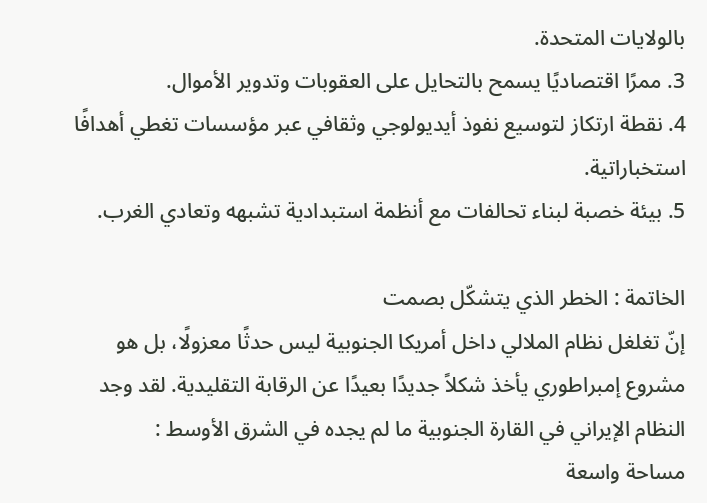بالولايات المتحدة.
3. ممرًا اقتصاديًا يسمح بالتحايل على العقوبات وتدوير الأموال.
4. نقطة ارتكاز لتوسيع نفوذ أيديولوجي وثقافي عبر مؤسسات تغطي أهدافًا استخباراتية.
5. بيئة خصبة لبناء تحالفات مع أنظمة استبدادية تشبهه وتعادي الغرب.

الخاتمة : الخطر الذي يتشكّل بصمت
إنّ تغلغل نظام الملالي داخل أمريكا الجنوبية ليس حدثًا معزولًا، بل هو مشروع إمبراطوري يأخذ شكلاً جديدًا بعيدًا عن الرقابة التقليدية. لقد وجد النظام الإيراني في القارة الجنوبية ما لم يجده في الشرق الأوسط :
مساحة واسعة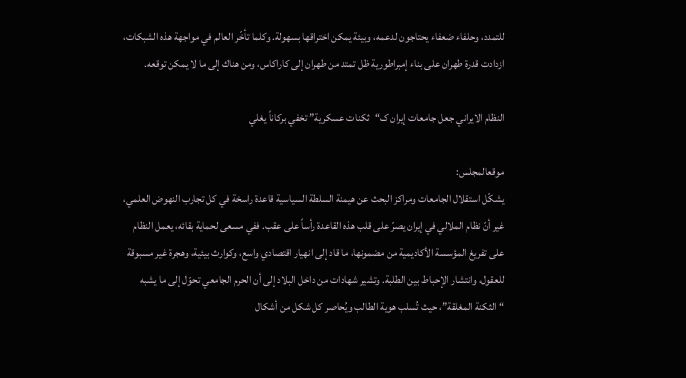للتمدد، وحلفاء ضعفاء يحتاجون لدعمه، وبيئة يمكن اختراقها بسهولة. وكلما تأخّر العالم في مواجهة هذه الشبكات، ازدادت قدرة طهران على بناء إمبراطورية ظل تمتد من طهران إلى كاراكاس، ومن هناك إلى ما لا يمكن توقعه.

النظام الایراني جعل جامعات إيران ک“ثكنات عسكرية” تخفي بركاناً يغلي

موقعالمجلس:
يشكّل استقلال الجامعات ومراكز البحث عن هيمنة السلطة السياسية قاعدة راسخة في كل تجارب النهوض العلمي، غير أنّ نظام الملالي في إيران يصرّ على قلب هذه القاعدة رأساً على عقب. ففي مسعى لحماية بقائه، يعمل النظام على تفريغ المؤسسة الأكاديمية من مضمونها، ما قاد إلى انهيار اقتصادي واسع، وكوارث بيئية، وهجرة غير مسبوقة للعقول، وانتشار الإحباط بين الطلبة. وتشير شهادات من داخل البلاد إلى أن الحرم الجامعي تحوّل إلى ما يشبه “الثكنة المغلقة”، حيث تُسلب هوية الطالب ويُحاصر كل شكل من أشكال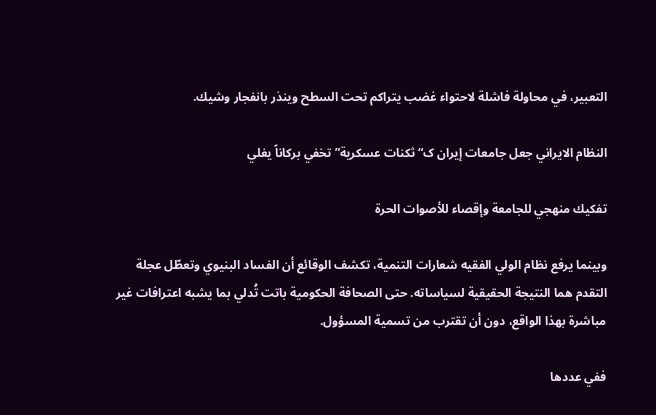التعبير، في محاولة فاشلة لاحتواء غضب يتراكم تحت السطح وينذر بانفجار وشيك.

النظام الایراني جعل جامعات إيران ک“ثكنات عسكرية” تخفي بركاناً يغلي

تفكيك منهجي للجامعة وإقصاء للأصوات الحرة

وبينما يرفع نظام الولي الفقيه شعارات التنمية، تكشف الوقائع أن الفساد البنيوي وتعطّل عجلة التقدم هما النتيجة الحقيقية لسياساته. حتى الصحافة الحكومية باتت تُدلي بما يشبه اعترافات غير مباشرة بهذا الواقع، دون أن تقترب من تسمية المسؤول.

ففي عددها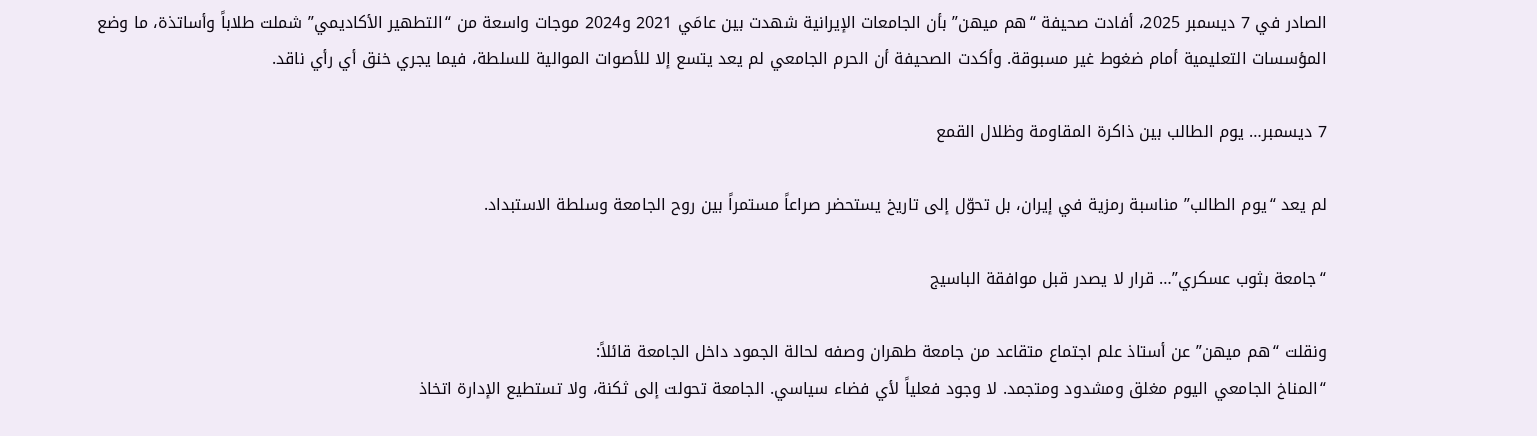الصادر في 7 ديسمبر 2025، أفادت صحيفة “هم ميهن” بأن الجامعات الإيرانية شهدت بين عامَي 2021 و2024 موجات واسعة من “التطهير الأكاديمي” شملت طلاباً وأساتذة، ما وضع المؤسسات التعليمية أمام ضغوط غير مسبوقة. وأكدت الصحيفة أن الحرم الجامعي لم يعد يتسع إلا للأصوات الموالية للسلطة، فيما يجري خنق أي رأي ناقد.

7 ديسمبر… يوم الطالب بين ذاكرة المقاومة وظلال القمع

لم يعد “يوم الطالب” مناسبة رمزية في إيران، بل تحوّل إلى تاريخ يستحضر صراعاً مستمراً بين روح الجامعة وسلطة الاستبداد.

“جامعة بثوب عسكري”… قرار لا يصدر قبل موافقة الباسيج

ونقلت “هم ميهن” عن أستاذ علم اجتماع متقاعد من جامعة طهران وصفه لحالة الجمود داخل الجامعة قائلاً:
“المناخ الجامعي اليوم مغلق ومشدود ومتجمد. لا وجود فعلياً لأي فضاء سياسي. الجامعة تحولت إلى ثكنة، ولا تستطيع الإدارة اتخاذ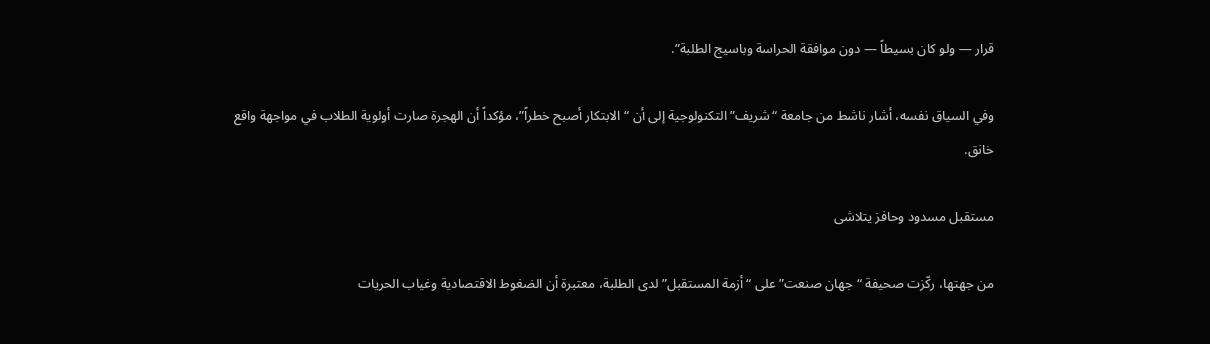قرار — ولو كان بسيطاً — دون موافقة الحراسة وباسيج الطلبة”.

وفي السياق نفسه، أشار ناشط من جامعة “شريف” التكنولوجية إلى أن “الابتكار أصبح خطراً”، مؤكداً أن الهجرة صارت أولوية الطلاب في مواجهة واقع خانق.

مستقبل مسدود وحافز يتلاشى

من جهتها، ركّزت صحيفة “جهان صنعت” على “أزمة المستقبل” لدى الطلبة، معتبرة أن الضغوط الاقتصادية وغياب الحريات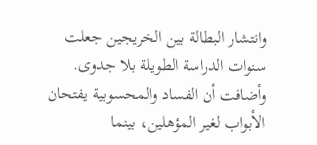وانتشار البطالة بين الخريجين جعلت سنوات الدراسة الطويلة بلا جدوى. وأضافت أن الفساد والمحسوبية يفتحان الأبواب لغير المؤهلين، بينما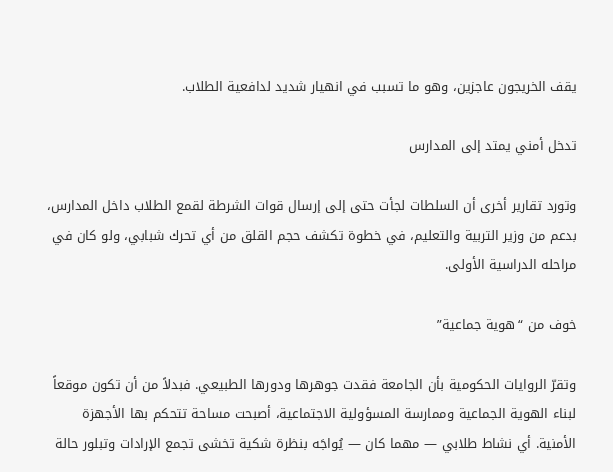يقف الخريجون عاجزين، وهو ما تسبب في انهيار شديد لدافعية الطلاب.

تدخل أمني يمتد إلى المدارس

وتورد تقارير أخرى أن السلطات لجأت حتى إلى إرسال قوات الشرطة لقمع الطلاب داخل المدارس، بدعم من وزير التربية والتعليم، في خطوة تكشف حجم القلق من أي تحرك شبابي، ولو كان في مراحله الدراسية الأولى.

خوف من “هوية جماعية”

وتقرّ الروايات الحكومية بأن الجامعة فقدت جوهرها ودورها الطبيعي. فبدلاً من أن تكون موقعاً لبناء الهوية الجماعية وممارسة المسؤولية الاجتماعية، أصبحت مساحة تتحكم بها الأجهزة الأمنية. أي نشاط طلابي — مهما كان — يُواجَه بنظرة شكية تخشى تجمع الإرادات وتبلور حالة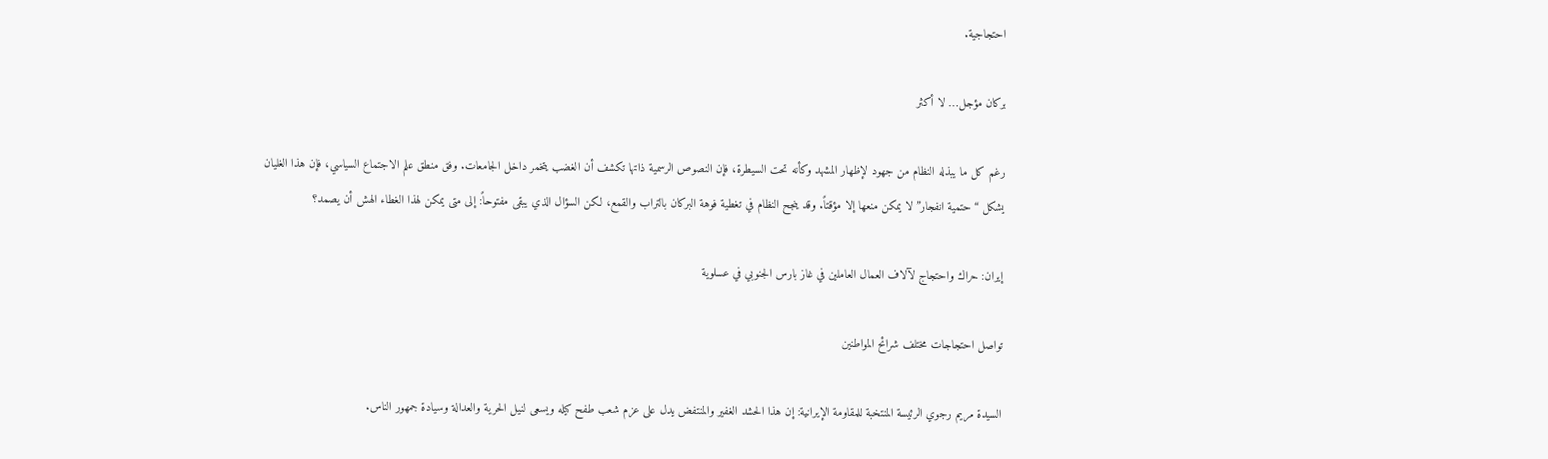احتجاجية.

بركان مؤجل… لا أكثر

رغم كل ما يبذله النظام من جهود لإظهار المشهد وكأنه تحت السيطرة، فإن النصوص الرسمية ذاتها تكشف أن الغضب يتخمر داخل الجامعات. وفق منطق علم الاجتماع السياسي، فإن هذا الغليان يشكل “حتمية انفجار” لا يمكن منعها إلا مؤقتاً. وقد ينجح النظام في تغطية فوهة البركان بالتراب والقمع، لكن السؤال الذي يبقى مفتوحاً: إلى متى يمكن لهذا الغطاء الهش أن يصمد؟

إیران: حراك واحتجاج لآلاف العمال العاملين في غاز بارس الجنوبي في عسلوية

تواصل احتجاجات مختلف شرائح المواطنین

السیدة مریم رجوي الرئیسة‌ المنتخبة‌ للمقاومة‌ الإیرانیة: إن هذا الحشد الغفیر والمنتفض یدل علی عزم شعب طفح کیله ویسعی لنیل الحریة والعدالة وسیادة جمهور الناس.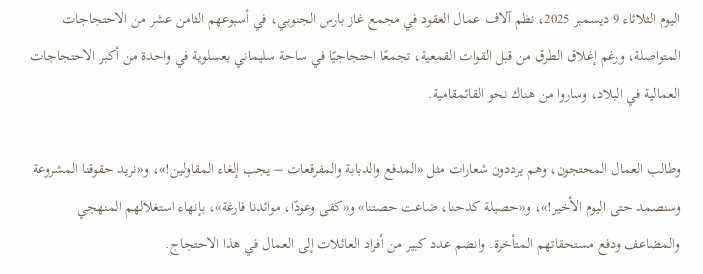الیوم الثلاثاء 9 دیسمبر 2025، نظم آلاف عمال العقود في مجمع غاز بارس الجنوبي، في أسبوعهم الثامن عشر من الاحتجاجات المتواصلة، ورغم إغلاق الطرق من قبل القوات القمعیة، تجمعًا احتجاجیًا في ساحة سلیماني بعسلوية في واحدة من أکبر الاحتجاجات العمالیة في البلاد، وساروا من هناك نحو القائمقامية.

وطالب العمال المحتجون، وهم یرددون شعارات مثل «المدفع والدبابة والمفرقعات – یجب إلغاء المقاولین!»، و«نرید حقوقنا المشروعة وسنصمد حتی الیوم الأخیر!»، و«حصیلة کدحنا، ضاعت حصتنا» و«کفی وعودًا، موائدنا فارغة»، بإنهاء استغلالهم المنهجي والمضاعف ودفع مستحقاتهم المتأخرة. وانضم عدد کبیر من أفراد العائلات إلی العمال في هذا الاحتجاج.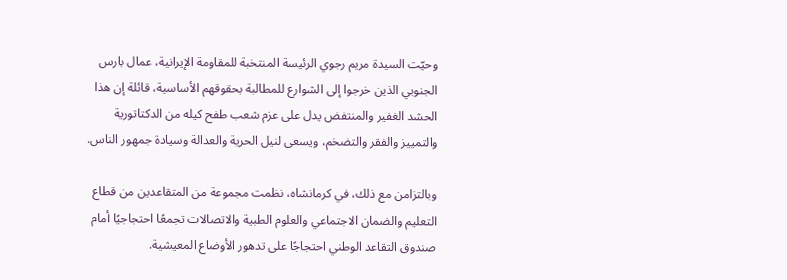وحيّت السیدة مریم رجوي الرئیسة‌ المنتخبة‌ للمقاومة‌ الإیرانیة، عمال بارس الجنوبي الذین خرجوا إلی الشوارع للمطالبة بحقوقهم الأساسیة، قائلة إن هذا الحشد الغفیر والمنتفض یدل علی عزم شعب طفح کیله من الدکتاتوریة والتمییز والفقر والتضخم، ویسعی لنیل الحریة والعدالة وسیادة جمهور الناس.

وبالتزامن مع ذلك، في کرمانشاه، نظمت مجموعة من المتقاعدین من قطاع التعلیم والضمان الاجتماعي والعلوم الطبیة والاتصالات تجمعًا احتجاجیًا أمام صندوق التقاعد الوطني احتجاجًا علی تدهور الأوضاع المعیشیة.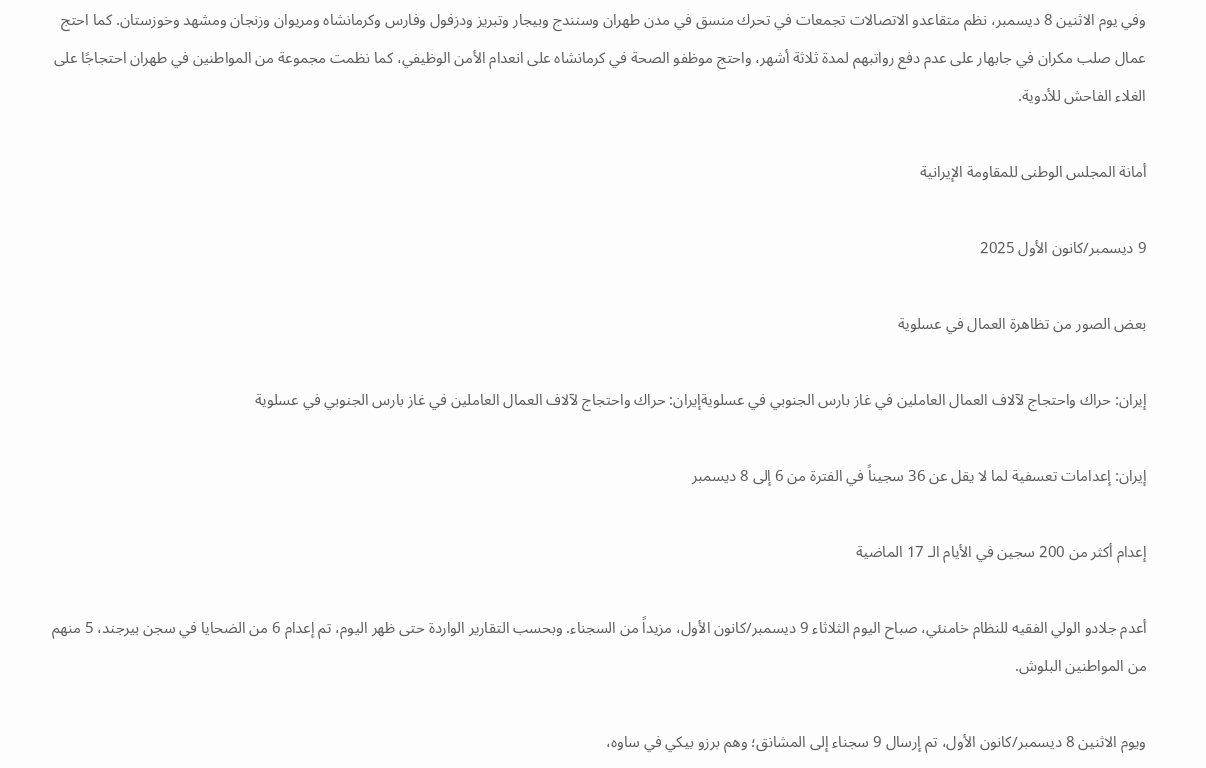وفي یوم الاثنین 8 دیسمبر، نظم متقاعدو الاتصالات تجمعات في تحرك منسق في مدن طهران وسنندج وبیجار وتبریز ودزفول وفارس وکرمانشاه ومریوان وزنجان ومشهد وخوزستان. کما احتج عمال صلب مکران في جابهار علی عدم دفع رواتبهم لمدة ثلاثة أشهر، واحتج موظفو الصحة في کرمانشاه علی انعدام الأمن الوظیفي، کما نظمت مجموعة من المواطنین في طهران احتجاجًا علی الغلاء الفاحش للأدویة.

أمانة‌ المجلس الوطنی للمقاومة‌ الإیرانیة

9 دیسمبر/کانون الأول 2025

بعض الصور من تظاهرة العمال في عسلوية

إیران: حراك واحتجاج لآلاف العمال العاملين في غاز بارس الجنوبي في عسلويةإیران: حراك واحتجاج لآلاف العمال العاملين في غاز بارس الجنوبي في عسلوية

إیران: إعدامات تعسفية لما لا یقل عن 36 سجیناً في الفترة من 6 إلی 8 ديسمبر

إعدام أکثر من 200 سجین في الأیام الـ 17 الماضية

أعدم جلادو الولي الفقیه للنظام خامنئي، صباح الیوم الثلاثاء 9 دیسمبر/کانون الأول، مزیداً من السجناء. وبحسب التقاریر الواردة حتی ظهر الیوم، تم إعدام 6 من الضحایا في سجن بیرجند، 5 منهم من المواطنین البلوش.

ویوم الاثنین 8 دیسمبر/کانون الأول، تم إرسال 9 سجناء إلی المشانق؛ وهم برزو بیكي في ساوه،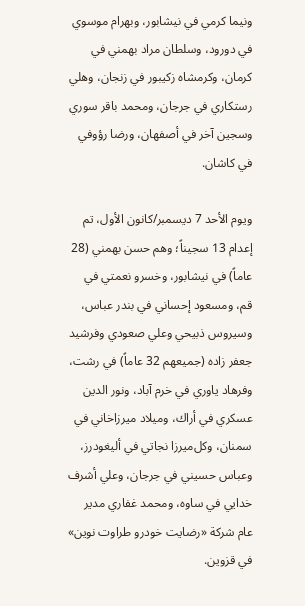ونیما کرمي في نیشابور، وبهرام موسوي في دورود، وسلطان مراد بهمني في کرمان، وکرمشاه زکیبور في زنجان، وهلي رستکاري في جرجان، ومحمد باقر سوري وسجین آخر في أصفهان، ورضا رؤوفي في کاشان.

ویوم الأحد 7 دیسمبر/کانون الأول، تم إعدام 13 سجیناً؛ وهم حسن بهمني (28 عاماً) في نیشابور، وخسرو نعمتي في قم، ومسعود إحساني في بندر عباس، وسیروس ذبیحي وعلي صعودي وفرشید جعفر زاده (جمیعهم 32 عاماً) في رشت، وفرهاد یاوري في خرم آباد، ونور الدین عسکري في أراك، ومیلاد میرزاخاني في سمنان، وکل‌میرزا نجاتي في ألیغودرز، وعباس حسیني في جرجان، وعلي أشرف خدایي في ساوه، ومحمد غفاري مدیر عام شرکة «رضایت خودرو طراوت نوین» في قزوین.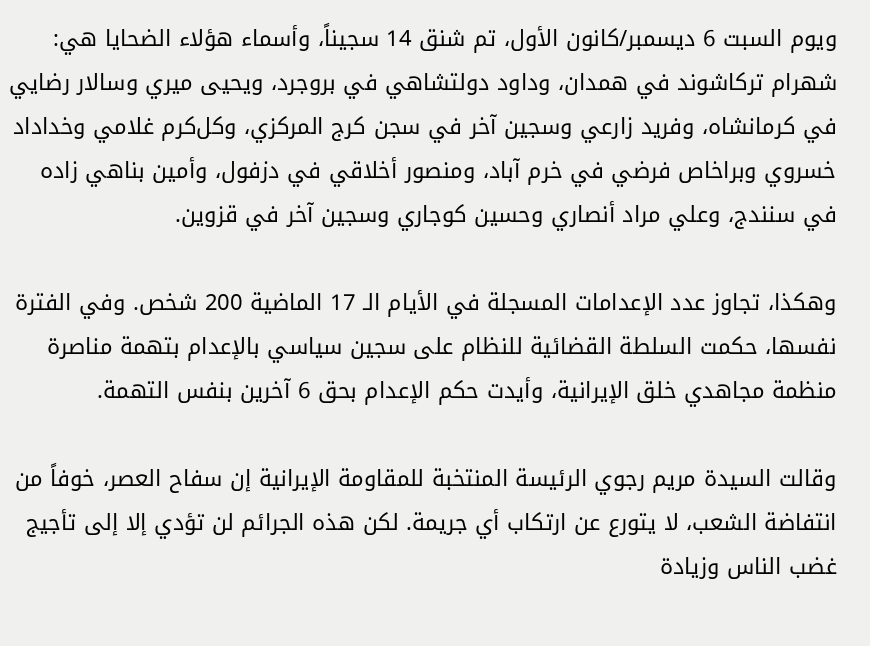ویوم السبت 6 دیسمبر/کانون الأول، تم شنق 14 سجیناً، وأسماء هؤلاء الضحایا هي: شهرام ترکاشوند في همدان، وداود دولتشاهي في بروجرد، ویحیی میري وسالار رضایي في کرمانشاه، وفرید زارعي وسجین آخر في سجن کرج المرکزي، وکل‌کرم غلامي وخداداد خسروي وبراخاص فرضي في خرم آباد، ومنصور أخلاقي في دزفول، وأمین بناهي زاده في سنندج، وعلي مراد أنصاري وحسین کوجاري وسجین آخر في قزوین.

وهکذا، تجاوز عدد الإعدامات المسجلة في الأیام الـ 17 الماضية 200 شخص. وفي الفترة نفسها، حکمت السلطة‌ القضائیة للنظام علی سجین سیاسي بالإعدام بتهمة مناصرة منظمة‌ مجاهدي خلق الإیرانیة، وأیدت حکم الإعدام بحق 6 آخرین بنفس التهمة.

وقالت السیدة مریم رجوي الرئیسة‌ المنتخبة‌ للمقاومة‌ الإیرانیة إن سفاح العصر، خوفاً من انتفاضة الشعب، لا یتورع عن ارتکاب أي جریمة. لکن هذه الجرائم لن تؤدي إلا إلی تأجیج غضب الناس وزیادة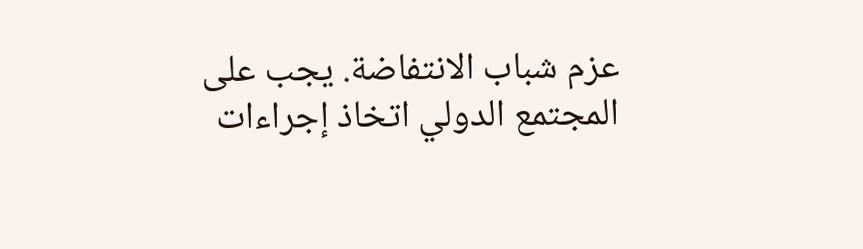عزم شباب الانتفاضة. یجب علی المجتمع الدولي اتخاذ إجراءات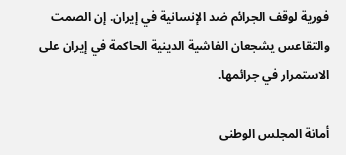فوریة لوقف الجرائم ضد الإنسانیة في إیران. إن الصمت والتقاعس یشجعان الفاشیة الدینیة الحاکمة في إیران علی الاستمرار في جرائمها.

أمانة‌ المجلس الوطنی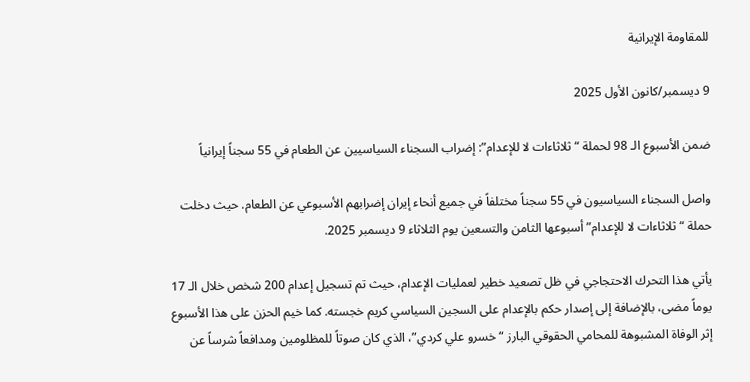للمقاومة‌ الإیرانیة

9 دیسمبر/کانون الأول 2025

ضمن الأسبوع الـ 98 لحملة “ثلاثاءات لا للإعدام”: إضراب السجناء السياسيين عن الطعام في 55 سجناً إيرانياً

واصل السجناء السياسيون في 55 سجناً مختلفاً في جميع أنحاء إيران إضرابهم الأسبوعي عن الطعام. حيث دخلت حملة “ثلاثاءات لا للإعدام” أسبوعها الثامن والتسعين يوم الثلاثاء 9 ديسمبر 2025.

يأتي هذا التحرك الاحتجاجي في ظل تصعيد خطير لعمليات الإعدام، حيث تم تسجيل إعدام 200 شخص خلال الـ 17 يوماً مضى، بالإضافة إلى إصدار حكم بالإعدام على السجين السياسي كريم خجسته. كما خيم الحزن على هذا الأسبوع إثر الوفاة المشبوهة للمحامي الحقوقي البارز “خسرو علي كردي”، الذي كان صوتاً للمظلومين ومدافعاً شرساً عن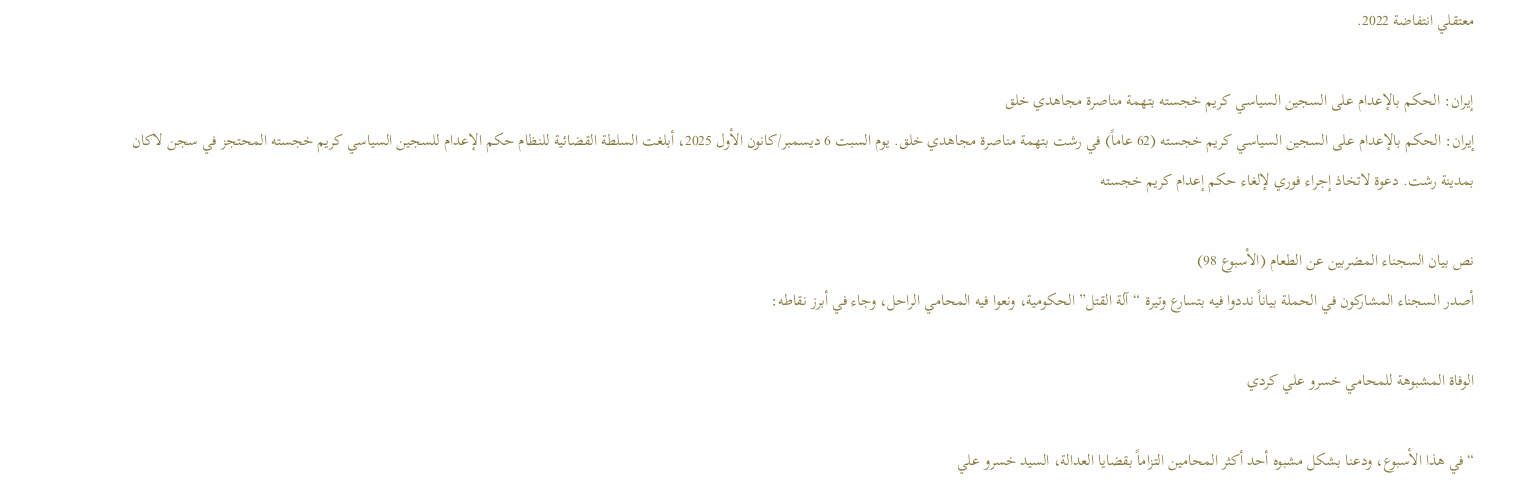معتقلي انتفاضة 2022.

إیران: الحکم بالإعدام علی السجین السیاسي کریم خجسته بتهمة مناصرة مجاهدي خلق
إیران: الحکم بالإعدام علی السجین السیاسي کریم خجسته (62 عاماً) في رشت بتهمة مناصرة مجاهدي خلق. یوم السبت 6 دیسمبر/کانون الأول 2025، أبلغت السلطة‌ القضائیة للنظام حکم الإعدام للسجین السیاسي کریم خجسته المحتجز في سجن لاکان بمدینة رشت. دعوة لاتخاذ إجراء فوري لإلغاء حکم إعدام کریم خجسته

نص بيان السجناء المضربين عن الطعام (الأسبوع 98)
أصدر السجناء المشاركون في الحملة بياناً نددوا فيه بتسارع وتيرة “آلة القتل” الحكومية، ونعوا فيه المحامي الراحل، وجاء في أبرز نقاطه:

الوفاة المشبوهة للمحامي خسرو علي كردي

“في هذا الأسبوع، ودعنا بشكل مشبوه أحد أكثر المحامين التزاماً بقضايا العدالة، السيد خسرو علي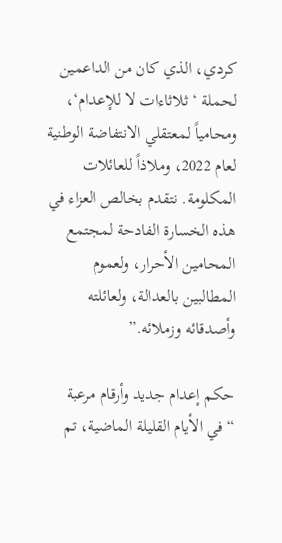كردي، الذي كان من الداعمين لحملة ‘ثلاثاءات لا للإعدام‘، ومحامياً لمعتقلي الانتفاضة الوطنية لعام 2022، وملاذاً للعائلات المكلومة. نتقدم بخالص العزاء في هذه الخسارة الفادحة لمجتمع المحامين الأحرار، ولعموم المطالبين بالعدالة، ولعائلته وأصدقائه وزملائه.”

حكم إعدام جديد وأرقام مرعبة
“في الأيام القليلة الماضية، تم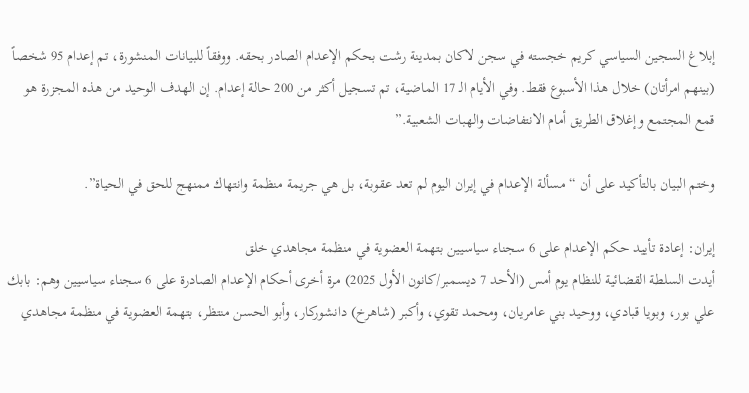إبلاغ السجين السياسي كريم خجسته في سجن لاكان بمدينة رشت بحكم الإعدام الصادر بحقه. ووفقاً للبيانات المنشورة، تم إعدام 95 شخصاً (بينهم امرأتان) خلال هذا الأسبوع فقط. وفي الأيام الـ 17 الماضية، تم تسجيل أكثر من 200 حالة إعدام. إن الهدف الوحيد من هذه المجزرة هو قمع المجتمع وإغلاق الطريق أمام الانتفاضات والهبات الشعبية.”

وختم البيان بالتأكيد على أن “مسألة الإعدام في إيران اليوم لم تعد عقوبة، بل هي جريمة منظمة وانتهاك ممنهج للحق في الحياة”.

إیران: إعادة تأیید حکم الإعدام على 6 سجناء سیاسیین بتهمة العضویة في منظمة مجاهدي خلق
أیدت السلطة‌ القضائیة للنظام یوم أمس (الأحد 7 دیسمبر/كانون الأول 2025) مرة أخرى أحكام الإعدام الصادرة على 6 سجناء سياسيين وهم: بابك علي بور، وبويا قبادي، ووحيد بني عامريان، ومحمد تقوي، وأكبر (شاهرخ) دانشوركار، وأبو الحسن منتظر، بتهمة العضویة في منظمة‌ مجاهدي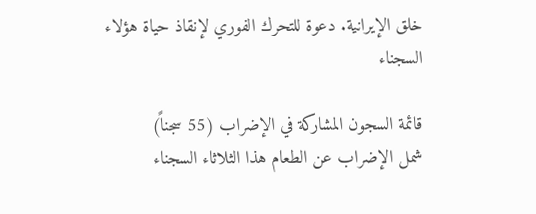خلق الإیرانیة. دعوة للتحرك الفوري لإنقاذ حیاة هؤلاء السجناء

قائمة السجون المشاركة في الإضراب (55 سجناً)
شمل الإضراب عن الطعام هذا الثلاثاء السجناء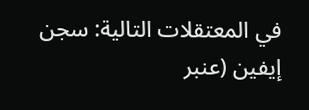في المعتقلات التالية: سجن إيفين (عنبر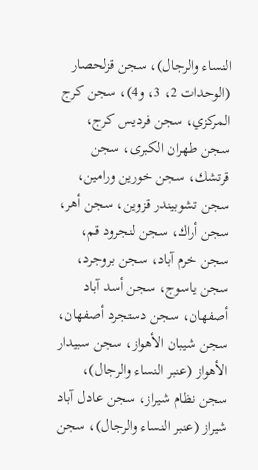النساء والرجال)، سجن قزلحصار (الوحدات 2، 3، و4)، سجن كرج المركزي، سجن فرديس كرج، سجن طهران الكبرى، سجن قرتشك، سجن خورين ورامين، سجن تشوبيندر قزوين، سجن أهر، سجن أراك، سجن لنجرود قم، سجن خرم آباد، سجن بروجرد، سجن ياسوج، سجن أسد آباد أصفهان، سجن دستجرد أصفهان، سجن شيبان الأهواز، سجن سبيدار الأهواز (عنبر النساء والرجال)، سجن نظام شيراز، سجن عادل آباد شيراز (عنبر النساء والرجال)، سجن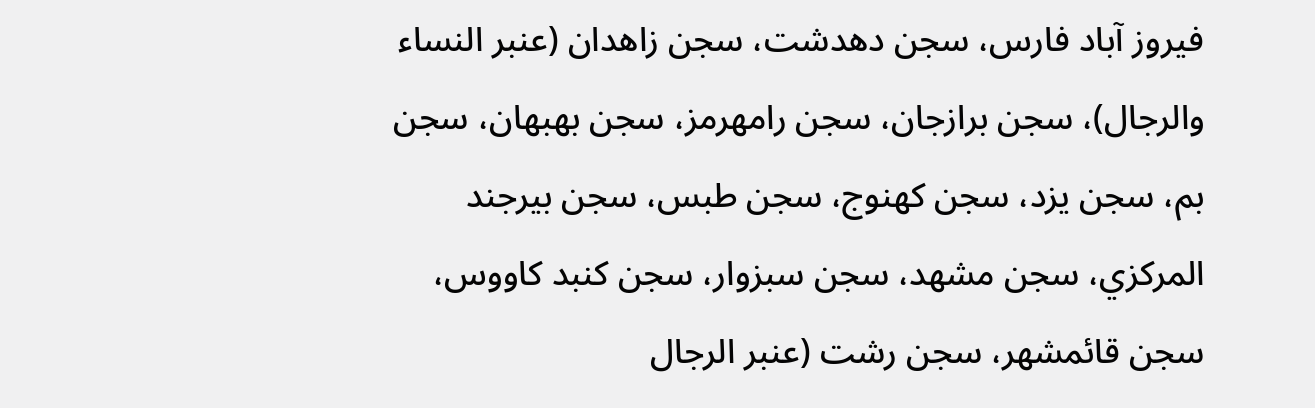فيروز آباد فارس، سجن دهدشت، سجن زاهدان (عنبر النساء والرجال)، سجن برازجان، سجن رامهرمز، سجن بهبهان، سجن بم، سجن يزد، سجن كهنوج، سجن طبس، سجن بيرجند المركزي، سجن مشهد، سجن سبزوار، سجن كنبد كاووس، سجن قائمشهر، سجن رشت (عنبر الرجال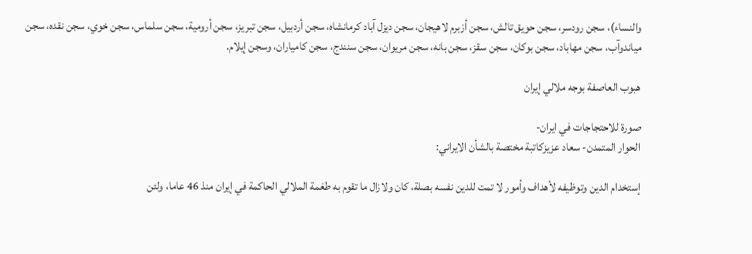والنساء)، سجن رودسر، سجن حويق تالش، سجن أزبرم لاهيجان، سجن ديزل آباد كرمانشاه، سجن أردبيل، سجن تبريز، سجن أرومية، سجن سلماس، سجن خوي، سجن نقده، سجن مياندوآب، سجن مهاباد، سجن بوكان، سجن سقز، سجن بانه، سجن مريوان، سجن سنندج، سجن كامياران، وسجن إيلام.

هبوب العاصفة بوجه ملالي إيران

صورة للاحتجاجات في ایران-
الحوار المتمدن- سعاد عزيزکاتبة مختصة بالشأن الايراني:

إستخدام الدين وتوظيفه لأهداف وأمور لا تمت للدين نفسه بصلة، کان ولازال ما تقوم به طغمة الملالي الحاکمة في إيران منذ 46 عاما، ولئن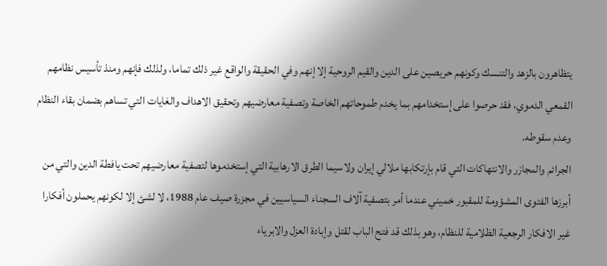يتظاهرون بالزهد والتنسك وکونهم حريصين على الدين والقيم الروحية إلا إنهم وفي الحقيقة والواقع غير ذلك تماما، ولذلك فإنهم ومنذ تأسيس نظامهم القمعي الدموي، فقد حرصوا على إستخدامهم بما يخدم طموحاتهم الخاصة وتصفية معارضيهم وتحقيق الاهداف والغايات التي تساهم بضمان بقاء النظام وعدم سقوطه.
الجرائم والمجازر والانتهاکات التي قام بإرتکابها ملالي إيران ولاسيما الطرق الارهابية التي إستخدموها لتصفية معارضيهم تحت يافطة الدين والتي من أبرزها الفتوى المشؤومة للمقبور خميني عندما أمر بتصفية آلاف السجناء السياسيين في مجزرة صيف عام 1988، لا لشئ إلا لکونهم يحملون أفکارا غير الافکار الرجعية الظلامية للنظام، وهو بذلك قد فتح الباب لقتل وإبادة العزل والابرياء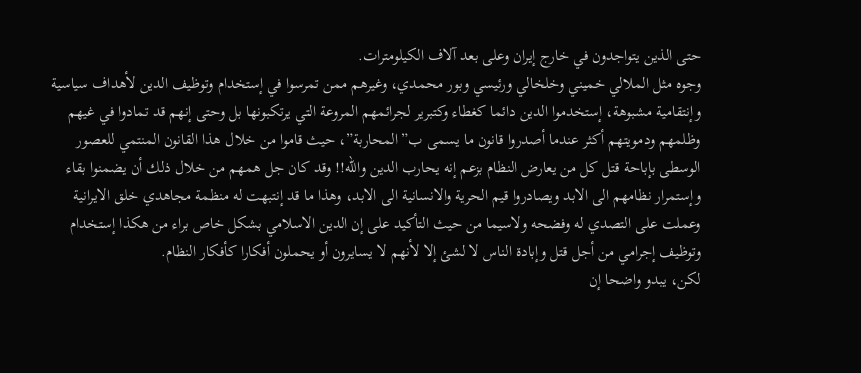حتى الذين يتواجدون في خارج إيران وعلى بعد آلاف الکيلومترات.
وجوه مثل الملالي خميني وخلخالي ورئيسي وبور محمدي، وغيرهم ممن تمرسوا في إستخدام وتوظيف الدين لأهداف سياسية وإنتقامية مشبوهة، إستخدموا الدين دائما کغطاء وکتبرير لجرائمهم المروعة التي يرتکبونها بل وحتى إنهم قد تمادوا في غيهم وظلمهم ودمويتهم أکثر عندما أصدروا قانون ما يسمى ب”المحاربة”، حيث قاموا من خلال هذا القانون المنتمي للعصور الوسطى بإباحة قتل کل من يعارض النظام بزعم إنه يحارب الدين والله!! وقد کان جل همهم من خلال ذلك أن يضمنوا بقاء وإستمرار نظامهم الى الابد ويصادروا قيم الحرية والانسانية الى الابد، وهذا ما قد إنتبهت له منظمة مجاهدي خلق الایرانیة وعملت على التصدي له وفضحه ولاسيما من حيث التأکيد على إن الدين الاسلامي بشکل خاص براء من هکذا إستخدام وتوظيف إجرامي من أجل قتل وإبادة الناس لا لشئ إلا لأنهم لا يسايرون أو يحملون أفکارا کأفکار النظام.
لکن، يبدو واضحا إن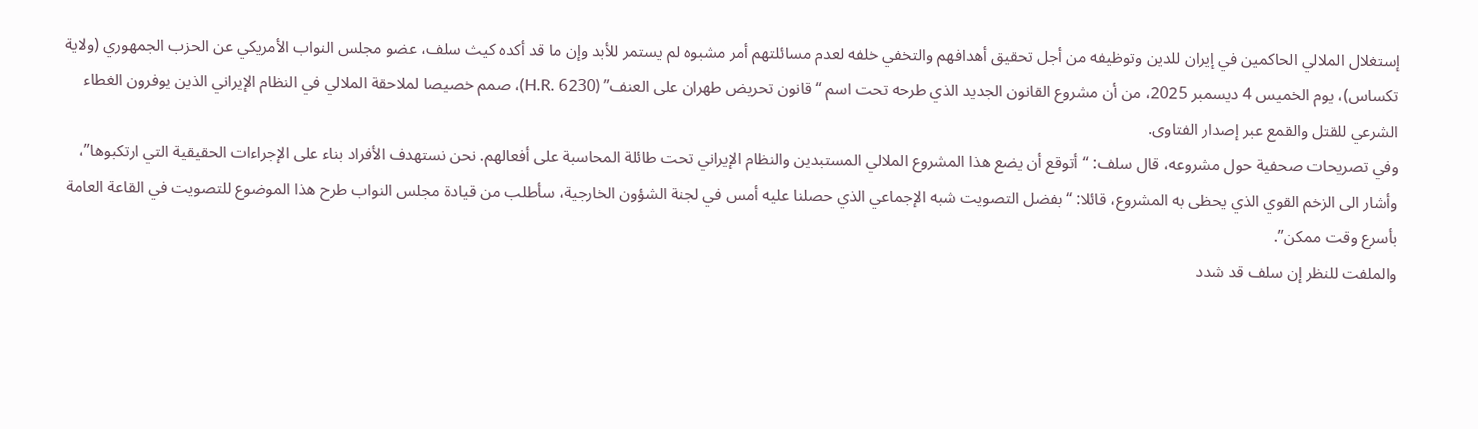إستغلال الملالي الحاکمين في إيران للدين وتوظيفه من أجل تحقيق أهدافهم والتخفي خلفه لعدم مسائلتهم أمر مشبوه لم يستمر للأبد وإن ما قد أکده كيث سلف، عضو مجلس النواب الأمريكي عن الحزب الجمهوري (ولاية تكساس)، يوم الخميس 4 ديسمبر 2025، من أن مشروع القانون الجديد الذي طرحه تحت اسم “قانون تحريض طهران على العنف” (H.R. 6230)، صمم خصيصا لملاحقة الملالي في النظام الإيراني الذين يوفرون الغطاء الشرعي للقتل والقمع عبر إصدار الفتاوى.
وفي تصريحات صحفية حول مشروعه، قال سلف: “أتوقع أن يضع هذا المشروع الملالي المستبدين والنظام الإيراني تحت طائلة المحاسبة على أفعالهم. نحن نستهدف الأفراد بناء على الإجراءات الحقيقية التي ارتكبوها”، وأشار الى الزخم القوي الذي يحظى به المشروع، قائلا: “بفضل التصويت شبه الإجماعي الذي حصلنا عليه أمس في لجنة الشؤون الخارجية، سأطلب من قيادة مجلس النواب طرح هذا الموضوع للتصويت في القاعة العامة بأسرع وقت ممكن”.
والملفت للنظر إن سلف قد شدد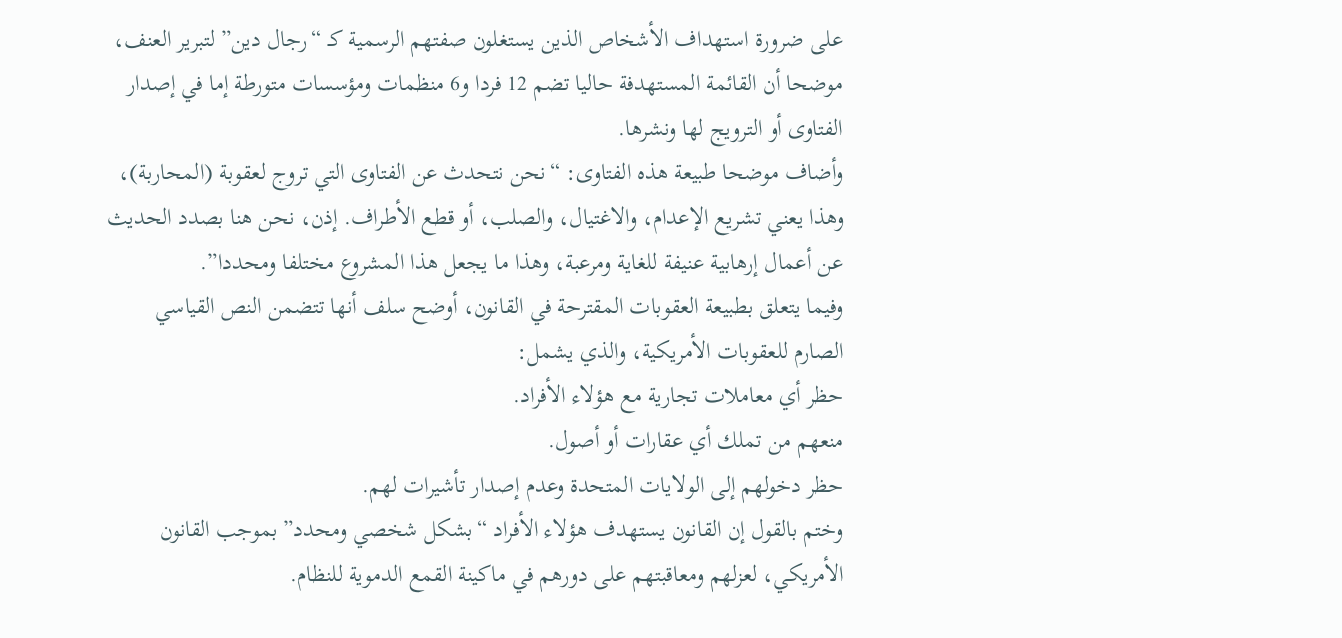على ضرورة استهداف الأشخاص الذين يستغلون صفتهم الرسمية كـ “رجال دين” لتبرير العنف، موضحا أن القائمة المستهدفة حاليا تضم 12 فردا و6 منظمات ومؤسسات متورطة إما في إصدار الفتاوى أو الترويج لها ونشرها.
وأضاف موضحا طبيعة هذه الفتاوى: “نحن نتحدث عن الفتاوى التي تروج لعقوبة (المحاربة)، وهذا يعني تشريع الإعدام، والاغتيال، والصلب، أو قطع الأطراف. إذن، نحن هنا بصدد الحديث عن أعمال إرهابية عنيفة للغاية ومرعبة، وهذا ما يجعل هذا المشروع مختلفا ومحددا”.
وفيما يتعلق بطبيعة العقوبات المقترحة في القانون، أوضح سلف أنها تتضمن النص القياسي الصارم للعقوبات الأمريكية، والذي يشمل:
حظر أي معاملات تجارية مع هؤلاء الأفراد.
منعهم من تملك أي عقارات أو أصول.
حظر دخولهم إلى الولايات المتحدة وعدم إصدار تأشيرات لهم.
وختم بالقول إن القانون يستهدف هؤلاء الأفراد “بشكل شخصي ومحدد” بموجب القانون الأمريكي، لعزلهم ومعاقبتهم على دورهم في ماكينة القمع الدموية للنظام.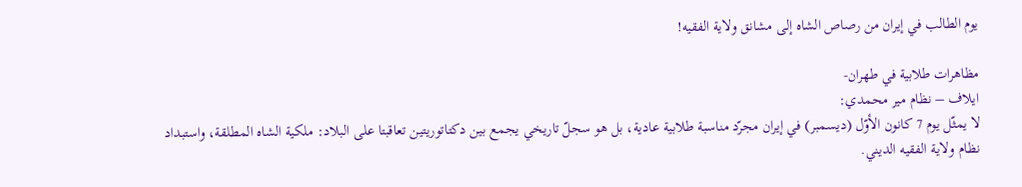يوم الطالب في إيران من رصاص الشاه إلى مشانق ولاية الفقيه!

مظاهرات طلابیة في طهران-
ایلاف – نظام مير محمدي:
لا يمثّل يوم 7 كانون الأوّل (ديسمبر) في إيران مجرّد مناسبة طلابية عادية، بل هو سجلّ تاريخي يجمع بين دكتاتوريتين تعاقبتا على البلاد: ملكية الشاه المطلقة، واستبداد نظام ولاية الفقيه الديني.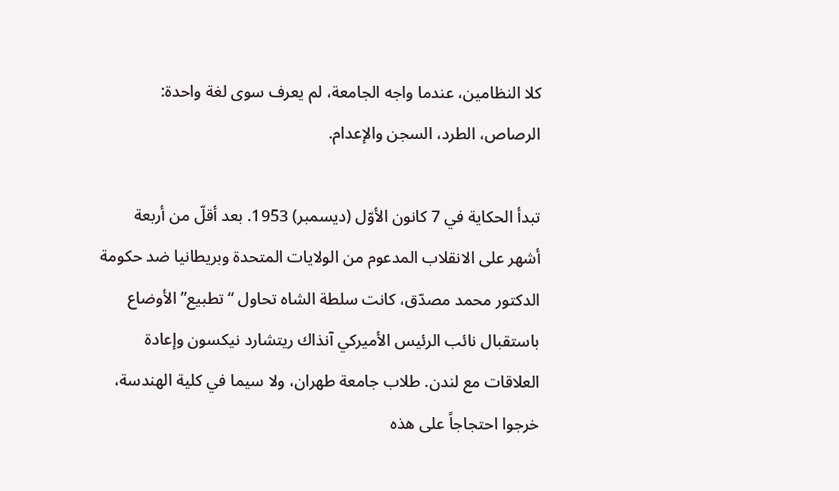كلا النظامين، عندما واجه الجامعة، لم يعرف سوى لغة واحدة: الرصاص، الطرد، السجن والإعدام.

تبدأ الحكاية في 7 كانون الأوّل (ديسمبر) 1953. بعد أقلّ من أربعة أشهر على الانقلاب المدعوم من الولايات المتحدة وبريطانيا ضد حكومة الدكتور محمد مصدّق، كانت سلطة الشاه تحاول “تطبيع” الأوضاع باستقبال نائب الرئيس الأميركي آنذاك ريتشارد نيكسون وإعادة العلاقات مع لندن. طلاب جامعة طهران، ولا سيما في كلية الهندسة، خرجوا احتجاجاً على هذه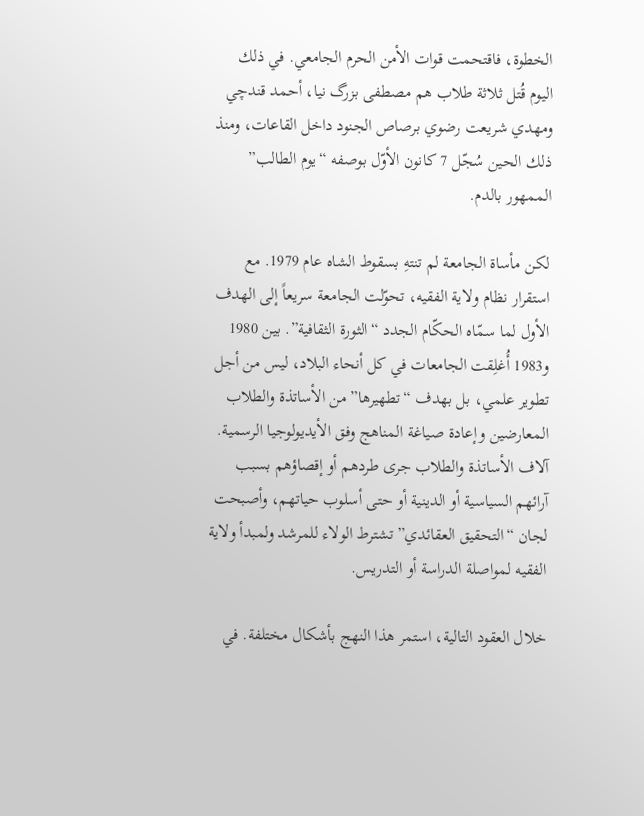الخطوة، فاقتحمت قوات الأمن الحرم الجامعي. في ذلك اليوم قُتل ثلاثة طلاب هم مصطفى بزرگ نيا، أحمد قندچي ومهدي شريعت رضوي برصاص الجنود داخل القاعات، ومنذ ذلك الحين سُجّل 7 كانون الأوّل بوصفه “يوم الطالب” الممهور بالدم.

لكن مأساة الجامعة لم تنتهِ بسقوط الشاه عام 1979. مع استقرار نظام ولاية الفقيه، تحوّلت الجامعة سريعاً إلى الهدف الأول لما سمّاه الحكّام الجدد “الثورة الثقافية”. بين 1980 و1983 أُغلِقت الجامعات في كل أنحاء البلاد، ليس من أجل تطوير علمي، بل بهدف “تطهيرها” من الأساتذة والطلاب المعارضين وإعادة صياغة المناهج وفق الأيديولوجيا الرسمية. آلاف الأساتذة والطلاب جرى طردهم أو إقصاؤهم بسبب آرائهم السياسية أو الدينية أو حتى أسلوب حياتهم، وأصبحت لجان “التحقيق العقائدي” تشترط الولاء للمرشد ولمبدأ ولاية الفقيه لمواصلة الدراسة أو التدريس.

خلال العقود التالية، استمر هذا النهج بأشكال مختلفة. في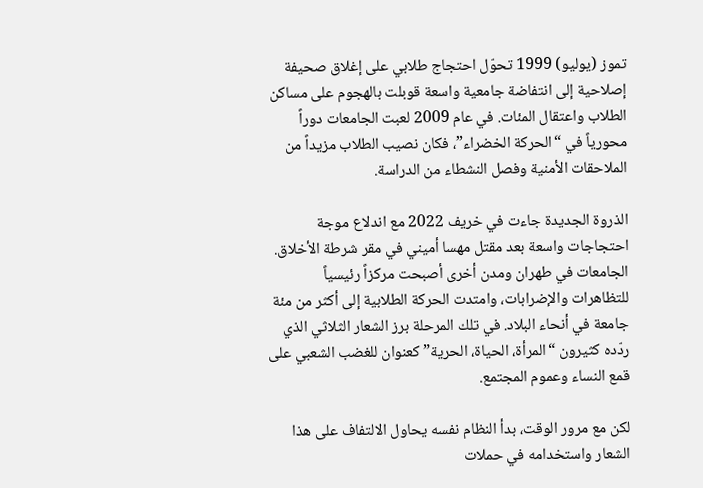تموز (يوليو) 1999 تحوّل احتجاج طلابي على إغلاق صحيفة إصلاحية إلى انتفاضة جامعية واسعة قوبلت بالهجوم على مساكن الطلاب واعتقال المئات. في عام 2009 لعبت الجامعات دوراً محورياً في “الحركة الخضراء”، فكان نصيب الطلاب مزيداً من الملاحقات الأمنية وفصل النشطاء من الدراسة.

الذروة الجديدة جاءت في خريف 2022 مع اندلاع موجة احتجاجات واسعة بعد مقتل مهسا أميني في مقر شرطة الأخلاق. الجامعات في طهران ومدن أخرى أصبحت مركزاً رئيسياً للتظاهرات والإضرابات، وامتدت الحركة الطلابية إلى أكثر من مئة جامعة في أنحاء البلاد. في تلك المرحلة برز الشعار الثلاثي الذي ردّده كثيرون “المرأة، الحياة، الحرية” كعنوان للغضب الشعبي على قمع النساء وعموم المجتمع.

لكن مع مرور الوقت، بدأ النظام نفسه يحاول الالتفاف على هذا الشعار واستخدامه في حملات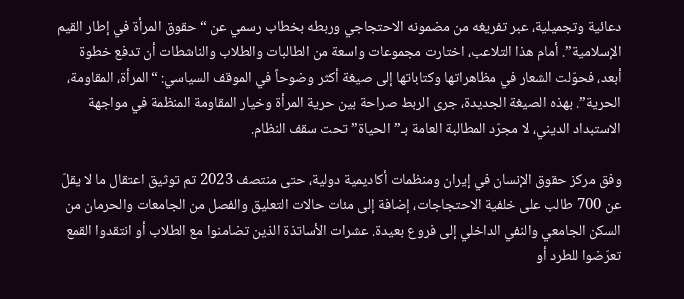دعائية وتجميلية، عبر تفريغه من مضمونه الاحتجاجي وربطه بخطاب رسمي عن “حقوق المرأة في إطار القيم الإسلامية”. أمام هذا التلاعب، اختارت مجموعات واسعة من الطالبات والطلاب والناشطات أن تدفع خطوة أبعد، فحوّلت الشعار في مظاهراتها وكتاباتها إلى صيغة أكثر وضوحاً في الموقف السياسي: “المرأة، المقاومة، الحرية”. بهذه الصيغة الجديدة، جرى الربط صراحة بين حرية المرأة وخيار المقاومة المنظمة في مواجهة الاستبداد الديني، لا مجرّد المطالبة العامة بـ”الحياة” تحت سقف النظام.

وفق مركز حقوق الإنسان في إيران ومنظمات أكاديمية دولية، حتى منتصف 2023 تم توثيق اعتقال ما لا يقلّ عن 700 طالب على خلفية الاحتجاجات، إضافة إلى مئات حالات التعليق والفصل من الجامعات والحرمان من السكن الجامعي والنفي الداخلي إلى فروع بعيدة. عشرات الأساتذة الذين تضامنوا مع الطلاب أو انتقدوا القمع تعرّضوا للطرد أو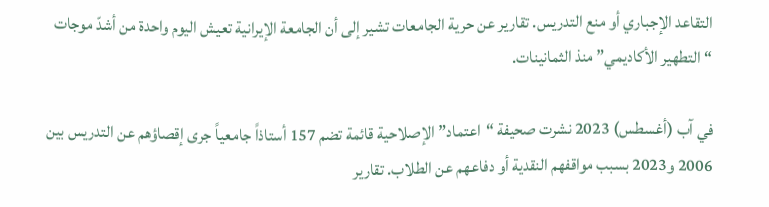التقاعد الإجباري أو منع التدريس. تقارير عن حرية الجامعات تشير إلى أن الجامعة الإيرانية تعيش اليوم واحدة من أشدّ موجات “التطهير الأكاديمي” منذ الثمانينات.

في آب (أغسطس) 2023 نشرت صحيفة “اعتماد” الإصلاحية قائمة تضم 157 أستاذاً جامعياً جرى إقصاؤهم عن التدريس بين 2006 و2023 بسبب مواقفهم النقدية أو دفاعهم عن الطلاب. تقارير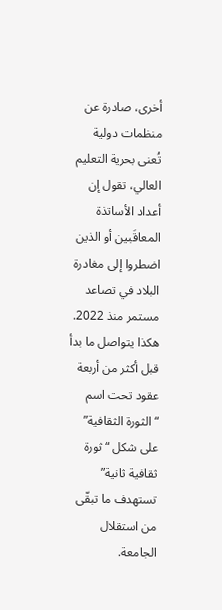أخرى، صادرة عن منظمات دولية تُعنى بحرية التعليم العالي، تقول إن أعداد الأساتذة المعاقَبين أو الذين اضطروا إلى مغادرة البلاد في تصاعد مستمر منذ 2022. هكذا يتواصل ما بدأ قبل أكثر من أربعة عقود تحت اسم “الثورة الثقافية” على شكل “ثورة ثقافية ثانية” تستهدف ما تبقّى من استقلال الجامعة.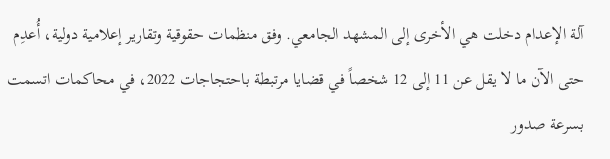آلة الإعدام دخلت هي الأخرى إلى المشهد الجامعي. وفق منظمات حقوقية وتقارير إعلامية دولية، أُعدِم حتى الآن ما لا يقل عن 11 إلى 12 شخصاً في قضايا مرتبطة باحتجاجات 2022، في محاكمات اتسمت بسرعة صدور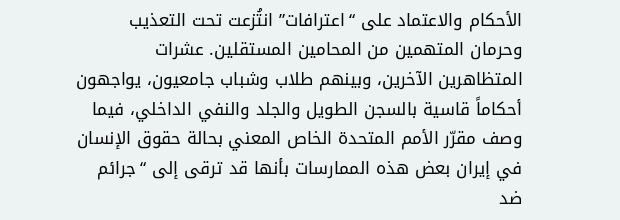الأحكام والاعتماد على “اعترافات” انتُزعت تحت التعذيب وحرمان المتهمين من المحامين المستقلين. عشرات المتظاهرين الآخرين، وبينهم طلاب وشباب جامعيون، يواجهون أحكاماً قاسية بالسجن الطويل والجلد والنفي الداخلي، فيما وصف مقرّر الأمم المتحدة الخاص المعني بحالة حقوق الإنسان في إيران بعض هذه الممارسات بأنها قد ترقى إلى “جرائم ضد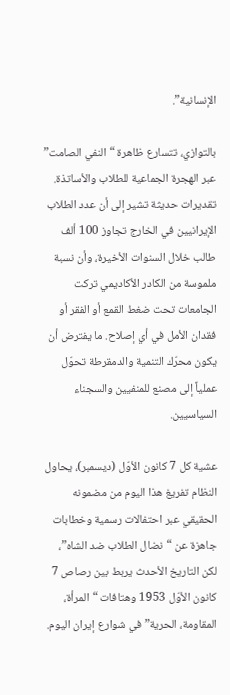الإنسانية”.

بالتوازي، تتسارع ظاهرة “النفي الصامت” عبر الهجرة الجماعية للطلاب والأساتذة. تقديرات حديثة تشير إلى أن عدد الطلاب الإيرانيين في الخارج تجاوز 100 ألف طالب خلال السنوات الأخيرة، وأن نسبة ملموسة من الكادر الأكاديمي تركت الجامعات تحت ضغط القمع أو الفقر أو فقدان الأمل في أي إصلاح. ما يفترض أن يكون محرّك التنمية والدمقرطة تحوّل عملياً إلى مصنع للمنفيين والسجناء السياسيين.

عشية كل 7 كانون الأوّل (ديسمبر)، يحاول النظام تفريغ هذا اليوم من مضمونه الحقيقي عبر احتفالات رسمية وخطابات جاهزة عن “نضال الطلاب ضد الشاه”، لكن التاريخ الأحدث يربط بين رصاص 7 كانون الأوّل 1953 وهتافات “المرأة، المقاومة، الحرية” في شوارع إيران اليوم.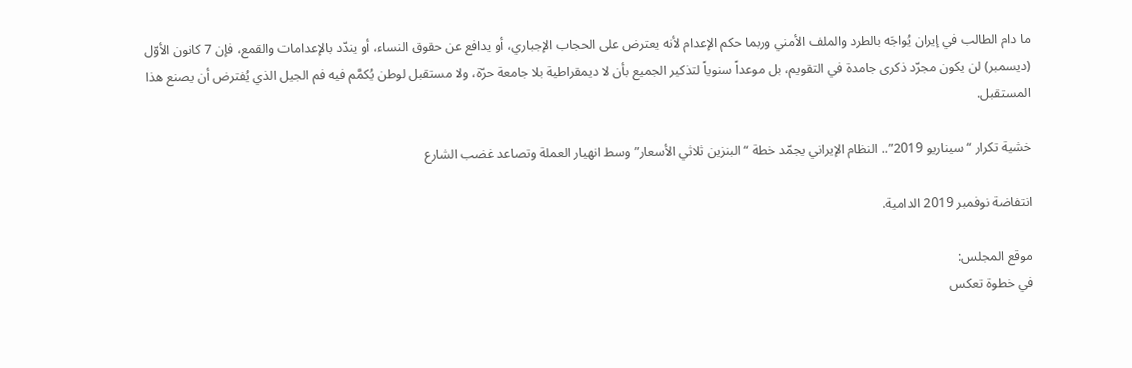ما دام الطالب في إيران يُواجَه بالطرد والملف الأمني وربما حكم الإعدام لأنه يعترض على الحجاب الإجباري، أو يدافع عن حقوق النساء، أو يندّد بالإعدامات والقمع، فإن 7 كانون الأوّل (ديسمبر) لن يكون مجرّد ذكرى جامدة في التقويم، بل موعداً سنوياً لتذكير الجميع بأن لا ديمقراطية بلا جامعة حرّة، ولا مستقبل لوطن يُكمَّم فيه فم الجيل الذي يُفترض أن يصنع هذا المستقبل.

خشية تكرار “سيناريو 2019”.. النظام الإيراني يجمّد خطة “البنزين ثلاثي الأسعار” وسط انهيار العملة وتصاعد غضب الشارع

انتفاضة نوفمبر 2019 الدامية.

موقع المجلس:
في خطوة تعكس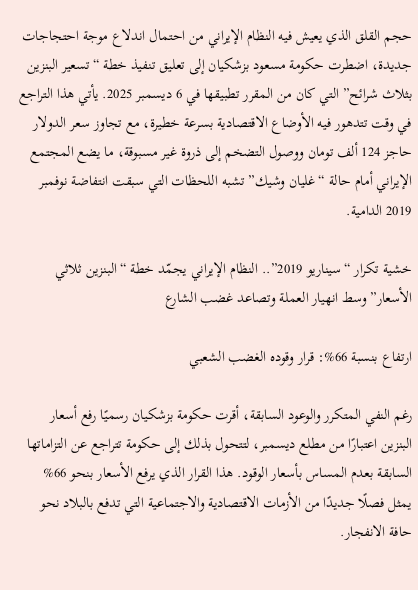حجم القلق الذي يعيش فيه النظام الإيراني من احتمال اندلاع موجة احتجاجات جديدة، اضطرت حكومة مسعود بزشكيان إلى تعليق تنفيذ خطة “تسعير البنزين بثلاث شرائح” التي كان من المقرر تطبيقها في 6 ديسمبر 2025. يأتي هذا التراجع في وقت تتدهور فيه الأوضاع الاقتصادية بسرعة خطيرة، مع تجاوز سعر الدولار حاجز 124 ألف تومان ووصول التضخم إلى ذروة غير مسبوقة، ما يضع المجتمع الإيراني أمام حالة “غليان وشيك” تشبه اللحظات التي سبقت انتفاضة نوفمبر 2019 الدامية.

خشية تكرار “سيناريو 2019”.. النظام الإيراني يجمّد خطة “البنزين ثلاثي الأسعار” وسط انهيار العملة وتصاعد غضب الشارع

ارتفاع بنسبة 66%: قرار وقوده الغضب الشعبي

رغم النفي المتكرر والوعود السابقة، أقرت حكومة بزشكيان رسميًا رفع أسعار البنزين اعتبارًا من مطلع ديسمبر، لتتحول بذلك إلى حكومة تتراجع عن التزاماتها السابقة بعدم المساس بأسعار الوقود. هذا القرار الذي يرفع الأسعار بنحو 66% يمثل فصلًا جديدًا من الأزمات الاقتصادية والاجتماعية التي تدفع بالبلاد نحو حافة الانفجار.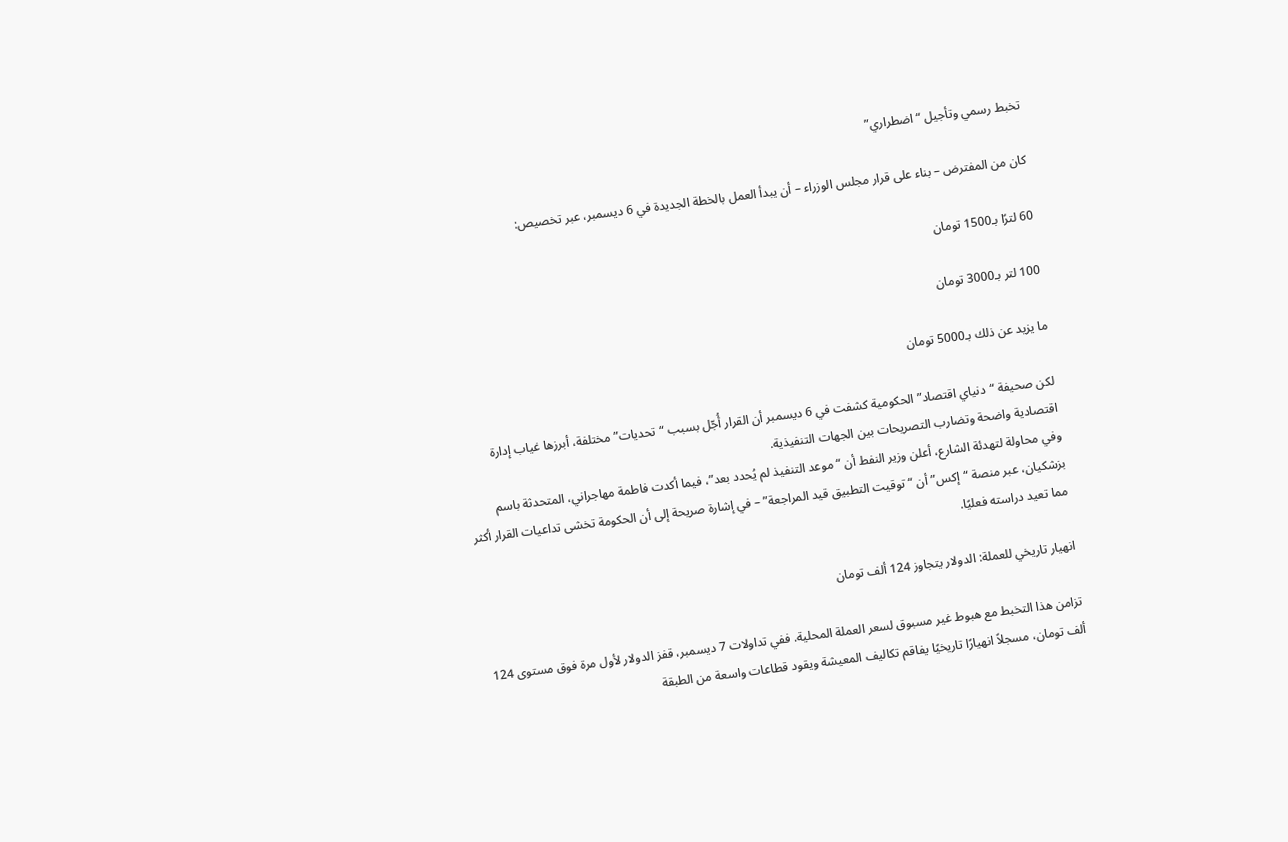تخبط رسمي وتأجيل “اضطراري”

كان من المفترض – بناء على قرار مجلس الوزراء – أن يبدأ العمل بالخطة الجديدة في 6 ديسمبر، عبر تخصيص:

60 لترًا بـ1500 تومان

100 لتر بـ3000 تومان

ما يزيد عن ذلك بـ5000 تومان

لكن صحيفة “دنياي اقتصاد” الحكومية كشفت في 6 ديسمبر أن القرار أُجّل بسبب “تحديات” مختلفة، أبرزها غياب إدارة اقتصادية واضحة وتضارب التصريحات بين الجهات التنفيذية.
وفي محاولة لتهدئة الشارع، أعلن وزير النفط أن “موعد التنفيذ لم يُحدد بعد”، فيما أكدت فاطمة مهاجراني، المتحدثة باسم بزشكيان، عبر منصة “إكس” أن “توقيت التطبيق قيد المراجعة” – في إشارة صريحة إلى أن الحكومة تخشى تداعيات القرار أكثر مما تعيد دراسته فعليًا.

انهيار تاريخي للعملة: الدولار يتجاوز 124 ألف تومان

تزامن هذا التخبط مع هبوط غير مسبوق لسعر العملة المحلية. ففي تداولات 7 ديسمبر، قفز الدولار لأول مرة فوق مستوى 124 ألف تومان، مسجلاً انهيارًا تاريخيًا يفاقم تكاليف المعيشة ويقود قطاعات واسعة من الطبقة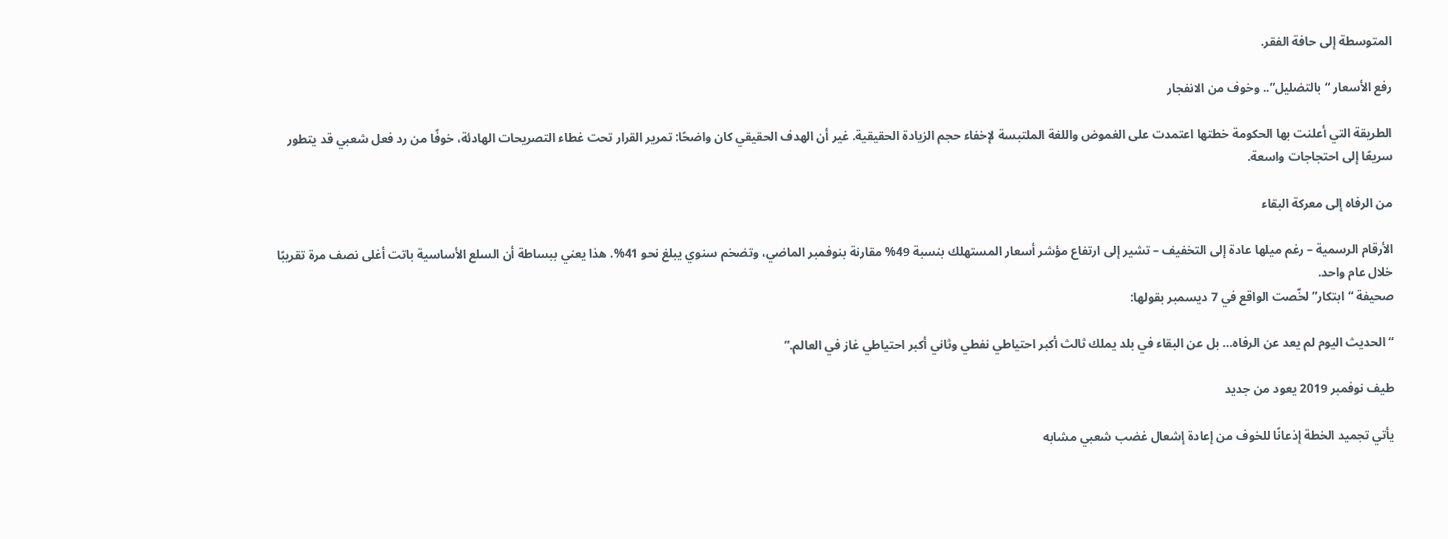المتوسطة إلى حافة الفقر.

رفع الأسعار “بالتضليل”.. وخوف من الانفجار

الطريقة التي أعلنت بها الحكومة خطتها اعتمدت على الغموض واللغة الملتبسة لإخفاء حجم الزيادة الحقيقية. غير أن الهدف الحقيقي كان واضحًا: تمرير القرار تحت غطاء التصريحات الهادئة، خوفًا من رد فعل شعبي قد يتطور سريعًا إلى احتجاجات واسعة.

من الرفاه إلى معركة البقاء

الأرقام الرسمية – رغم ميلها عادة إلى التخفيف – تشير إلى ارتفاع مؤشر أسعار المستهلك بنسبة 49% مقارنة بنوفمبر الماضي، وتضخم سنوي يبلغ نحو 41%. هذا يعني ببساطة أن السلع الأساسية باتت أغلى نصف مرة تقريبًا خلال عام واحد.
صحيفة “ابتكار” لخّصت الواقع في 7 ديسمبر بقولها:

“الحديث اليوم لم يعد عن الرفاه… بل عن البقاء في بلد يملك ثالث أكبر احتياطي نفطي وثاني أكبر احتياطي غاز في العالم.”

طيف نوفمبر 2019 يعود من جديد

يأتي تجميد الخطة إذعانًا للخوف من إعادة إشعال غضب شعبي مشابه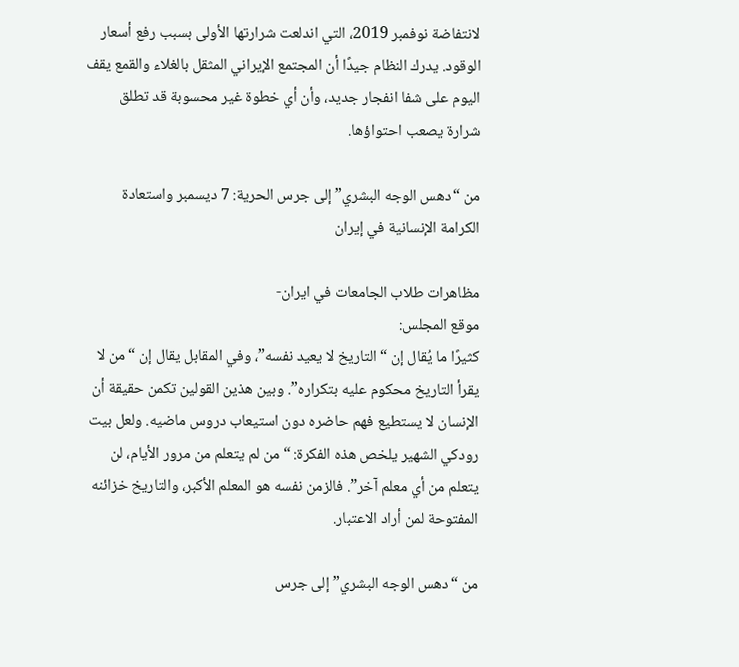لانتفاضة نوفمبر 2019، التي اندلعت شرارتها الأولى بسبب رفع أسعار الوقود. يدرك النظام جيدًا أن المجتمع الإيراني المثقل بالغلاء والقمع يقف اليوم على شفا انفجار جديد، وأن أي خطوة غير محسوبة قد تطلق شرارة يصعب احتواؤها.

من “دهس الوجه البشري” إلى جرس الحرية: 7 ديسمبر واستعادة الكرامة الإنسانية في إيران

مظاهرات طلاب الجامعات في ایران-
موقع المجلس:
كثيرًا ما يُقال إن “التاريخ لا يعيد نفسه”، وفي المقابل يقال إن “من لا يقرأ التاريخ محكوم عليه بتكراره”. وبين هذين القولين تكمن حقيقة أن الإنسان لا يستطيع فهم حاضره دون استيعاب دروس ماضيه. ولعل بيت رودكي الشهير يلخص هذه الفكرة: “من لم يتعلم من مرور الأيام، لن يتعلم من أي معلم آخر”. فالزمن نفسه هو المعلم الأكبر، والتاريخ خزائنه المفتوحة لمن أراد الاعتبار.

من “دهس الوجه البشري” إلى جرس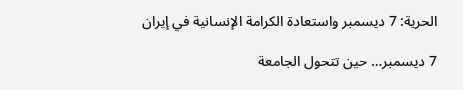الحرية: 7 ديسمبر واستعادة الكرامة الإنسانية في إيران

7 ديسمبر… حين تتحول الجامعة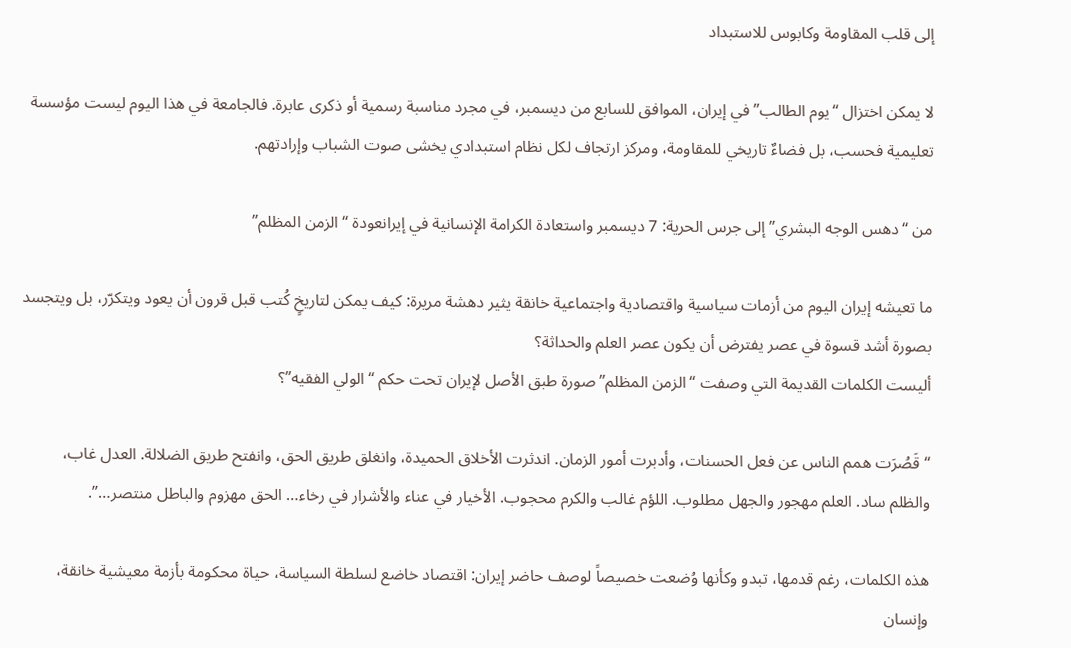إلى قلب المقاومة وكابوس للاستبداد

لا يمكن اختزال “يوم الطالب” في إيران، الموافق للسابع من ديسمبر، في مجرد مناسبة رسمية أو ذكرى عابرة. فالجامعة في هذا اليوم ليست مؤسسة تعليمية فحسب، بل فضاءٌ تاريخي للمقاومة، ومركز ارتجاف لكل نظام استبدادي يخشى صوت الشباب وإرادتهم.

من “دهس الوجه البشري” إلى جرس الحرية: 7 ديسمبر واستعادة الكرامة الإنسانية في إيرانعودة “الزمن المظلم”

ما تعيشه إيران اليوم من أزمات سياسية واقتصادية واجتماعية خانقة يثير دهشة مريرة: كيف يمكن لتاريخٍ كُتب قبل قرون أن يعود ويتكرّر، بل ويتجسد بصورة أشد قسوة في عصر يفترض أن يكون عصر العلم والحداثة؟
أليست الكلمات القديمة التي وصفت “الزمن المظلم” صورة طبق الأصل لإيران تحت حكم “الولي الفقيه”؟

“قَصُرَت همم الناس عن فعل الحسنات، وأدبرت أمور الزمان. اندثرت الأخلاق الحميدة، وانغلق طريق الحق، وانفتح طريق الضلالة. العدل غاب، والظلم ساد. العلم مهجور والجهل مطلوب. اللؤم غالب والكرم محجوب. الأخيار في عناء والأشرار في رخاء… الحق مهزوم والباطل منتصر…”.

هذه الكلمات، رغم قدمها، تبدو وكأنها وُضعت خصيصاً لوصف حاضر إيران: اقتصاد خاضع لسلطة السياسة، حياة محكومة بأزمة معيشية خانقة، وإنسان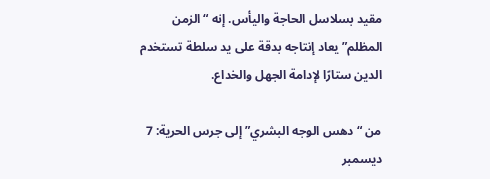مقيد بسلاسل الحاجة واليأس. إنه “الزمن المظلم” يعاد إنتاجه بدقة على يد سلطة تستخدم الدين ستارًا لإدامة الجهل والخداع.

من “دهس الوجه البشري” إلى جرس الحرية: 7 ديسمبر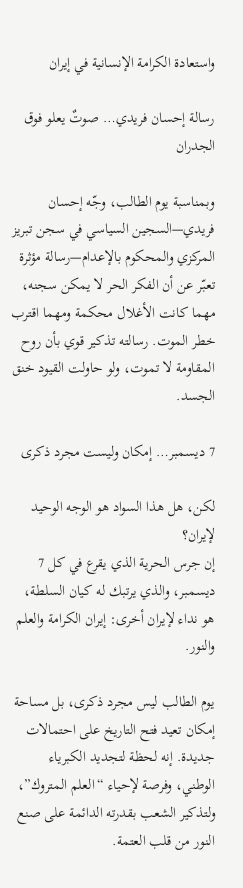واستعادة الكرامة الإنسانية في إيران

رسالة إحسان فريدي… صوتٌ يعلو فوق الجدران

وبمناسبة يوم الطالب، وجّه إحسان فريدي—السجين السياسي في سجن تبريز المركزي والمحكوم بالإعدام—رسالة مؤثرة تعبّر عن أن الفكر الحر لا يمكن سجنه، مهما كانت الأغلال محكمة ومهما اقترب خطر الموت. رسالته تذكير قوي بأن روح المقاومة لا تموت، ولو حاولت القيود خنق الجسد.

7 ديسمبر… إمكان وليست مجرد ذكرى

لكن، هل هذا السواد هو الوجه الوحيد لإيران؟
إن جرس الحرية الذي يقرع في كل 7 ديسمبر، والذي يرتبك له كيان السلطة، هو نداء لإيران أخرى: إيران الكرامة والعلم والنور.

يوم الطالب ليس مجرد ذكرى، بل مساحة إمكان تعيد فتح التاريخ على احتمالات جديدة. إنه لحظة لتجديد الكبرياء الوطني، وفرصة لإحياء “العلم المتروك”، ولتذكير الشعب بقدرته الدائمة على صنع النور من قلب العتمة.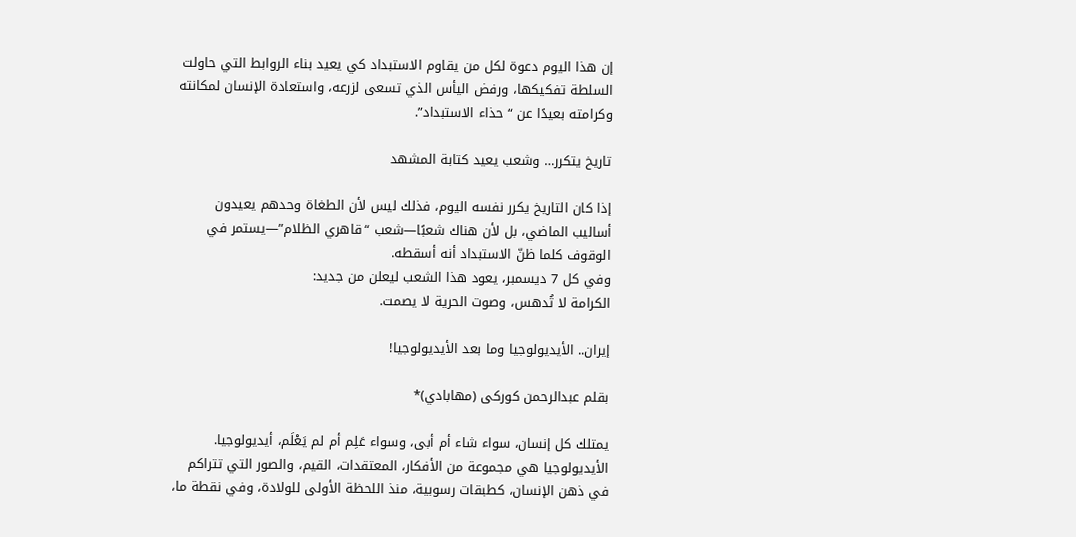إن هذا اليوم دعوة لكل من يقاوم الاستبداد كي يعيد بناء الروابط التي حاولت السلطة تفكيكها، ورفض اليأس الذي تسعى لزرعه، واستعادة الإنسان لمكانته وكرامته بعيدًا عن “حذاء الاستبداد”.

تاريخ يتكرر… وشعب يعيد كتابة المشهد

إذا كان التاريخ يكرر نفسه اليوم، فذلك ليس لأن الطغاة وحدهم يعيدون أساليب الماضي، بل لأن هناك شعبًا—شعب “قاهري الظلام”—يستمر في الوقوف كلما ظنّ الاستبداد أنه أسقطه.
وفي كل 7 ديسمبر، يعود هذا الشعب ليعلن من جديد:
الكرامة لا تُدهس، وصوت الحرية لا يصمت.

إيران.. الأيديولوجيا وما بعد الأيديولوجيا!

بقلم عبدالرحمن کورکی (مهابادي)*

يمتلك كل إنسان، سواء شاء أم أبى، وسواء عَلِم أم لم يَعْلَم، أيديولوجيا. الأيديولوجيا هي مجموعة من الأفكار، المعتقدات، القيم، والصور التي تتراكم في ذهن الإنسان، كطبقات رسوبية، منذ اللحظة الأولى للولادة، وفي نقطة ما،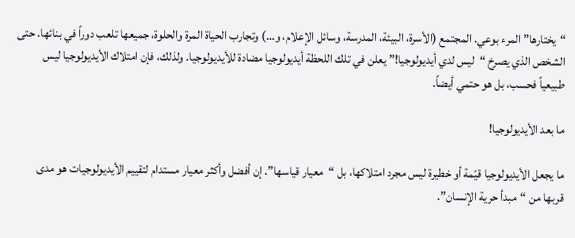“يختارها” المرء بوعي. المجتمع (الأسرة، البيئة، المدرسة، وسائل الإعلام، و…) وتجارب الحياة المرة والحلوة، جميعها تلعب دوراً في بنائها. حتى الشخص الذي يصرخ “ليس لدي أيديولوجيا!” يعلن في تلك اللحظة أيديولوجيا مضادة للأيديولوجيا. ولذلك، فإن امتلاك الأيديولوجيا ليس طبيعياً فحسب، بل هو حتمي أيضاً.

ما بعد الأيديولوجيا!

ما يجعل الأيديولوجيا قيّمة أو خطيرة ليس مجرد امتلاكها، بل “معيار قياسها”. إن أفضل وأكثر معيار مستدام لتقييم الأيديولوجيات هو مدى قربها من “مبدأ حرية الإنسان”.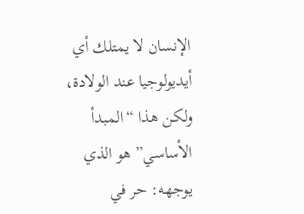الإنسان لا يمتلك أي أيديولوجيا عند الولادة، ولكن هذا “المبدأ الأساسي” هو الذي يوجهه: حر في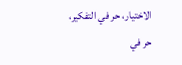الاختيار، حر في التفكير، حر في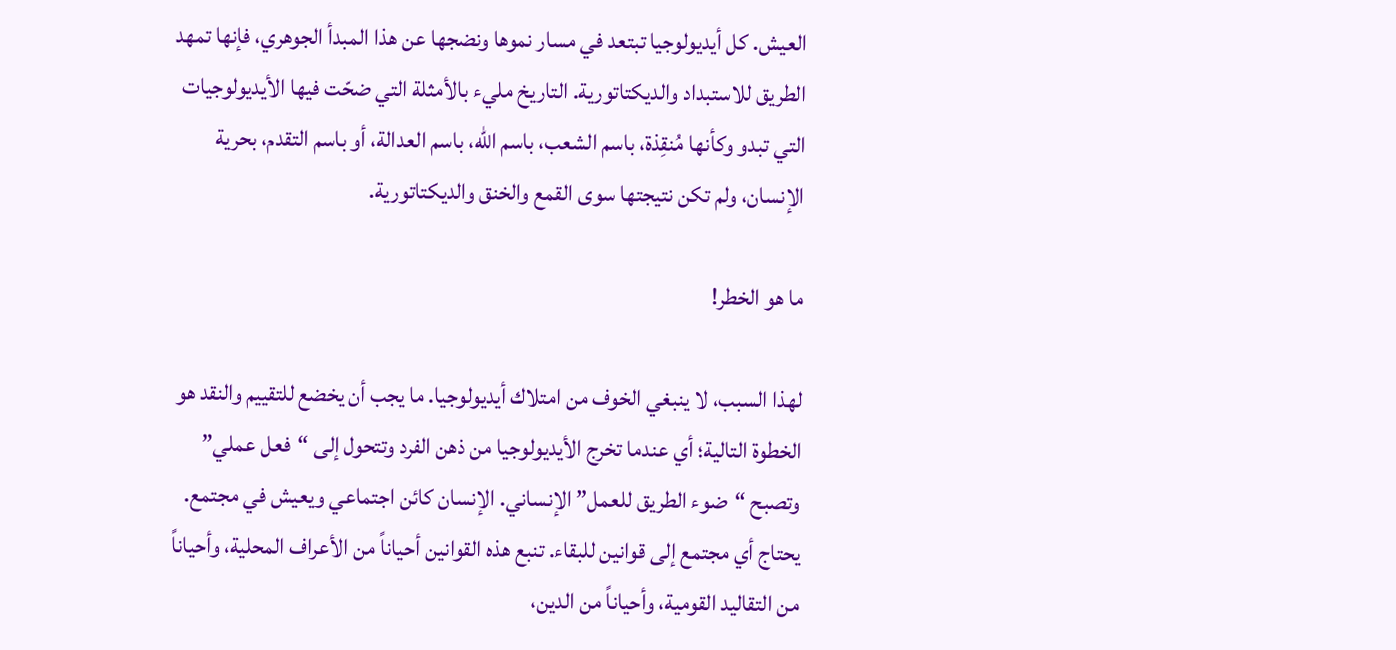العيش. كل أيديولوجيا تبتعد في مسار نموها ونضجها عن هذا المبدأ الجوهري، فإنها تمهد الطريق للاستبداد والديكتاتورية. التاريخ مليء بالأمثلة التي ضحّت فيها الأيديولوجيات التي تبدو وكأنها مُنقِذة، باسم الشعب، باسم الله، باسم العدالة، أو باسم التقدم، بحرية الإنسان، ولم تكن نتيجتها سوى القمع والخنق والديكتاتورية.

ما هو الخطر!

لهذا السبب، لا ينبغي الخوف من امتلاك أيديولوجيا. ما يجب أن يخضع للتقييم والنقد هو الخطوة التالية؛ أي عندما تخرج الأيديولوجيا من ذهن الفرد وتتحول إلى “فعل عملي” وتصبح “ضوء الطريق للعمل” الإنساني. الإنسان كائن اجتماعي ويعيش في مجتمع. يحتاج أي مجتمع إلى قوانين للبقاء. تنبع هذه القوانين أحياناً من الأعراف المحلية، وأحياناً من التقاليد القومية، وأحياناً من الدين،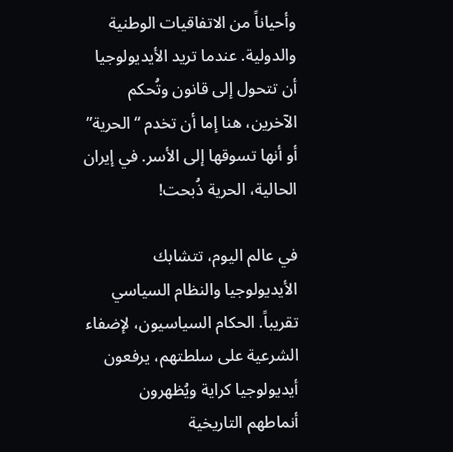وأحياناً من الاتفاقيات الوطنية والدولية. عندما تريد الأيديولوجيا أن تتحول إلى قانون وتُحكم الآخرين، هنا إما أن تخدم “الحرية” أو أنها تسوقها إلى الأسر. في إيران الحالية، الحرية ذُبحت!

في عالم اليوم، تتشابك الأيديولوجيا والنظام السياسي تقريباً. الحكام السياسيون، لإضفاء الشرعية على سلطتهم، يرفعون أيديولوجيا كراية ويُظهرون أنماطهم التاريخية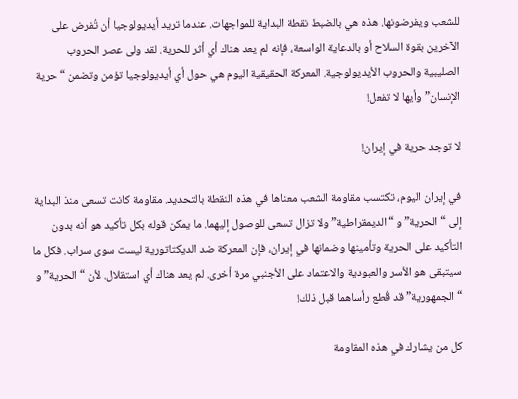للشعب ويفرضونها. هذه هي بالضبط نقطة البداية للمواجهات. عندما تريد أيديولوجيا أن تُفرض على الآخرين بقوة السلاح أو بالدعاية الواسعة، فإنه لم يعد هناك أي أثر للحرية. لقد ولى عصر الحروب الصليبية والحروب الأيديولوجية. المعركة الحقيقية اليوم هي حول أي أيديولوجيا تؤمن وتضمن “حرية الإنسان” وأيها لا تفعل!

لا توجد حرية في إيران!

في إيران اليوم، تكتسب مقاومة الشعب معناها في هذه النقطة بالتحديد. مقاومة كانت تسعى منذ البداية إلى “الحرية” و “الديمقراطية” ولا تزال تسعى للوصول إليهما. ما يمكن قوله بكل تأكيد هو أنه بدون التأكيد على الحرية وتأمينها وضمانها في إيران، فإن المعركة ضد الديكتاتورية ليست سوى سراب. فكل ما سيتبقى هو الأسر والعبودية والاعتماد على الأجنبي مرة أخرى. لم يعد هناك أي استقلال. لأن “الحرية” و “الجمهورية” قد قُطع رأساهما قبل ذلك!

كل من يشارك في هذه المقاومة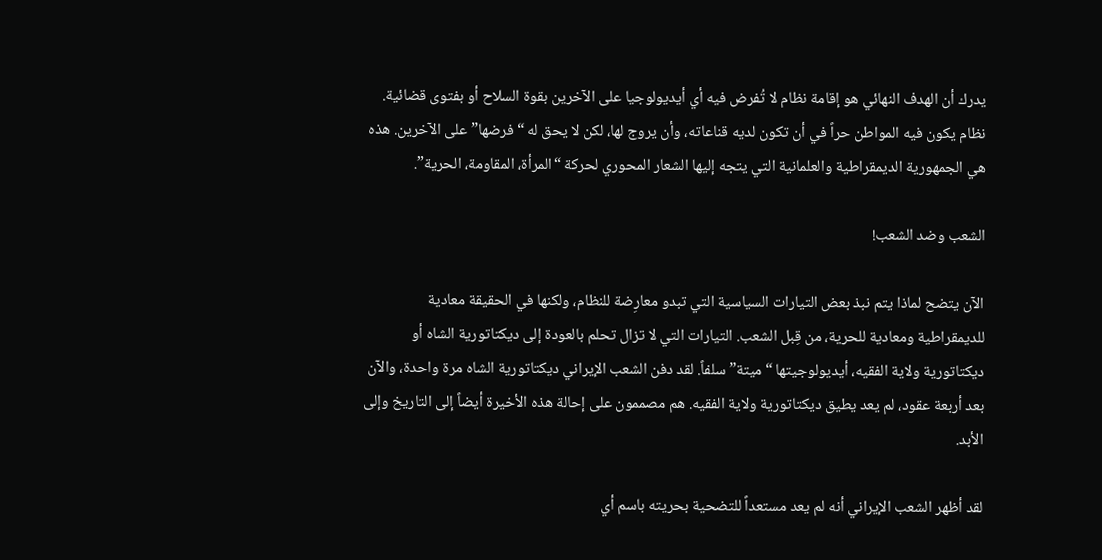يدرك أن الهدف النهائي هو إقامة نظام لا تُفرض فيه أي أيديولوجيا على الآخرين بقوة السلاح أو بفتوى قضائية. نظام يكون فيه المواطن حراً في أن تكون لديه قناعاته، وأن يروج لها، لكن لا يحق له “فرضها” على الآخرين. هذه هي الجمهورية الديمقراطية والعلمانية التي يتجه إليها الشعار المحوري لحركة “المرأة، المقاومة، الحرية”.

الشعب وضد الشعب!

الآن يتضح لماذا يتم نبذ بعض التيارات السياسية التي تبدو معارِضة للنظام، ولكنها في الحقيقة معادية للديمقراطية ومعادية للحرية، من قِبل الشعب. التيارات التي لا تزال تحلم بالعودة إلى ديكتاتورية الشاه أو ديكتاتورية ولاية الفقيه، أيديولوجيتها “ميتة” سلفاً. لقد دفن الشعب الإيراني ديكتاتورية الشاه مرة واحدة، والآن بعد أربعة عقود، لم يعد يطيق ديكتاتورية ولاية الفقيه. هم مصممون على إحالة هذه الأخيرة أيضاً إلى التاريخ وإلى الأبد.

لقد أظهر الشعب الإيراني أنه لم يعد مستعداً للتضحية بحريته باسم أي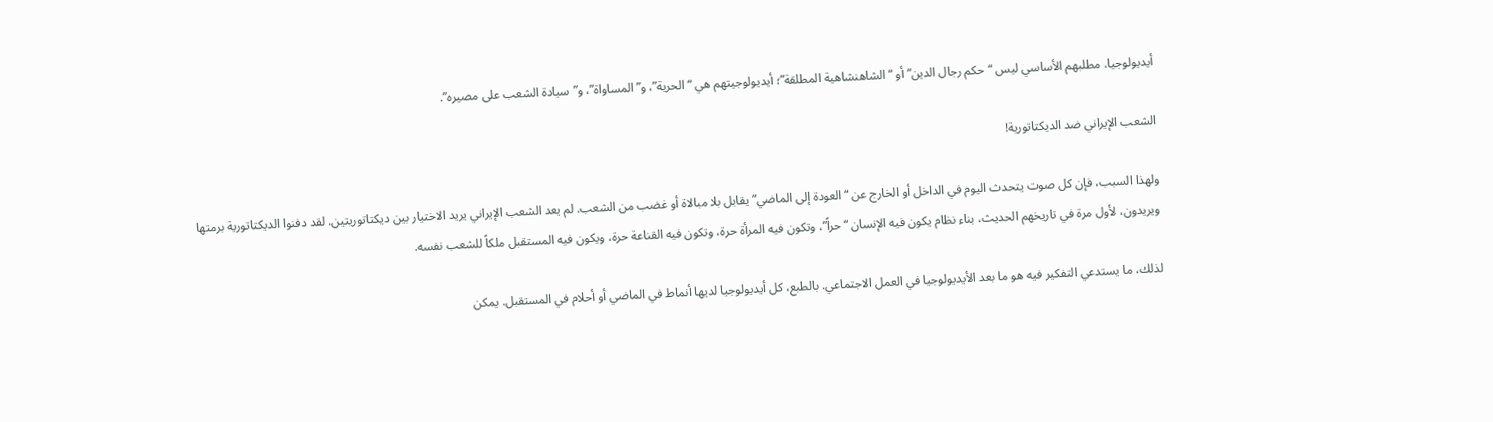أيديولوجيا. مطلبهم الأساسي ليس “حكم رجال الدين” أو “الشاهنشاهية المطلقة”؛ أيديولوجيتهم هي “الحرية”، و”المساواة”، و”سيادة الشعب على مصيره”.

الشعب الإيراني ضد الديكتاتورية!

ولهذا السبب، فإن كل صوت يتحدث اليوم في الداخل أو الخارج عن “العودة إلى الماضي” يقابل بلا مبالاة أو غضب من الشعب. لم يعد الشعب الإيراني يريد الاختيار بين ديكتاتوريتين. لقد دفنوا الديكتاتورية برمتها ويريدون، لأول مرة في تاريخهم الحديث، بناء نظام يكون فيه الإنسان “حراً”، وتكون فيه المرأة حرة، وتكون فيه القناعة حرة، ويكون فيه المستقبل ملكاً للشعب نفسه.

لذلك، ما يستدعي التفكير فيه هو ما بعد الأيديولوجيا في العمل الاجتماعي. بالطبع، كل أيديولوجيا لديها أنماط في الماضي أو أحلام في المستقبل. يمكن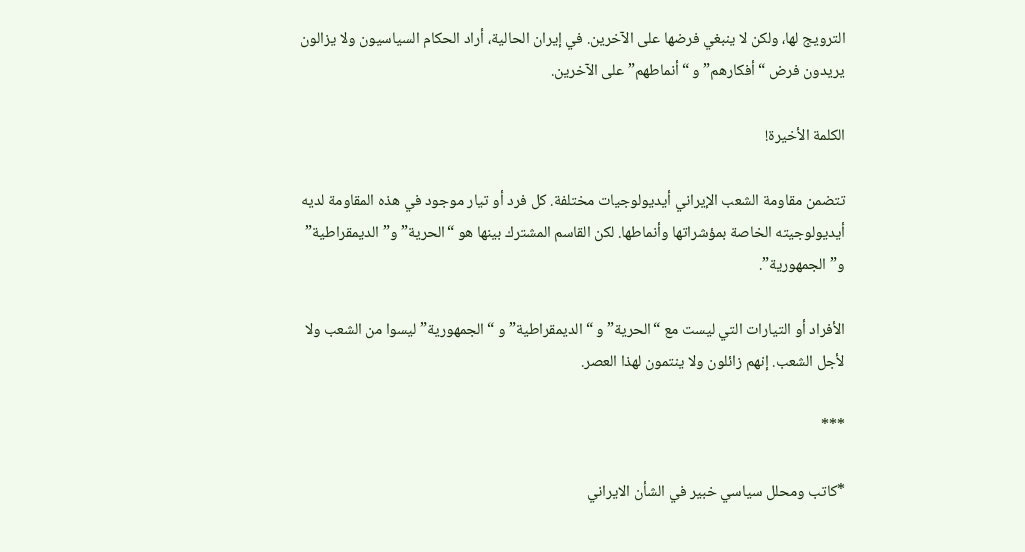الترويج لها، ولكن لا ينبغي فرضها على الآخرين. في إيران الحالية، أراد الحكام السياسيون ولا يزالون يريدون فرض “أفكارهم” و “أنماطهم” على الآخرين.

الكلمة الأخيرة!

تتضمن مقاومة الشعب الإيراني أيديولوجيات مختلفة. كل فرد أو تيار موجود في هذه المقاومة لديه أيديولوجيته الخاصة بمؤشراتها وأنماطها. لكن القاسم المشترك بينها هو “الحرية” و”الديمقراطية” و”الجمهورية”.

الأفراد أو التيارات التي ليست مع “الحرية” و “الديمقراطية” و “الجمهورية” ليسوا من الشعب ولا لأجل الشعب. إنهم زائلون ولا ينتمون لهذا العصر.

***

*کاتب ومحلل سياسي خبير في الشأن الايراني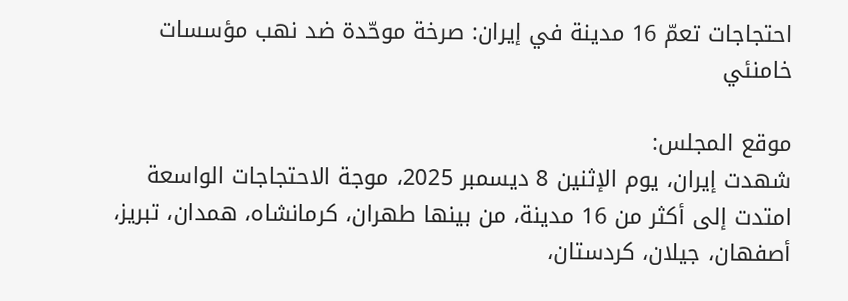احتجاجات تعمّ 16 مدينة في إيران: صرخة موحّدة ضد نهب مؤسسات خامنئي

موقع المجلس:
شهدت إيران، يوم الإثنين 8 ديسمبر 2025، موجة الاحتجاجات الواسعة امتدت إلى أكثر من 16 مدينة، من بينها طهران، كرمانشاه، همدان، تبريز، أصفهان، جيلان، كردستان،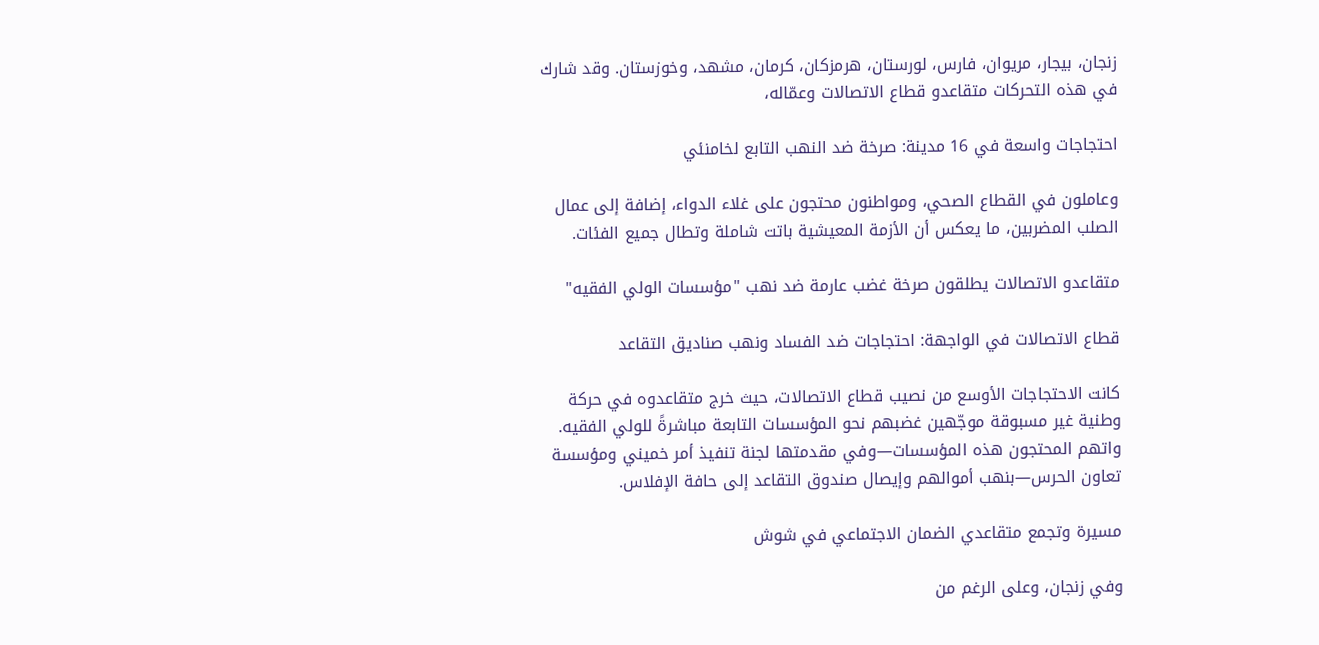زنجان، بيجار، مريوان، فارس، لورستان، هرمزكان، كرمان، مشهد، وخوزستان. وقد شارك في هذه التحركات متقاعدو قطاع الاتصالات وعمّاله،

احتجاجات واسعة في 16 مدينة: صرخة ضد النهب التابع لخامنئي

وعاملون في القطاع الصحي، ومواطنون محتجون على غلاء الدواء، إضافة إلى عمال الصلب المضربين، ما يعكس أن الأزمة المعيشية باتت شاملة وتطال جميع الفئات.

متقاعدو الاتصالات يطلقون صرخة غضب عارمة ضد نهب "مؤسسات الولي الفقیه"

قطاع الاتصالات في الواجهة: احتجاجات ضد الفساد ونهب صناديق التقاعد

كانت الاحتجاجات الأوسع من نصيب قطاع الاتصالات، حيث خرج متقاعدوه في حركة وطنية غير مسبوقة موجّهين غضبهم نحو المؤسسات التابعة مباشرةً للولي الفقيه. واتهم المحتجون هذه المؤسسات—وفي مقدمتها لجنة تنفيذ أمر خميني ومؤسسة تعاون الحرس—بنهب أموالهم وإيصال صندوق التقاعد إلى حافة الإفلاس.

مسيرة وتجمع متقاعدي الضمان الاجتماعي في شوش

وفي زنجان، وعلى الرغم من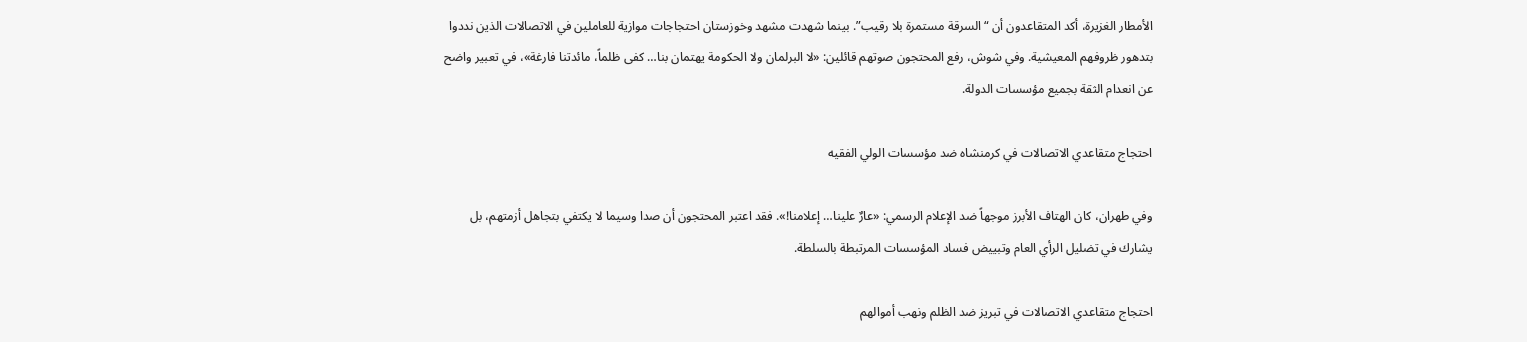الأمطار الغزيرة، أكد المتقاعدون أن “السرقة مستمرة بلا رقيب”. بينما شهدت مشهد وخوزستان احتجاجات موازية للعاملين في الاتصالات الذين نددوا بتدهور ظروفهم المعيشية. وفي شوش، رفع المحتجون صوتهم قائلين: «لا البرلمان ولا الحكومة يهتمان بنا… كفى ظلماً، مائدتنا فارغة»، في تعبير واضح عن انعدام الثقة بجميع مؤسسات الدولة.

احتجاج متقاعدي الاتصالات في كرمنشاه ضد مؤسسات الولي الفقيه

وفي طهران، كان الهتاف الأبرز موجهاً ضد الإعلام الرسمي: «عارٌ علينا… إعلامنا!». فقد اعتبر المحتجون أن صدا وسيما لا يكتفي بتجاهل أزمتهم، بل يشارك في تضليل الرأي العام وتبييض فساد المؤسسات المرتبطة بالسلطة.

احتجاج متقاعدي الاتصالات في تبريز ضد الظلم ونهب أموالهم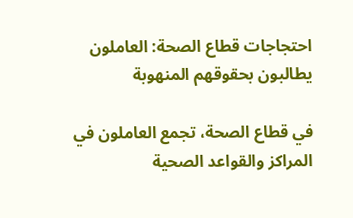احتجاجات قطاع الصحة: العاملون يطالبون بحقوقهم المنهوبة

في قطاع الصحة، تجمع العاملون في المراكز والقواعد الصحية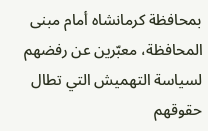بمحافظة كرمانشاه أمام مبنى المحافظة، معبّرين عن رفضهم لسياسة التهميش التي تطال حقوقهم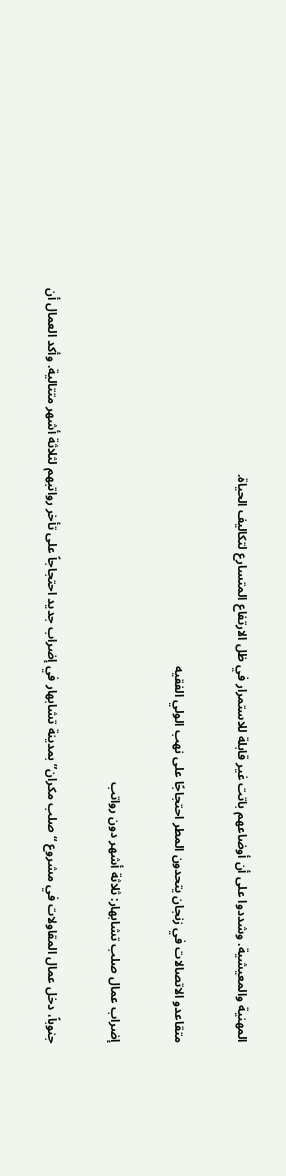المهنية والمعيشية. وشددوا على أن أوضاعهم باتت غير قابلة للاستمرار في ظل الارتفاع المتسارع لتكاليف الحياة.

متقاعدو الاتصالات في زنجان يتحدون المطر احتجاجًا على نهب الولي الفقيه

إضراب عمال صلب تشابهار: ثلاثة أشهر دون رواتب

جنوباً، دخل عمال المقاولات في مشروع “صلب مكران” بمدينة تشابهار في إضراب جديد احتجاجاً على تأخر رواتبهم لثلاثة أشهر متتالية. وأكد العمال أن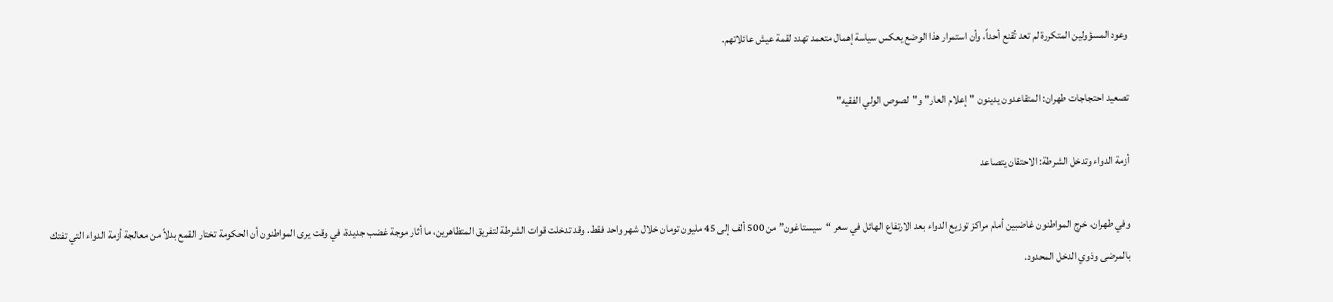وعود المسؤولين المتكررة لم تعد تُقنع أحداً، وأن استمرار هذا الوضع يعكس سياسة إهمال متعمد تهدد لقمة عيش عائلاتهم.

تصعيد احتجاجات طهران: المتقاعدون يدينون "إعلام العار" و"لصوص الولي الفقيه"

أزمة الدواء وتدخل الشرطة: الاحتقان يتصاعد

وفي طهران، خرج المواطنون غاضبين أمام مراكز توزيع الدواء بعد الارتفاع الهائل في سعر “سيستاغون” من 500 ألف إلى 45 مليون تومان خلال شهر واحد فقط. وقد تدخلت قوات الشرطة لتفريق المتظاهرين، ما أثار موجة غضب جديدة، في وقت يرى المواطنون أن الحكومة تختار القمع بدلاً من معالجة أزمة الدواء التي تفتك بالمرضى وذوي الدخل المحدود.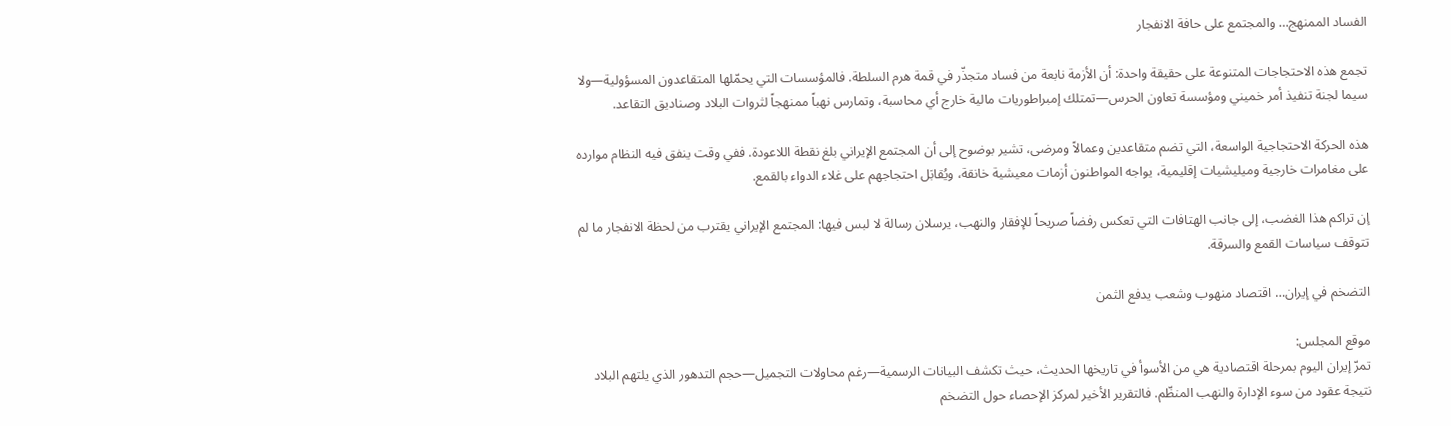الفساد الممنهج… والمجتمع على حافة الانفجار

تجمع هذه الاحتجاجات المتنوعة على حقيقة واحدة: أن الأزمة نابعة من فساد متجذّر في قمة هرم السلطة. فالمؤسسات التي يحمّلها المتقاعدون المسؤولية—ولا سيما لجنة تنفيذ أمر خميني ومؤسسة تعاون الحرس—تمتلك إمبراطوريات مالية خارج أي محاسبة، وتمارس نهباً ممنهجاً لثروات البلاد وصناديق التقاعد.

هذه الحركة الاحتجاجية الواسعة، التي تضم متقاعدين وعمالاً ومرضى، تشير بوضوح إلى أن المجتمع الإيراني بلغ نقطة اللاعودة. ففي وقت ينفق فيه النظام موارده على مغامرات خارجية وميليشيات إقليمية، يواجه المواطنون أزمات معيشية خانقة، ويُقابَل احتجاجهم على غلاء الدواء بالقمع.

إن تراكم هذا الغضب، إلى جانب الهتافات التي تعكس رفضاً صريحاً للإفقار والنهب، يرسلان رسالة لا لبس فيها: المجتمع الإيراني يقترب من لحظة الانفجار ما لم تتوقف سياسات القمع والسرقة.

التضخم في إيران… اقتصاد منهوب وشعب يدفع الثمن

موقع المجلس:
تمرّ إيران اليوم بمرحلة اقتصادية هي من الأسوأ في تاريخها الحديث، حيث تكشف البيانات الرسمية—رغم محاولات التجميل—حجم التدهور الذي يلتهم البلاد نتيجة عقود من سوء الإدارة والنهب المنظّم. فالتقرير الأخير لمركز الإحصاء حول التضخم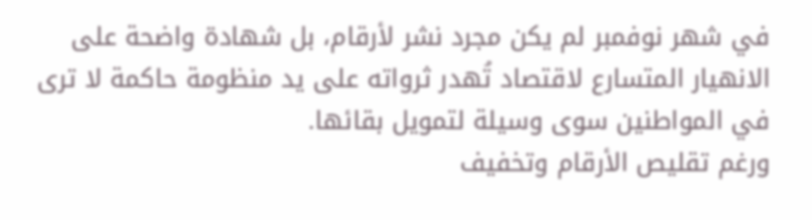في شهر نوفمبر لم يكن مجرد نشر لأرقام، بل شهادة واضحة على الانهيار المتسارع لاقتصاد تُهدر ثرواته على يد منظومة حاكمة لا ترى في المواطنين سوى وسيلة لتمويل بقائها.
ورغم تقليص الأرقام وتخفيف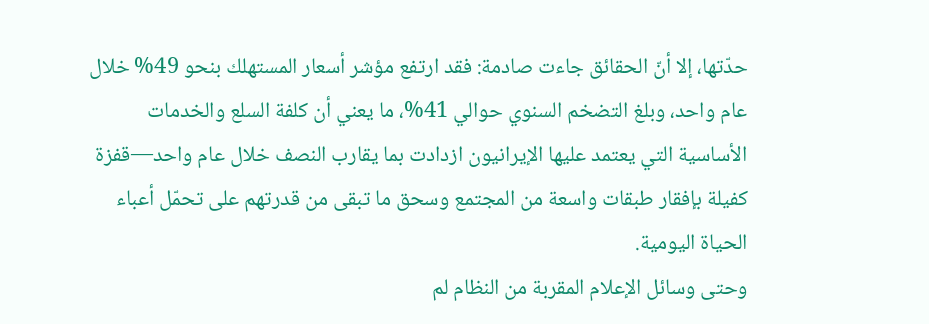حدّتها، إلا أنّ الحقائق جاءت صادمة: فقد ارتفع مؤشر أسعار المستهلك بنحو 49% خلال عام واحد، وبلغ التضخم السنوي حوالي 41%، ما يعني أن كلفة السلع والخدمات الأساسية التي يعتمد عليها الإيرانيون ازدادت بما يقارب النصف خلال عام واحد—قفزة كفيلة بإفقار طبقات واسعة من المجتمع وسحق ما تبقى من قدرتهم على تحمّل أعباء الحياة اليومية.
وحتى وسائل الإعلام المقربة من النظام لم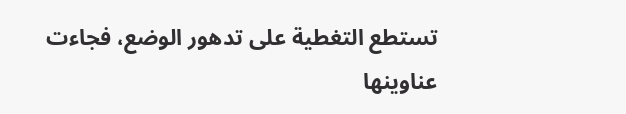تستطع التغطية على تدهور الوضع، فجاءت عناوينها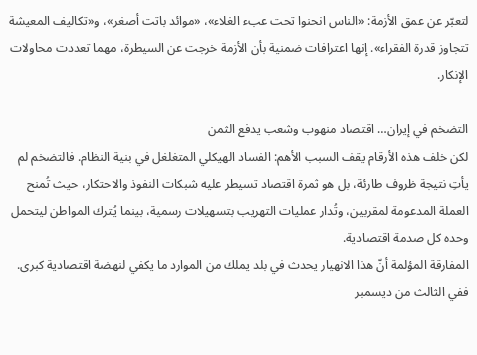لتعبّر عن عمق الأزمة: «الناس انحنوا تحت عبء الغلاء»، «موائد باتت أصغر»، و«تكاليف المعيشة تتجاوز قدرة الفقراء». إنها اعترافات ضمنية بأن الأزمة خرجت عن السيطرة، مهما تعددت محاولات الإنكار.

التضخم في إيران… اقتصاد منهوب وشعب يدفع الثمن
لكن خلف هذه الأرقام يقف السبب الأهم: الفساد الهيكلي المتغلغل في بنية النظام. فالتضخم لم يأتِ نتيجة ظروف طارئة، بل هو ثمرة اقتصاد تسيطر عليه شبكات النفوذ والاحتكار، حيث تُمنح العملة المدعومة لمقربين، وتُدار عمليات التهريب بتسهيلات رسمية، بينما يُترك المواطن ليتحمل وحده كل صدمة اقتصادية.
المفارقة المؤلمة أنّ هذا الانهيار يحدث في بلد يملك من الموارد ما يكفي لنهضة اقتصادية كبرى. ففي الثالث من ديسمبر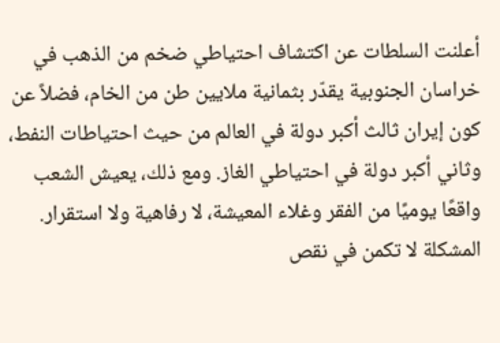أعلنت السلطات عن اكتشاف احتياطي ضخم من الذهب في خراسان الجنوبية يقدّر بثمانية ملايين طن من الخام، فضلاً عن كون إيران ثالث أكبر دولة في العالم من حيث احتياطات النفط، وثاني أكبر دولة في احتياطي الغاز. ومع ذلك، يعيش الشعب واقعًا يوميًا من الفقر وغلاء المعيشة، لا رفاهية ولا استقرار.
المشكلة لا تكمن في نقص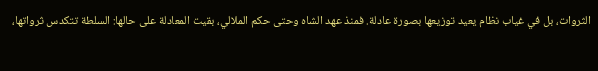الثروات، بل في غياب نظام يعيد توزيعها بصورة عادلة. فمنذ عهد الشاه وحتى حكم الملالي، بقيت المعادلة على حالها: السلطة تتكدس ثرواتها،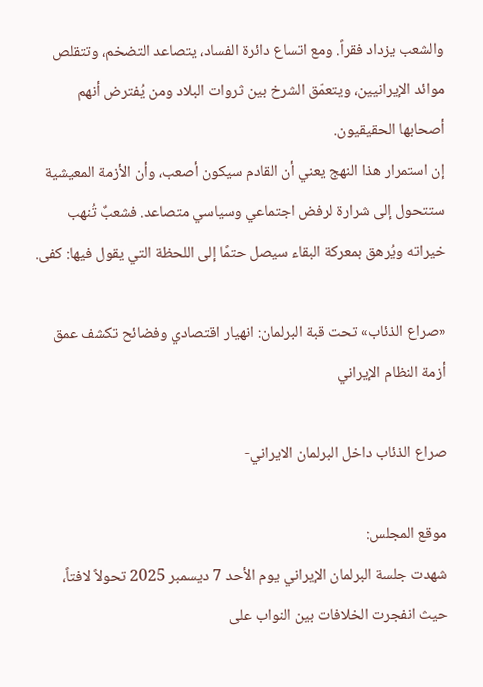والشعب يزداد فقراً. ومع اتساع دائرة الفساد، يتصاعد التضخم، وتتقلص موائد الإيرانيين، ويتعمّق الشرخ بين ثروات البلاد ومن يُفترض أنهم أصحابها الحقيقيون.
إن استمرار هذا النهج يعني أن القادم سيكون أصعب، وأن الأزمة المعيشية ستتحول إلى شرارة لرفض اجتماعي وسياسي متصاعد. فشعبٌ تُنهب خيراته ويُرهق بمعركة البقاء سيصل حتمًا إلى اللحظة التي يقول فيها: كفى.

«صراع الذئاب» تحت قبة البرلمان: انهيار اقتصادي وفضائح تكشف عمق أزمة النظام الإيراني

صراع الذئاب داخل البرلمان الایراني-

موقع المجلس:
شهدت جلسة البرلمان الإيراني يوم الأحد 7 ديسمبر 2025 تحولاً لافتاً، حيث انفجرت الخلافات بين النواب على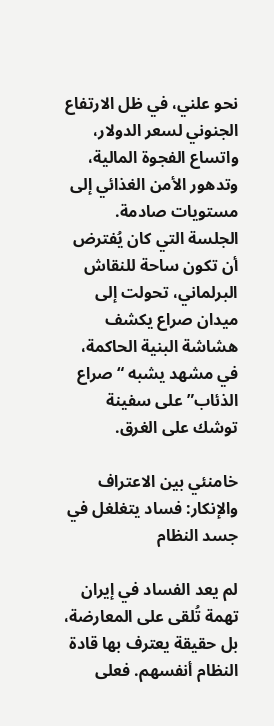نحو علني، في ظل الارتفاع الجنوني لسعر الدولار، واتساع الفجوة المالية، وتدهور الأمن الغذائي إلى مستويات صادمة. الجلسة التي كان يُفترض أن تكون ساحة للنقاش البرلماني، تحولت إلى ميدان صراع يكشف هشاشة البنية الحاكمة، في مشهد يشبه “صراع الذئاب” على سفينة توشك على الغرق.

خامنئي بين الاعتراف والإنكار: فساد يتغلغل في جسد النظام

لم يعد الفساد في إيران تهمة تُلقى على المعارضة، بل حقيقة يعترف بها قادة النظام أنفسهم. فعلى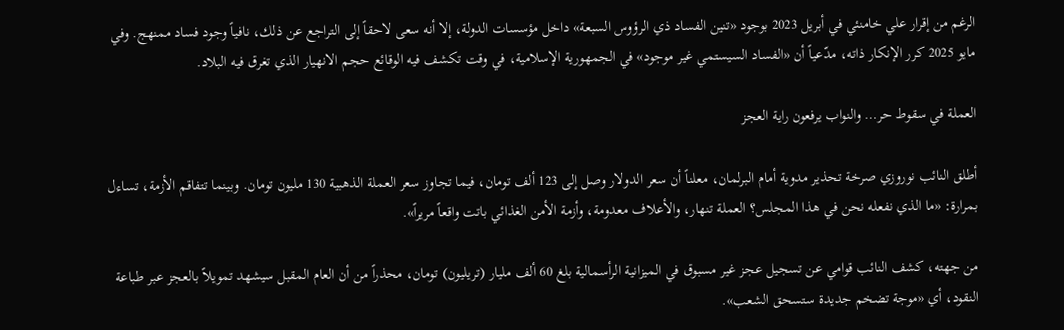الرغم من إقرار علي خامنئي في أبريل 2023 بوجود «تنين الفساد ذي الرؤوس السبعة» داخل مؤسسات الدولة، إلا أنه سعى لاحقاً إلى التراجع عن ذلك، نافياً وجود فساد ممنهج. وفي مايو 2025 كرر الإنكار ذاته، مدّعياً أن «الفساد السيستمي غير موجود» في الجمهورية الإسلامية، في وقت تكشف فيه الوقائع حجم الانهيار الذي تغرق فيه البلاد.

العملة في سقوط حر… والنواب يرفعون راية العجز

أطلق النائب نوروزي صرخة تحذير مدوية أمام البرلمان، معلناً أن سعر الدولار وصل إلى 123 ألف تومان، فيما تجاوز سعر العملة الذهبية 130 مليون تومان. وبينما تتفاقم الأزمة، تساءل بمرارة: «ما الذي نفعله نحن في هذا المجلس؟ العملة تنهار، والأعلاف معدومة، وأزمة الأمن الغذائي باتت واقعاً مريراً».

من جهته، كشف النائب قوامي عن تسجيل عجز غير مسبوق في الميزانية الرأسمالية بلغ 60 ألف مليار (تريليون) تومان، محذراً من أن العام المقبل سيشهد تمويلاً بالعجز عبر طباعة النقود، أي «موجة تضخم جديدة ستسحق الشعب».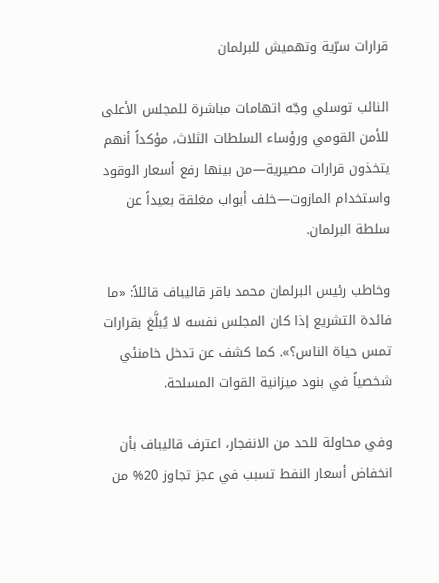قرارات سرّية وتهميش للبرلمان

النائب توسلي وجّه اتهامات مباشرة للمجلس الأعلى للأمن القومي ورؤساء السلطات الثلاث، مؤكداً أنهم يتخذون قرارات مصيرية—من بينها رفع أسعار الوقود واستخدام المازوت—خلف أبواب مغلقة بعيداً عن سلطة البرلمان.

وخاطب رئيس البرلمان محمد باقر قاليباف قائلاً: «ما فائدة التشريع إذا كان المجلس نفسه لا يُبلَّغ بقرارات تمس حياة الناس؟». كما كشف عن تدخل خامنئي شخصياً في بنود ميزانية القوات المسلحة.

وفي محاولة للحد من الانفجار، اعترف قاليباف بأن انخفاض أسعار النفط تسبب في عجز تجاوز 20% من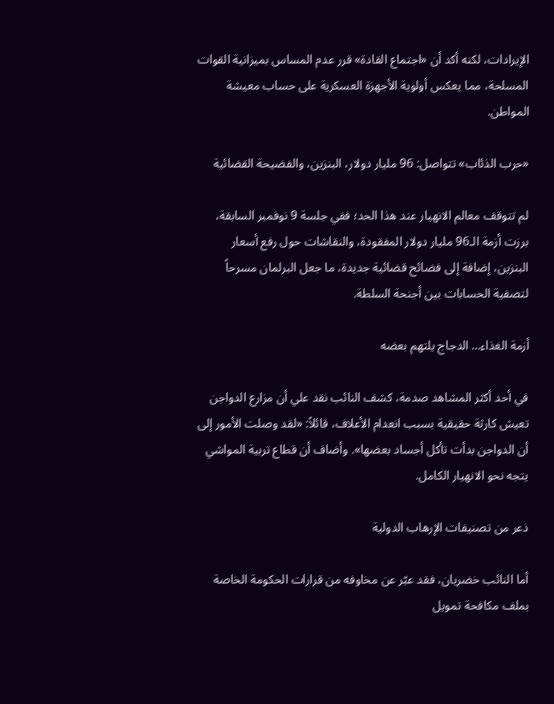الإيرادات، لكنه أكد أن «اجتماع القادة» قرر عدم المساس بميزانية القوات المسلحة، مما يعكس أولوية الأجهزة العسكرية على حساب معيشة المواطن.

«حرب الذئاب» تتواصل: 96 مليار دولار، البنزين، والفضيحة القضائية

لم تتوقف معالم الانهيار عند هذا الحد؛ ففي جلسة 9 نوفمبر السابقة، برزت أزمة الـ96 مليار دولار المفقودة، والنقاشات حول رفع أسعار البنزين، إضافة إلى فضائح قضائية جديدة، ما جعل البرلمان مسرحاً لتصفية الحسابات بين أجنحة السلطة.

أزمة الغذاء… الدجاج يلتهم بعضه

في أحد أكثر المشاهد صدمة، كشف النائب نقد علي أن مزارع الدواجن تعيش كارثة حقيقية بسبب انعدام الأعلاف، قائلاً: «لقد وصلت الأمور إلى أن الدواجن بدأت تأكل أجساد بعضها». وأضاف أن قطاع تربية المواشي يتجه نحو الانهيار الكامل.

ذعر من تصنيفات الإرهاب الدولية

أما النائب خضريان، فقد عبّر عن مخاوفه من قرارات الحكومة الخاصة بملف مكافحة تمويل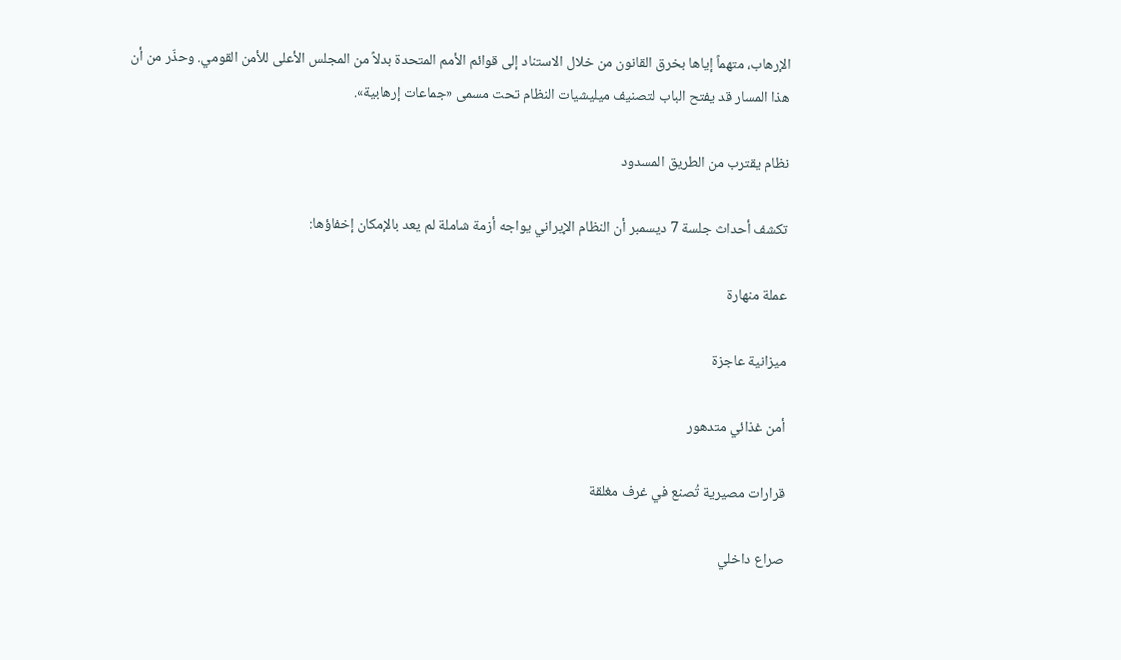الإرهاب، متهماً إياها بخرق القانون من خلال الاستناد إلى قوائم الأمم المتحدة بدلاً من المجلس الأعلى للأمن القومي. وحذّر من أن هذا المسار قد يفتح الباب لتصنيف ميليشيات النظام تحت مسمى «جماعات إرهابية».

نظام يقترب من الطريق المسدود

تكشف أحداث جلسة 7 ديسمبر أن النظام الإيراني يواجه أزمة شاملة لم يعد بالإمكان إخفاؤها:

عملة منهارة

ميزانية عاجزة

أمن غذائي متدهور

قرارات مصيرية تُصنع في غرف مغلقة

صراع داخلي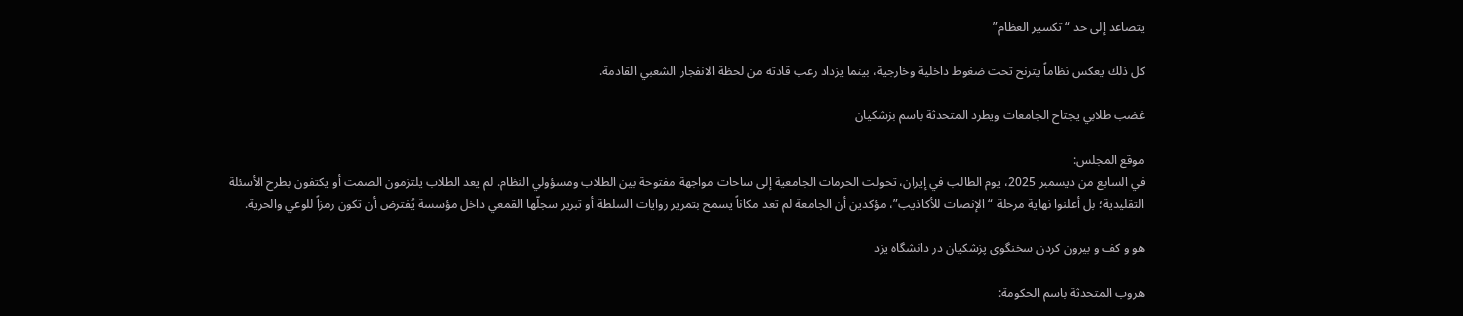يتصاعد إلى حد “تكسير العظام”

كل ذلك يعكس نظاماً يترنح تحت ضغوط داخلية وخارجية، بينما يزداد رعب قادته من لحظة الانفجار الشعبي القادمة.

غضب طلابي يجتاح الجامعات ويطرد المتحدثة باسم بزشكيان

موقع المجلس:
في السابع من ديسمبر 2025، يوم الطالب في إيران، تحولت الحرمات الجامعية إلى ساحات مواجهة مفتوحة بين الطلاب ومسؤولي النظام. لم يعد الطلاب يلتزمون الصمت أو يكتفون بطرح الأسئلة التقليدية؛ بل أعلنوا نهاية مرحلة “الإنصات للأكاذيب”، مؤكدين أن الجامعة لم تعد مكاناً يسمح بتمرير روايات السلطة أو تبرير سجلّها القمعي داخل مؤسسة يُفترض أن تكون رمزاً للوعي والحرية.

هو و کف و بیرون کردن سخنگوی پزشکیان در دانشگاه یزد

هروب المتحدثة باسم الحكومة: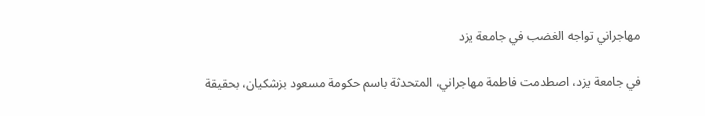مهاجراني تواجه الغضب في جامعة يزد

في جامعة يزد، اصطدمت فاطمة مهاجراني، المتحدثة باسم حكومة مسعود بزشكيان، بحقيقة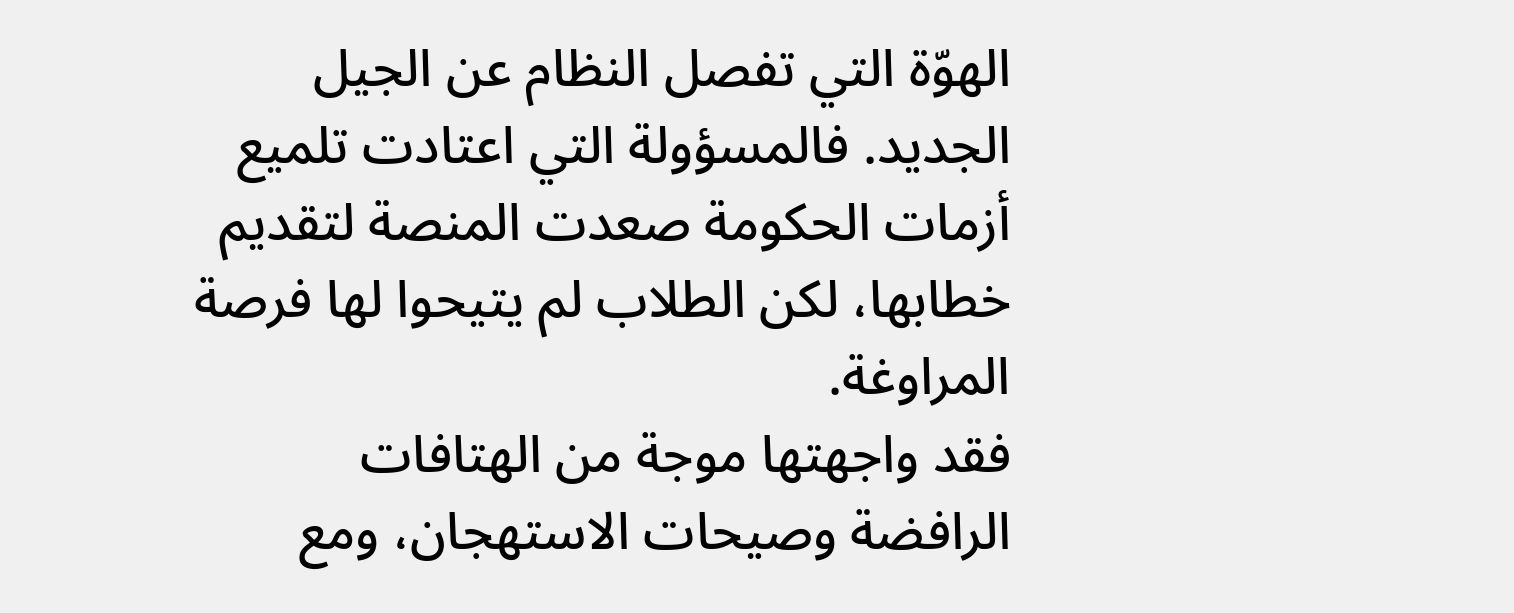الهوّة التي تفصل النظام عن الجيل الجديد. فالمسؤولة التي اعتادت تلميع أزمات الحكومة صعدت المنصة لتقديم خطابها، لكن الطلاب لم يتيحوا لها فرصة المراوغة.
فقد واجهتها موجة من الهتافات الرافضة وصيحات الاستهجان، ومع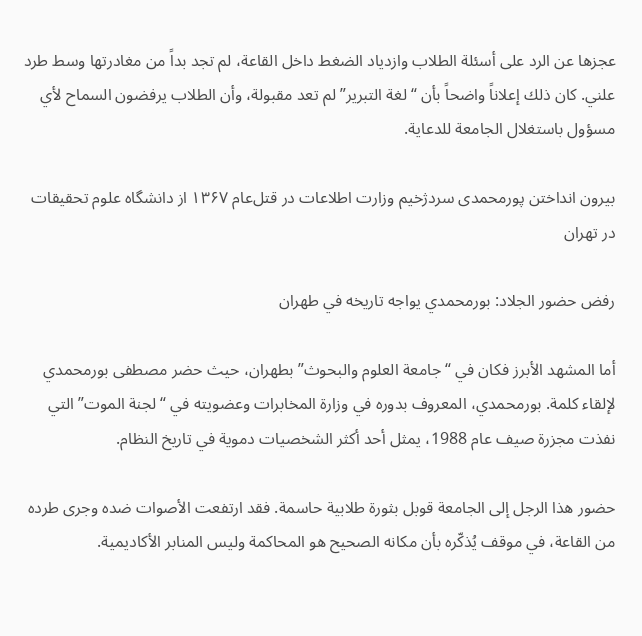عجزها عن الرد على أسئلة الطلاب وازدياد الضغط داخل القاعة، لم تجد بداً من مغادرتها وسط طرد علني. كان ذلك إعلاناً واضحاً بأن “لغة التبرير” لم تعد مقبولة، وأن الطلاب يرفضون السماح لأي مسؤول باستغلال الجامعة للدعاية.

بیرون انداختن پورمحمدی سردژخیم وزارت اطلاعات در قتل‌عام ۱۳۶۷ از دانشگاه علوم تحقیقات در تهران

رفض حضور الجلاد: بورمحمدي يواجه تاريخه في طهران

أما المشهد الأبرز فكان في “جامعة العلوم والبحوث” بطهران، حيث حضر مصطفى بورمحمدي لإلقاء كلمة. بورمحمدي، المعروف بدوره في وزارة المخابرات وعضويته في “لجنة الموت” التي نفذت مجزرة صیف عام 1988، يمثل أحد أكثر الشخصيات دموية في تاريخ النظام.

حضور هذا الرجل إلى الجامعة قوبل بثورة طلابية حاسمة. فقد ارتفعت الأصوات ضده وجرى طرده من القاعة، في موقف يُذكّره بأن مكانه الصحيح هو المحاكمة وليس المنابر الأكاديمية.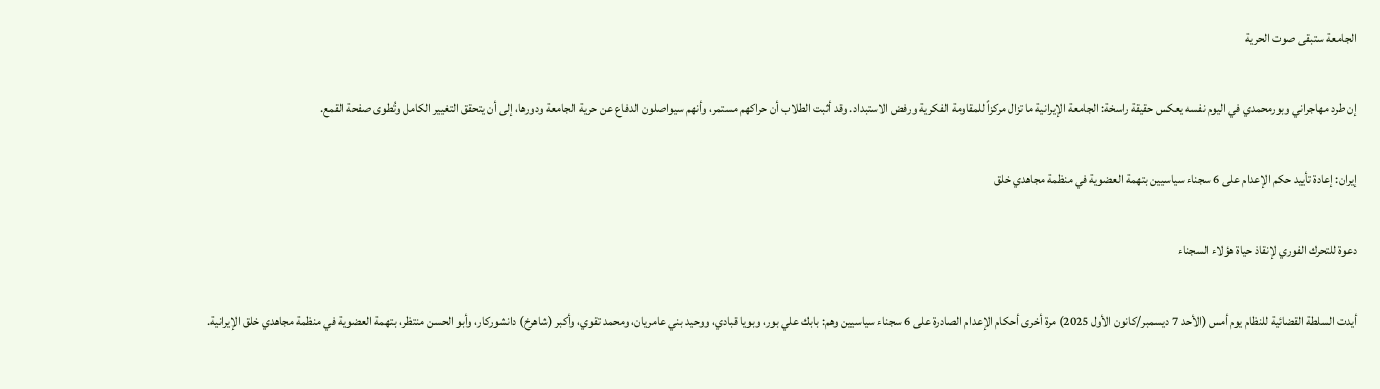الجامعة ستبقى صوت الحرية

إن طرد مهاجراني وبورمحمدي في اليوم نفسه يعكس حقيقة راسخة: الجامعة الإيرانية ما تزال مركزاً للمقاومة الفكرية ورفض الاستبداد. وقد أثبت الطلاب أن حراكهم مستمر، وأنهم سيواصلون الدفاع عن حرية الجامعة ودورها، إلى أن يتحقق التغيير الكامل وتُطوى صفحة القمع.

إیران: إعادة تأیید حکم الإعدام على 6 سجناء سیاسیین بتهمة العضویة في منظمة مجاهدي خلق

دعوة للتحرك الفوري لإنقاذ حیاة هؤلاء السجناء

أیدت السلطة‌ القضائیة للنظام یوم أمس (الأحد 7 دیسمبر/كانون الأول 2025) مرة أخرى أحكام الإعدام الصادرة على 6 سجناء سياسيين وهم: بابك علي بور، وبويا قبادي، ووحيد بني عامريان، ومحمد تقوي، وأكبر (شاهرخ) دانشوركار، وأبو الحسن منتظر، بتهمة العضوية في منظمة‌ مجاهدي خلق الإیرانیة.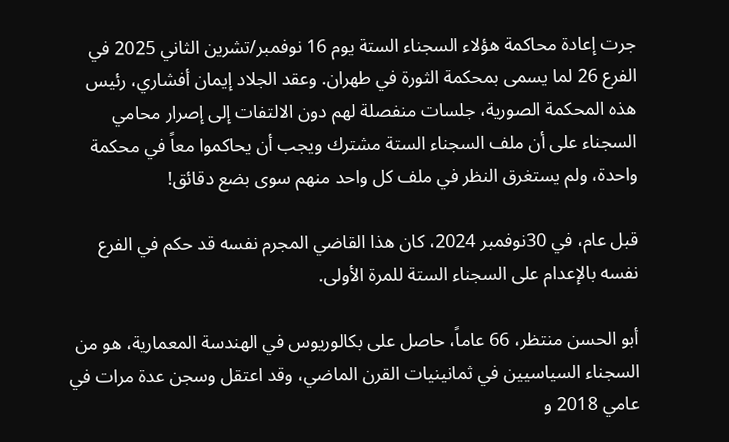جرت إعادة محاكمة هؤلاء السجناء الستة یوم 16 نوفمبر/تشرین الثاني 2025 في الفرع 26 لما یسمى بمحكمة الثورة في طهران. وعقد الجلاد إیمان أفشاري، رئیس هذه المحكمة الصوریة، جلسات منفصلة لهم دون الالتفات إلى إصرار محامي السجناء على أن ملف السجناء الستة مشترك ویجب أن یحاكموا معاً في محكمة واحدة، ولم یستغرق النظر في ملف كل واحد منهم سوى بضع دقائق!

قبل عام، في 30نوفمبر 2024، كان هذا القاضي المجرم نفسه قد حكم في الفرع نفسه بالإعدام على السجناء الستة للمرة الأولى.

أبو الحسن منتظر، 66 عاماً، حاصل على بكالوریوس في الهندسة المعماریة، هو من السجناء السیاسیین في ثمانینیات القرن الماضي، وقد اعتقل وسجن عدة مرات في عامي 2018 و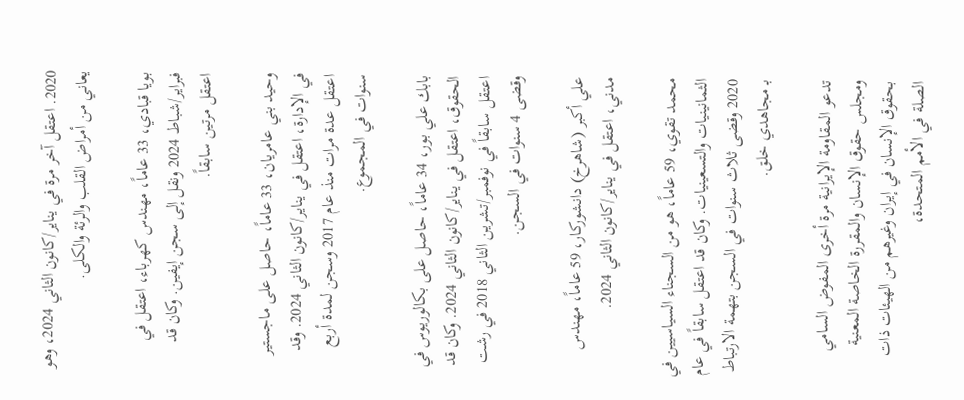2020. اعتقل آخر مرة في ینایر/كانون الثاني 2024، وهو یعاني من أمراض القلب والرئة والكلى.

بويا قبادي، 33 عاماً، مهندس كهرباء، اعتقل في فبرایر/شباط 2024 ونقل إلى سجن إيفين. وكان قد اعتقل مرتین سابقاً.

وحيد بني عامريان، 33 عاماً، حاصل على ماجستیر في الإدارة، اعتقل في ینایر/كانون الثاني 2024. وقد اعتقل عدة مرات منذ عام 2017 وسجن لمدة أربع سنوات في المجموع.

بابك علي بور، 34 عاماً، حاصل على بكالوریوس في الحقوق، اعتقل في ینایر/كانون الثاني 2024. وكان قد اعتقل سابقاً في نوفمبر/تشرین الثاني 2018 في رشت وقضى 4 سنوات في السجن.

علي أكبر (شاهرخ) دانشوركار، 59 عاماً، مهندس مدني، اعتقل في ینایر/كانون الثاني 2024.

محمد تقوي، 59 عاماً، هو من السجناء السیاسیین في الثمانینیات والتسعینیات. وكان قد اعتقل سابقاً في عام 2020 وقضى ثلاث سنوات في السجن بتهمة الارتباط بـ مجاهدي خلق.

تدعو المقاومة الإیرانیة مرة أخرى المفوض السامي ومجلس حقوق الإنسان والمقررة الخاصة المعنية بحقوق الإنسان في إیران وغیرهم من الهیئات ذات الصلة في الأمم المتحدة،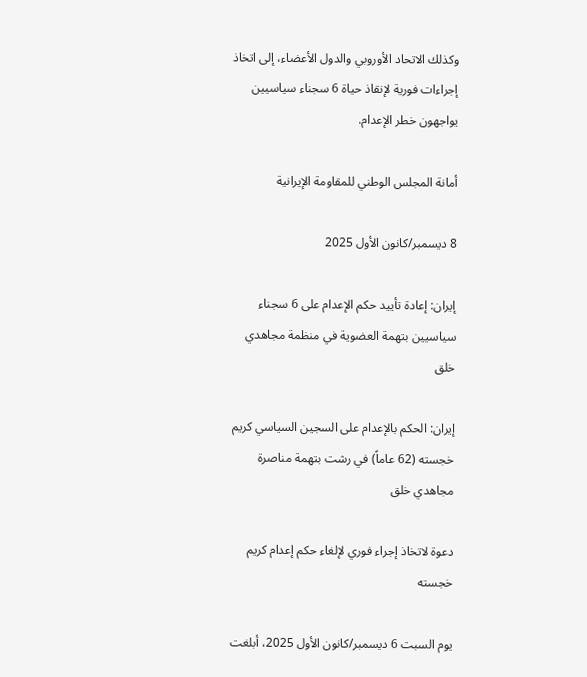وكذلك الاتحاد الأوروبي والدول الأعضاء، إلى اتخاذ إجراءات فوریة لإنقاذ حیاة 6 سجناء سیاسیین یواجهون خطر الإعدام.

أمانة‌ المجلس الوطني للمقاومة الإیرانیة

8 دیسمبر/كانون الأول 2025

إیران: إعادة تأیید حکم الإعدام على 6 سجناء سیاسیین بتهمة العضویة في منظمة مجاهدي خلق

إیران: الحکم بالإعدام علی السجین السیاسي کریم خجسته (62 عاماً) في رشت بتهمة مناصرة مجاهدي خلق

دعوة لاتخاذ إجراء فوري لإلغاء حکم إعدام کریم خجسته

یوم السبت 6 دیسمبر/کانون الأول 2025، أبلغت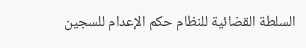السلطة‌ القضائیة للنظام حکم الإعدام للسجین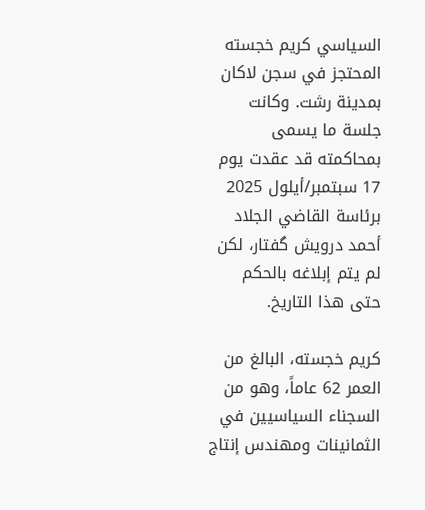السیاسي کریم خجسته المحتجز في سجن لاکان بمدینة رشت. وکانت جلسة ما یسمى بمحاکمته قد عقدت یوم 17 سبتمبر/أیلول 2025 برئاسة القاضي الجلاد أحمد درویش گفتار، لکن لم یتم إبلاغه بالحکم حتى هذا التاریخ.

کریم خجسته، البالغ من العمر 62 عاماً، وهو من السجناء السیاسیین في الثمانینات ومهندس إنتاج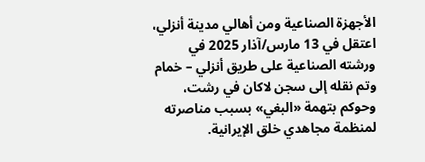الأجهزة الصناعیة ومن أهالي مدینة أنزلي، اعتقل في 13 مارس/آذار 2025 في ورشته الصناعیة علی طریق أنزلي – خمام وتم نقله إلی سجن لاکان في رشت، وحوکم بتهمة «البغي» بسبب مناصرته لمنظمة‌ مجاهدي خلق الإیرانیة.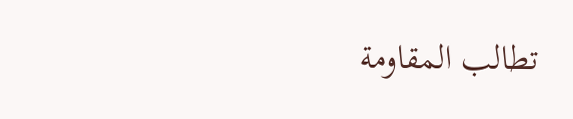تطالب المقاومة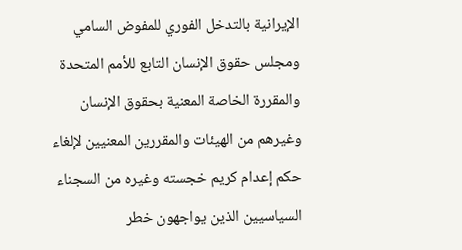الإیرانیة بالتدخل الفوري للمفوض السامي ومجلس حقوق الإنسان التابع للأمم المتحدة والمقررة الخاصة المعنية بحقوق الإنسان وغیرهم من الهیئات والمقررین المعنیین لإلغاء حکم إعدام کریم خجسته وغیره من السجناء السیاسیین الذین یواجهون خطر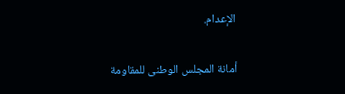الإعدام.

أمانة‌ المجلس الوطنی للمقاومة‌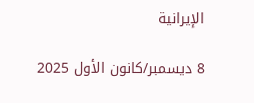الإیرانیة

8 دیسمبر/کانون الأول 2025